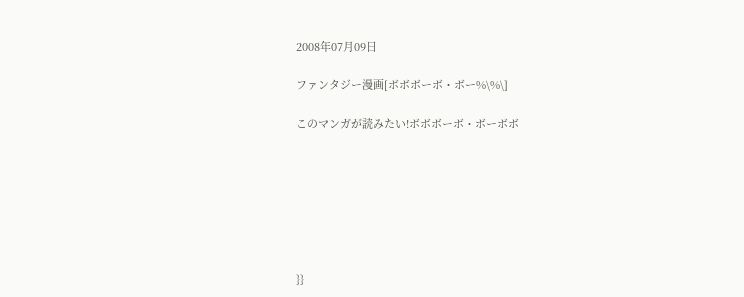2008年07月09日

ファンタジー漫画[ボボボーボ・ボー%\%\]

このマンガが読みたい!ボボボーボ・ボーボボ







}}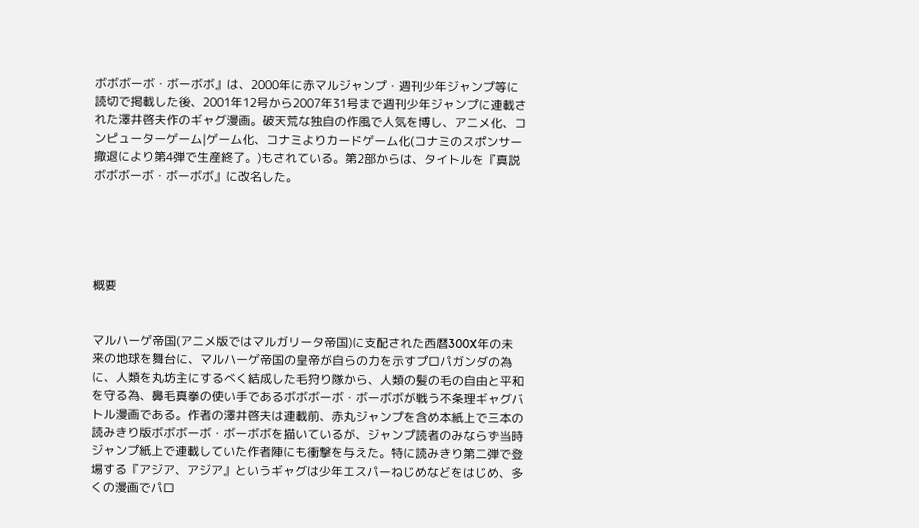ボボボーボ・ボーボボ』は、2000年に赤マルジャンプ・週刊少年ジャンプ等に読切で掲載した後、2001年12号から2007年31号まで週刊少年ジャンプに連載された澤井啓夫作のギャグ漫画。破天荒な独自の作風で人気を博し、アニメ化、コンピューターゲーム|ゲーム化、コナミよりカードゲーム化(コナミのスポンサー撤退により第4弾で生産終了。)もされている。第2部からは、タイトルを『真説ボボボーボ・ボーボボ』に改名した。





概要


マルハーゲ帝国(アニメ版ではマルガリータ帝国)に支配された西暦300X年の未来の地球を舞台に、マルハーゲ帝国の皇帝が自らの力を示すプロパガンダの為に、人類を丸坊主にするべく結成した毛狩り隊から、人類の髪の毛の自由と平和を守る為、鼻毛真拳の使い手であるボボボーボ・ボーボボが戦う不条理ギャグバトル漫画である。作者の澤井啓夫は連載前、赤丸ジャンプを含め本紙上で三本の読みきり版ボボボーボ・ボーボボを描いているが、ジャンプ読者のみならず当時ジャンプ紙上で連載していた作者陣にも衝撃を与えた。特に読みきり第二弾で登場する『アジア、アジア』というギャグは少年エスパーねじめなどをはじめ、多くの漫画でパロ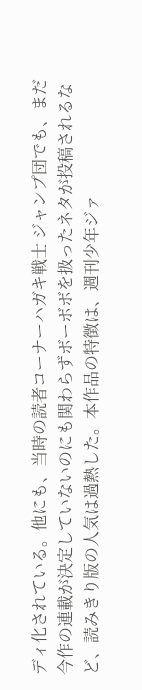ディ化されている。他にも、当時の読者コーナーハガキ戦士 ジャンプ団でも、まだ今作の連載が決定していないのにも関わらずボーボボを扱ったネタが投稿されるなど、読みきり版の人気は過熱した。本作品の特徴は、週刊少年ジァ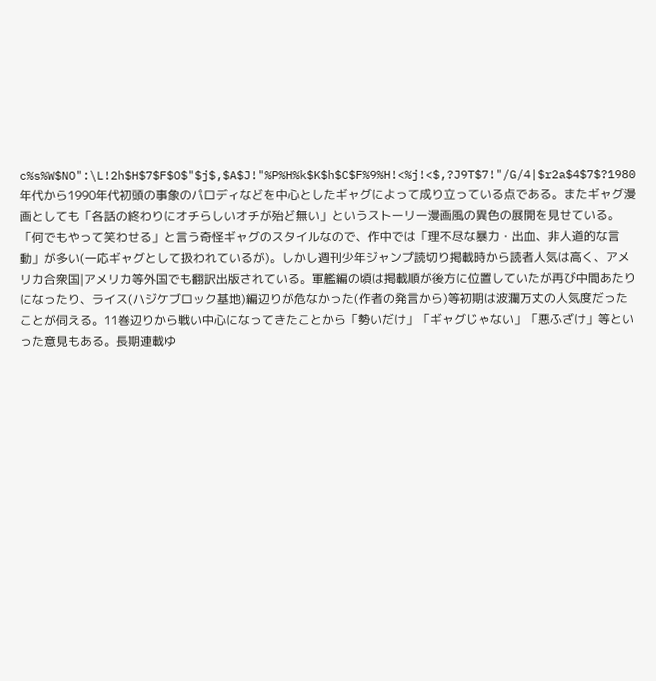c%s%W$NO":\L!2h$H$7$F$O$"$j$,$A$J!"%P%H%k$K$h$C$F%9%H!<%j!<$,?J9T$7!"/G/4|$r2a$4$7$?1980年代から1990年代初頭の事象のパロディなどを中心としたギャグによって成り立っている点である。またギャグ漫画としても「各話の終わりにオチらしいオチが殆ど無い」というストーリー漫画風の異色の展開を見せている。「何でもやって笑わせる」と言う奇怪ギャグのスタイルなので、作中では「理不尽な暴力・出血、非人道的な言動」が多い(一応ギャグとして扱われているが)。しかし週刊少年ジャンプ読切り掲載時から読者人気は高く、アメリカ合衆国|アメリカ等外国でも翻訳出版されている。軍艦編の頃は掲載順が後方に位置していたが再び中間あたりになったり、ライス(ハジケブロック基地)編辺りが危なかった(作者の発言から)等初期は波瀾万丈の人気度だったことが伺える。11巻辺りから戦い中心になってきたことから「勢いだけ」「ギャグじゃない」「悪ふざけ」等といった意見もある。長期連載ゆ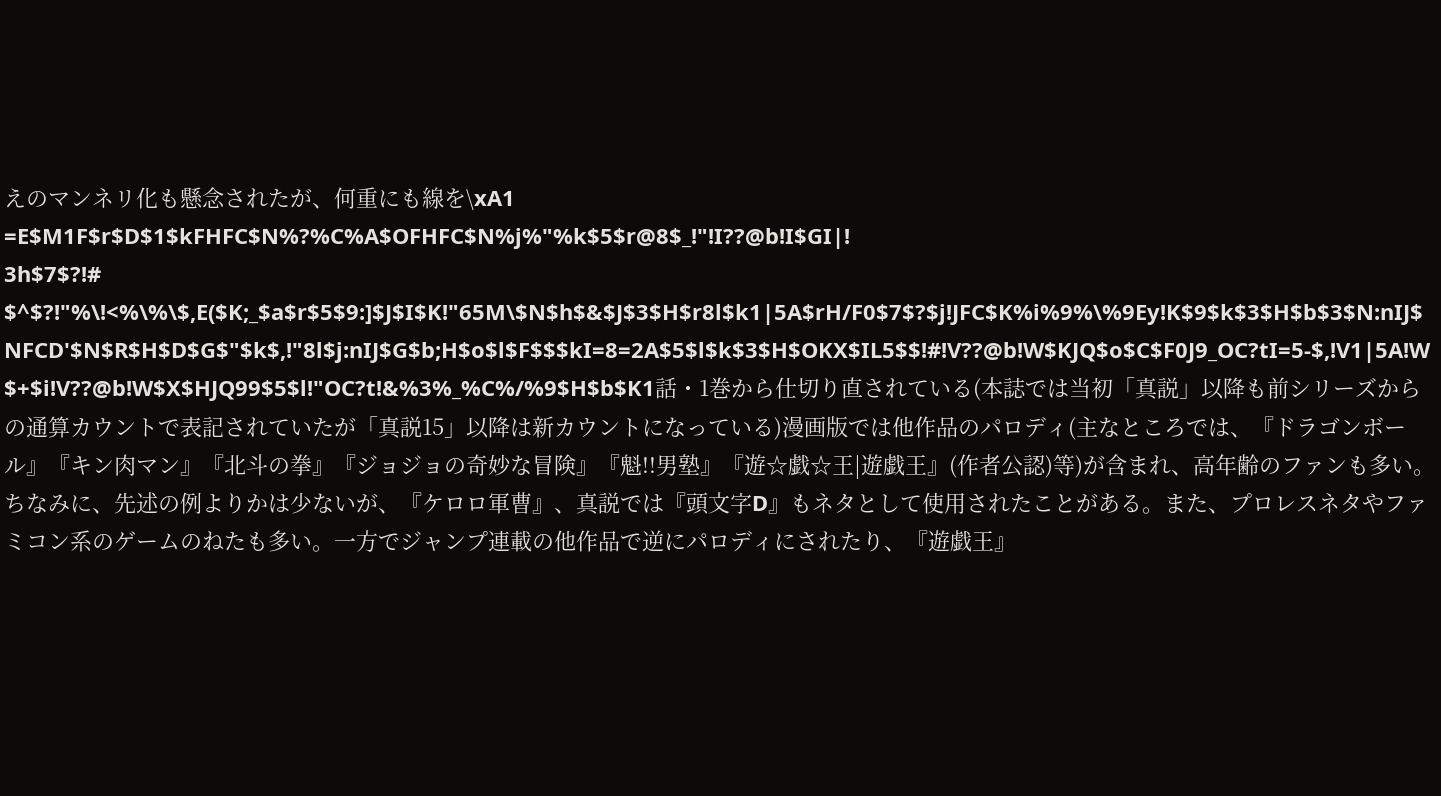えのマンネリ化も懸念されたが、何重にも線を\xA1
=E$M1F$r$D$1$kFHFC$N%?%C%A$OFHFC$N%j%"%k$5$r@8$_!"!I??@b!I$GI|!
3h$7$?!#
$^$?!"%\!<%\%\$,E($K;_$a$r$5$9:]$J$I$K!"65M\$N$h$&$J$3$H$r8l$k1|5A$rH/F0$7$?$j!JFC$K%i%9%\%9Ey!K$9$k$3$H$b$3$N:nIJ$NFCD'$N$R$H$D$G$"$k$,!"8l$j:nIJ$G$b;H$o$l$F$$$kI=8=2A$5$l$k$3$H$OKX$IL5$$!#!V??@b!W$KJQ$o$C$F0J9_OC?tI=5-$,!V1|5A!W$+$i!V??@b!W$X$HJQ99$5$l!"OC?t!&%3%_%C%/%9$H$b$K1話・1巻から仕切り直されている(本誌では当初「真説」以降も前シリーズからの通算カウントで表記されていたが「真説15」以降は新カウントになっている)漫画版では他作品のパロディ(主なところでは、『ドラゴンボール』『キン肉マン』『北斗の拳』『ジョジョの奇妙な冒険』『魁!!男塾』『遊☆戯☆王|遊戯王』(作者公認)等)が含まれ、高年齢のファンも多い。ちなみに、先述の例よりかは少ないが、『ケロロ軍曹』、真説では『頭文字D』もネタとして使用されたことがある。また、プロレスネタやファミコン系のゲームのねたも多い。一方でジャンプ連載の他作品で逆にパロディにされたり、『遊戯王』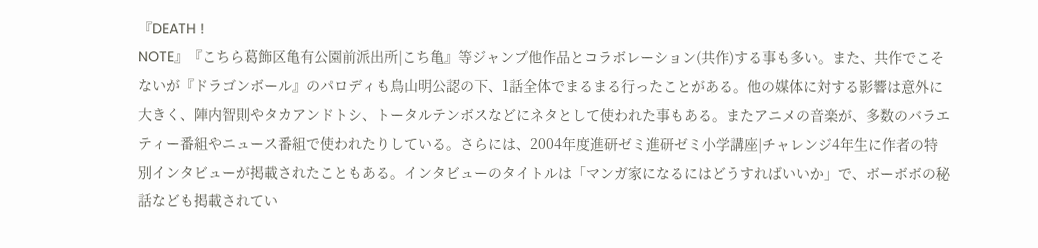『DEATH !
NOTE』『こちら葛飾区亀有公園前派出所|こち亀』等ジャンプ他作品とコラボレーション(共作)する事も多い。また、共作でこそないが『ドラゴンボール』のパロディも鳥山明公認の下、1話全体でまるまる行ったことがある。他の媒体に対する影響は意外に大きく、陣内智則やタカアンドトシ、トータルテンボスなどにネタとして使われた事もある。またアニメの音楽が、多数のバラエティー番組やニュース番組で使われたりしている。さらには、2004年度進研ゼミ進研ゼミ小学講座|チャレンジ4年生に作者の特別インタビューが掲載されたこともある。インタビューのタイトルは「マンガ家になるにはどうすればいいか」で、ボーボボの秘話なども掲載されてい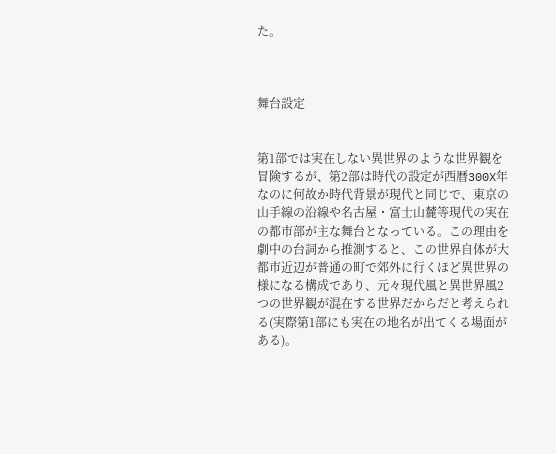た。



舞台設定


第1部では実在しない異世界のような世界観を冒険するが、第2部は時代の設定が西暦300X年なのに何故か時代背景が現代と同じで、東京の山手線の沿線や名古屋・富士山麓等現代の実在の都市部が主な舞台となっている。この理由を劇中の台詞から推測すると、この世界自体が大都市近辺が普通の町で郊外に行くほど異世界の様になる構成であり、元々現代風と異世界風2つの世界観が混在する世界だからだと考えられる(実際第1部にも実在の地名が出てくる場面がある)。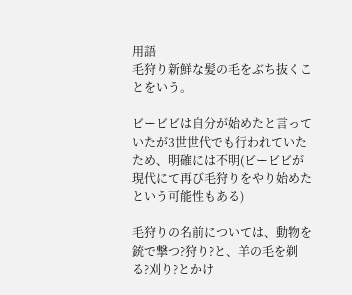用語
毛狩り新鮮な髪の毛をぶち抜くことをいう。

ビービビは自分が始めたと言っていたが3世世代でも行われていたため、明確には不明(ビービビが現代にて再び毛狩りをやり始めたという可能性もある)

毛狩りの名前については、動物を銃で撃つ?狩り?と、羊の毛を剃る?刈り?とかけ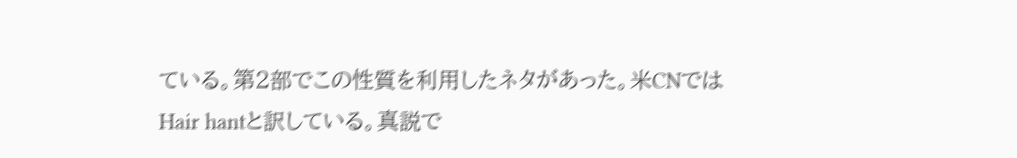ている。第2部でこの性質を利用したネタがあった。米CNではHair hantと訳している。真説で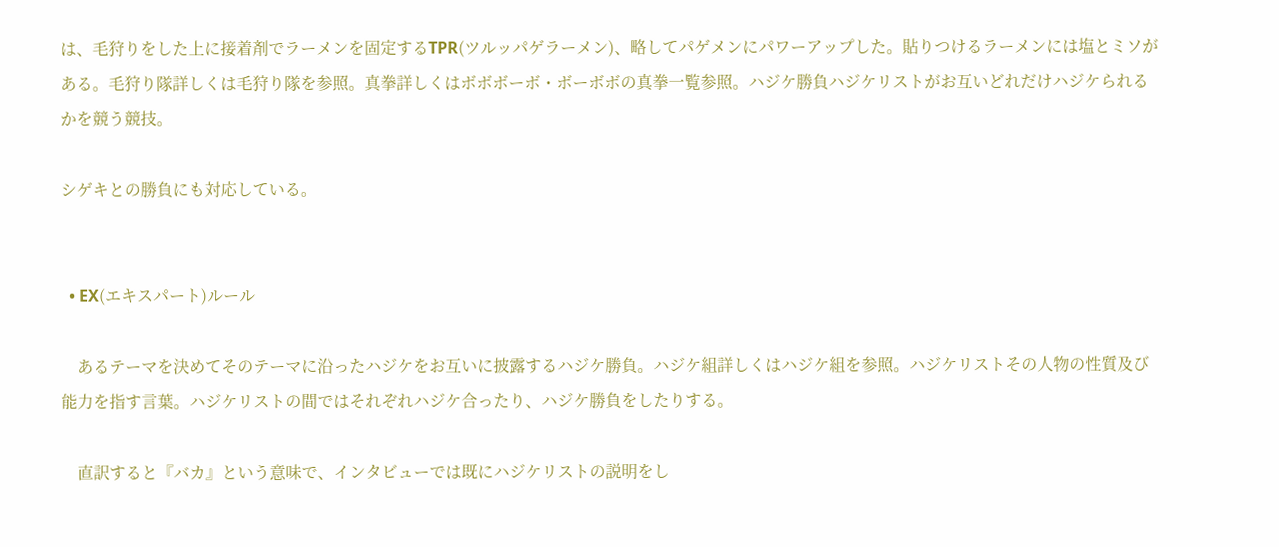は、毛狩りをした上に接着剤でラーメンを固定するTPR(ツルッパゲラーメン)、略してパゲメンにパワーアップした。貼りつけるラーメンには塩とミソがある。毛狩り隊詳しくは毛狩り隊を参照。真拳詳しくはボボボーボ・ボーボボの真拳一覧参照。ハジケ勝負ハジケリストがお互いどれだけハジケられるかを競う競技。

シゲキとの勝負にも対応している。


  • EX(エキスパート)ルール

    あるテーマを決めてそのテーマに沿ったハジケをお互いに披露するハジケ勝負。ハジケ組詳しくはハジケ組を参照。ハジケリストその人物の性質及び能力を指す言葉。ハジケリストの間ではそれぞれハジケ合ったり、ハジケ勝負をしたりする。

    直訳すると『バカ』という意味で、インタビューでは既にハジケリストの説明をし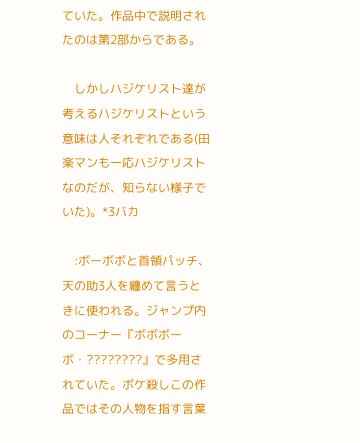ていた。作品中で説明されたのは第2部からである。

    しかしハジケリスト達が考えるハジケリストという意味は人それぞれである(田楽マンも一応ハジケリストなのだが、知らない様子でいた)。*3バカ

    :ボーボボと首領パッチ、天の助3人を纏めて言うときに使われる。ジャンプ内のコーナー『ボボボーボ・????????』で多用されていた。ボケ殺しこの作品ではその人物を指す言葉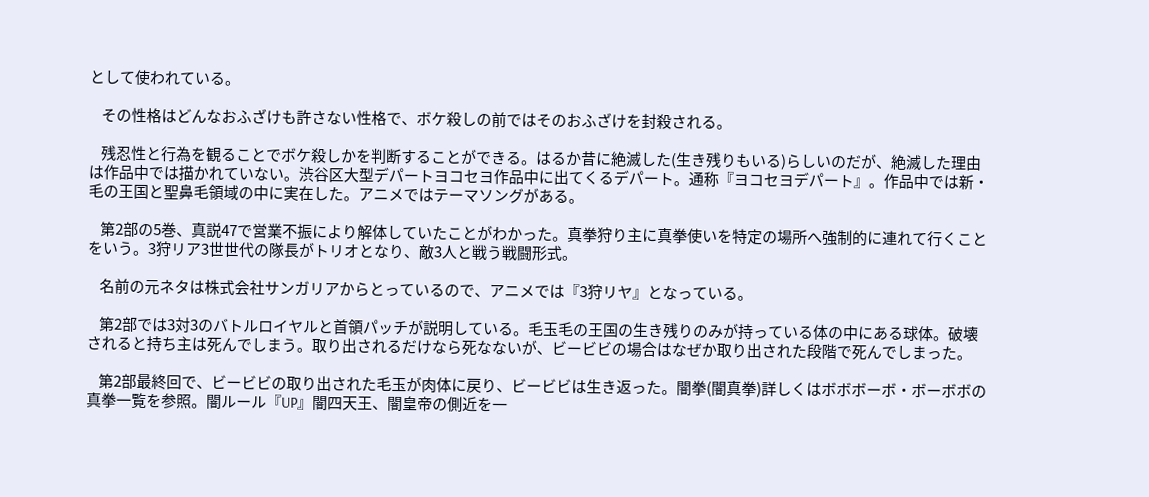として使われている。

    その性格はどんなおふざけも許さない性格で、ボケ殺しの前ではそのおふざけを封殺される。

    残忍性と行為を観ることでボケ殺しかを判断することができる。はるか昔に絶滅した(生き残りもいる)らしいのだが、絶滅した理由は作品中では描かれていない。渋谷区大型デパートヨコセヨ作品中に出てくるデパート。通称『ヨコセヨデパート』。作品中では新・毛の王国と聖鼻毛領域の中に実在した。アニメではテーマソングがある。

    第2部の5巻、真説47で営業不振により解体していたことがわかった。真拳狩り主に真拳使いを特定の場所へ強制的に連れて行くことをいう。3狩リア3世世代の隊長がトリオとなり、敵3人と戦う戦闘形式。

    名前の元ネタは株式会社サンガリアからとっているので、アニメでは『3狩リヤ』となっている。

    第2部では3対3のバトルロイヤルと首領パッチが説明している。毛玉毛の王国の生き残りのみが持っている体の中にある球体。破壊されると持ち主は死んでしまう。取り出されるだけなら死なないが、ビービビの場合はなぜか取り出された段階で死んでしまった。

    第2部最終回で、ビービビの取り出された毛玉が肉体に戻り、ビービビは生き返った。闇拳(闇真拳)詳しくはボボボーボ・ボーボボの真拳一覧を参照。闇ルール『UP』闇四天王、闇皇帝の側近を一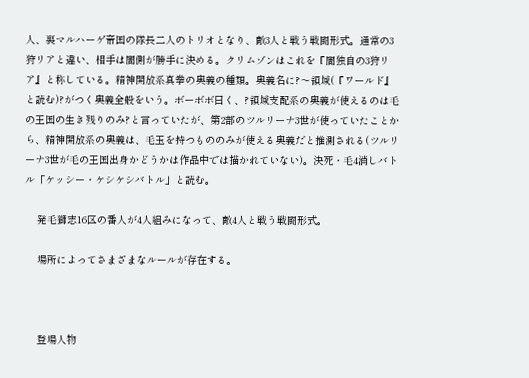人、裏マルハーゲ帝国の隊長二人のトリオとなり、敵3人と戦う戦闘形式。通常の3狩リアと違い、相手は闇側が勝手に決める。クリムゾンはこれを『闇独自の3狩リア』と称している。精神開放系真拳の奥義の種類。奥義名に?〜領域(『ワールド』と読む)?がつく奥義全般をいう。ボーボボ曰く、?領域支配系の奥義が使えるのは毛の王国の生き残りのみ?と言っていたが、第2部のツルリーナ3世が使っていたことから、精神開放系の奥義は、毛玉を持つもののみが使える奥義だと推測される(ツルリーナ3世が毛の王国出身かどうかは作品中では描かれていない)。決死・毛4消しバトル「ケッシー・ケシケシバトル」と読む。

    発毛獅志16区の番人が4人組みになって、敵4人と戦う戦闘形式。

    場所によってさまざまなルールが存在する。



    登場人物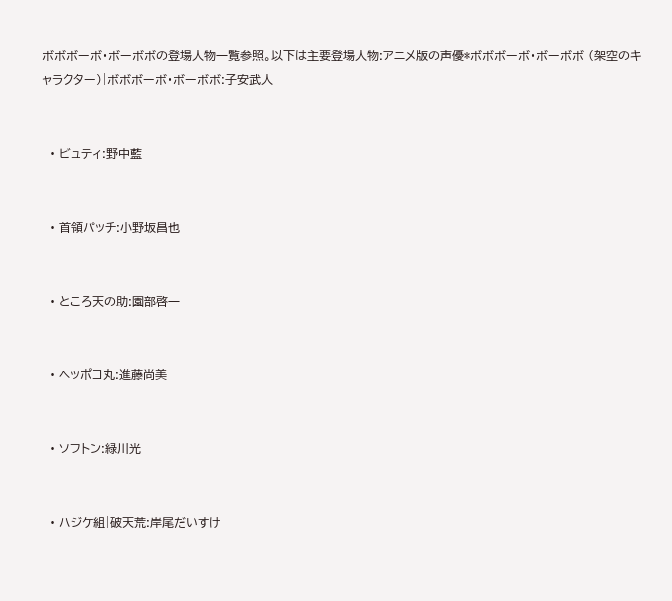ボボボーボ・ボーボボの登場人物一覧参照。以下は主要登場人物:アニメ版の声優*ボボボーボ・ボーボボ (架空のキャラクター)|ボボボーボ・ボーボボ:子安武人


  • ビュティ:野中藍


  • 首領パッチ:小野坂昌也


  • ところ天の助:園部啓一


  • ヘッポコ丸:進藤尚美


  • ソフトン:緑川光


  • ハジケ組|破天荒:岸尾だいすけ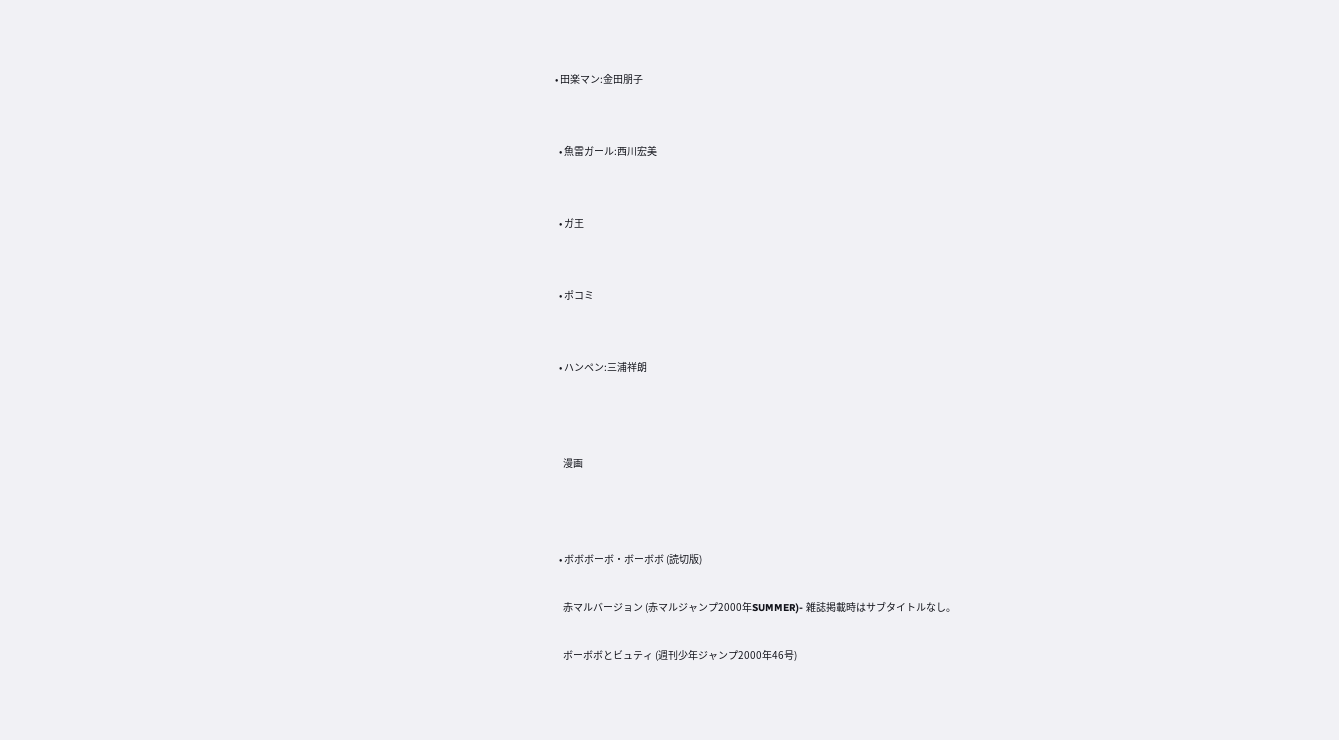• 田楽マン:金田朋子


  • 魚雷ガール:西川宏美


  • ガ王


  • ポコミ


  • ハンペン:三浦祥朗



    漫画



  • ボボボーボ・ボーボボ (読切版)

    赤マルバージョン (赤マルジャンプ2000年SUMMER)- 雑誌掲載時はサブタイトルなし。

    ボーボボとビュティ (週刊少年ジャンプ2000年46号)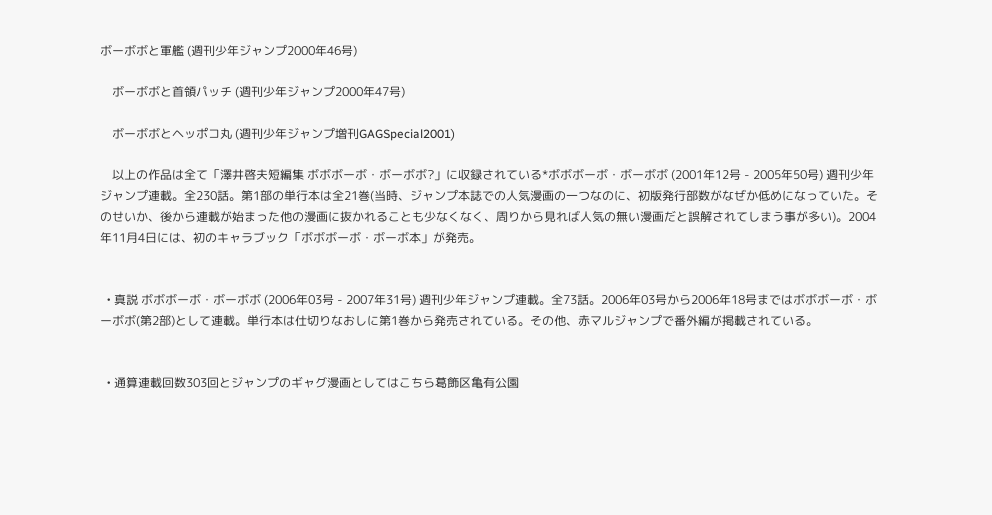ボーボボと軍艦 (週刊少年ジャンプ2000年46号)

    ボーボボと首領パッチ (週刊少年ジャンプ2000年47号)

    ボーボボとヘッポコ丸 (週刊少年ジャンプ増刊GAGSpecial2001)

    以上の作品は全て「澤井啓夫短編集 ボボボーボ・ボーボボ?」に収録されている*ボボボーボ・ボーボボ (2001年12号 - 2005年50号) 週刊少年ジャンプ連載。全230話。第1部の単行本は全21巻(当時、ジャンプ本誌での人気漫画の一つなのに、初版発行部数がなぜか低めになっていた。そのせいか、後から連載が始まった他の漫画に抜かれることも少なくなく、周りから見れば人気の無い漫画だと誤解されてしまう事が多い)。2004年11月4日には、初のキャラブック「ボボボーボ・ボーボ本」が発売。


  • 真説 ボボボーボ・ボーボボ (2006年03号 - 2007年31号) 週刊少年ジャンプ連載。全73話。2006年03号から2006年18号まではボボボーボ・ボーボボ(第2部)として連載。単行本は仕切りなおしに第1巻から発売されている。その他、赤マルジャンプで番外編が掲載されている。


  • 通算連載回数303回とジャンプのギャグ漫画としてはこちら葛飾区亀有公園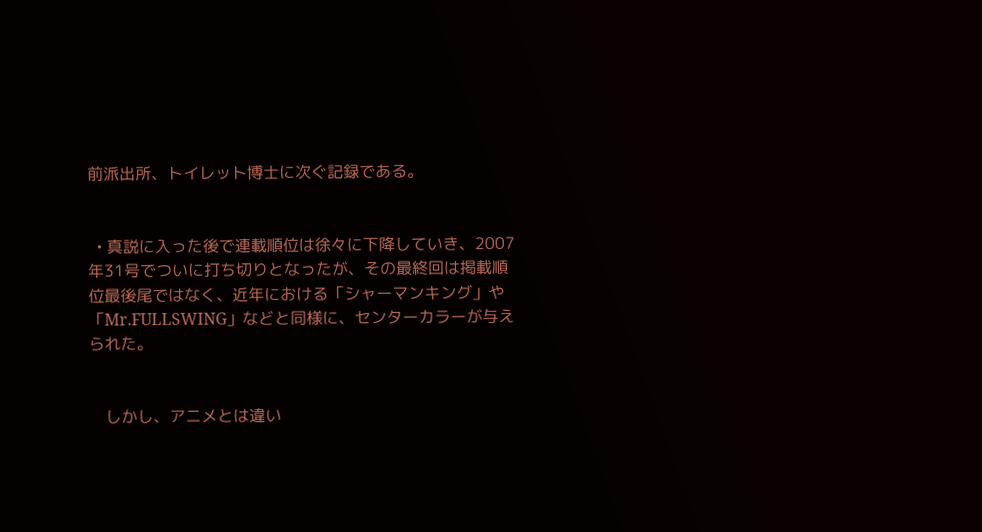前派出所、トイレット博士に次ぐ記録である。


  • 真説に入った後で連載順位は徐々に下降していき、2007年31号でついに打ち切りとなったが、その最終回は掲載順位最後尾ではなく、近年における「シャーマンキング」や「Mr.FULLSWING」などと同様に、センターカラーが与えられた。


    しかし、アニメとは違い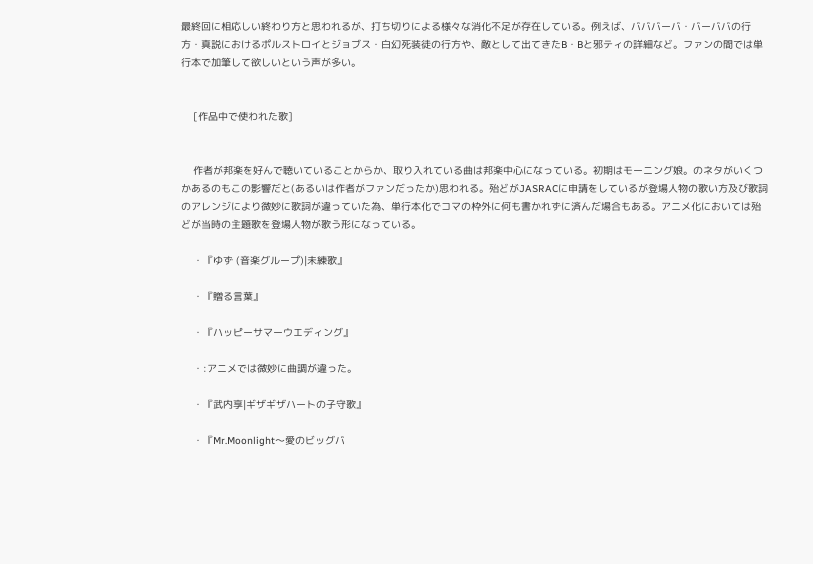最終回に相応しい終わり方と思われるが、打ち切りによる様々な消化不足が存在している。例えば、バババーバ・バーババの行方・真説におけるポルストロイとジョブス・白幻死装徒の行方や、敵として出てきたB・Bと邪ティの詳細など。ファンの間では単行本で加筆して欲しいという声が多い。


    [作品中で使われた歌]


    作者が邦楽を好んで聴いていることからか、取り入れている曲は邦楽中心になっている。初期はモーニング娘。のネタがいくつかあるのもこの影響だと(あるいは作者がファンだったか)思われる。殆どがJASRACに申請をしているが登場人物の歌い方及び歌詞のアレンジにより微妙に歌詞が違っていた為、単行本化でコマの枠外に何も書かれずに済んだ場合もある。アニメ化においては殆どが当時の主題歌を登場人物が歌う形になっている。

    ・『ゆず (音楽グループ)|未練歌』

    ・『贈る言葉』

    ・『ハッピーサマーウエディング』

    ・:アニメでは微妙に曲調が違った。

    ・『武内享|ギザギザハートの子守歌』

    ・『Mr.Moonlight〜愛のビッグバ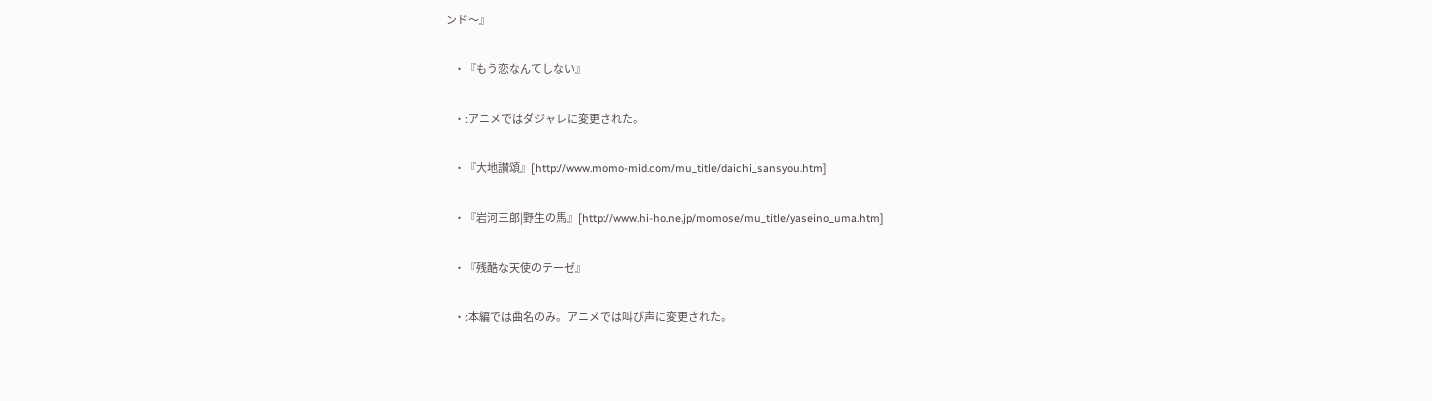ンド〜』

    ・『もう恋なんてしない』

    ・:アニメではダジャレに変更された。

    ・『大地讃頌』[http://www.momo-mid.com/mu_title/daichi_sansyou.htm]

    ・『岩河三郎|野生の馬』[http://www.hi-ho.ne.jp/momose/mu_title/yaseino_uma.htm]

    ・『残酷な天使のテーゼ』

    ・:本編では曲名のみ。アニメでは叫び声に変更された。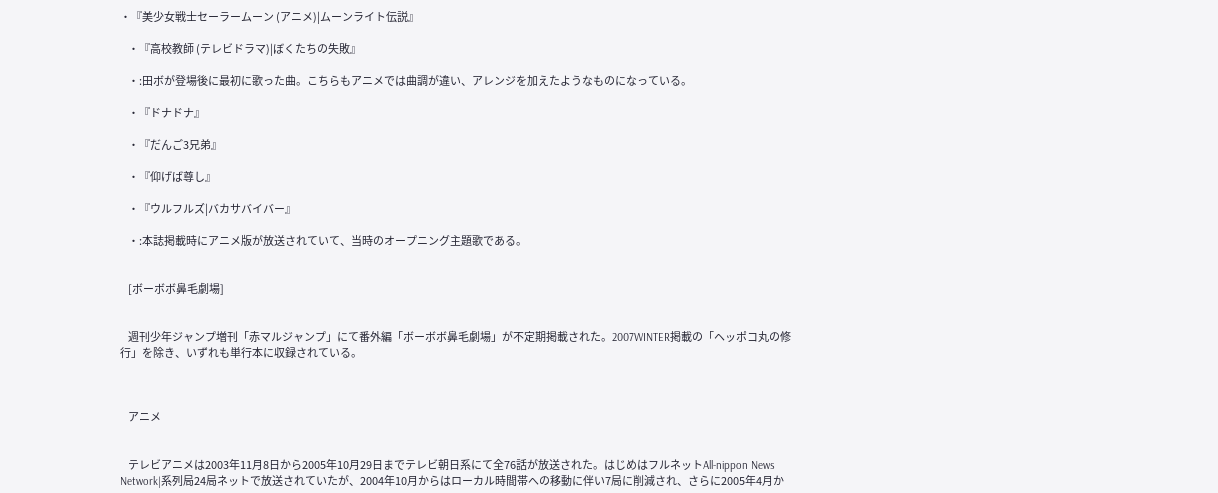・『美少女戦士セーラームーン (アニメ)|ムーンライト伝説』

    ・『高校教師 (テレビドラマ)|ぼくたちの失敗』

    ・:田ボが登場後に最初に歌った曲。こちらもアニメでは曲調が違い、アレンジを加えたようなものになっている。

    ・『ドナドナ』

    ・『だんご3兄弟』

    ・『仰げば尊し』

    ・『ウルフルズ|バカサバイバー』

    ・:本誌掲載時にアニメ版が放送されていて、当時のオープニング主題歌である。


    [ボーボボ鼻毛劇場]


    週刊少年ジャンプ増刊「赤マルジャンプ」にて番外編「ボーボボ鼻毛劇場」が不定期掲載された。2007WINTER掲載の「ヘッポコ丸の修行」を除き、いずれも単行本に収録されている。



    アニメ


    テレビアニメは2003年11月8日から2005年10月29日までテレビ朝日系にて全76話が放送された。はじめはフルネットAll-nippon News Network|系列局24局ネットで放送されていたが、2004年10月からはローカル時間帯への移動に伴い7局に削減され、さらに2005年4月か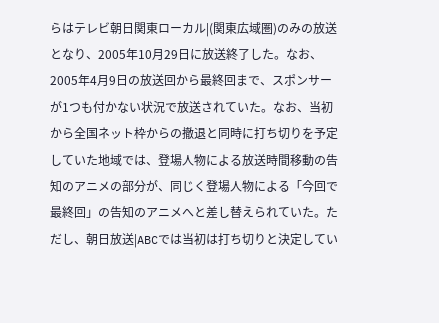らはテレビ朝日関東ローカル|(関東広域圏)のみの放送となり、2005年10月29日に放送終了した。なお、2005年4月9日の放送回から最終回まで、スポンサーが1つも付かない状況で放送されていた。なお、当初から全国ネット枠からの撤退と同時に打ち切りを予定していた地域では、登場人物による放送時間移動の告知のアニメの部分が、同じく登場人物による「今回で最終回」の告知のアニメへと差し替えられていた。ただし、朝日放送|ABCでは当初は打ち切りと決定してい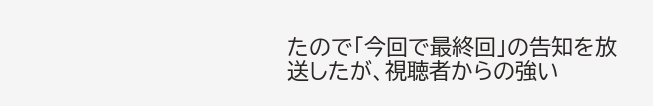たので「今回で最終回」の告知を放送したが、視聴者からの強い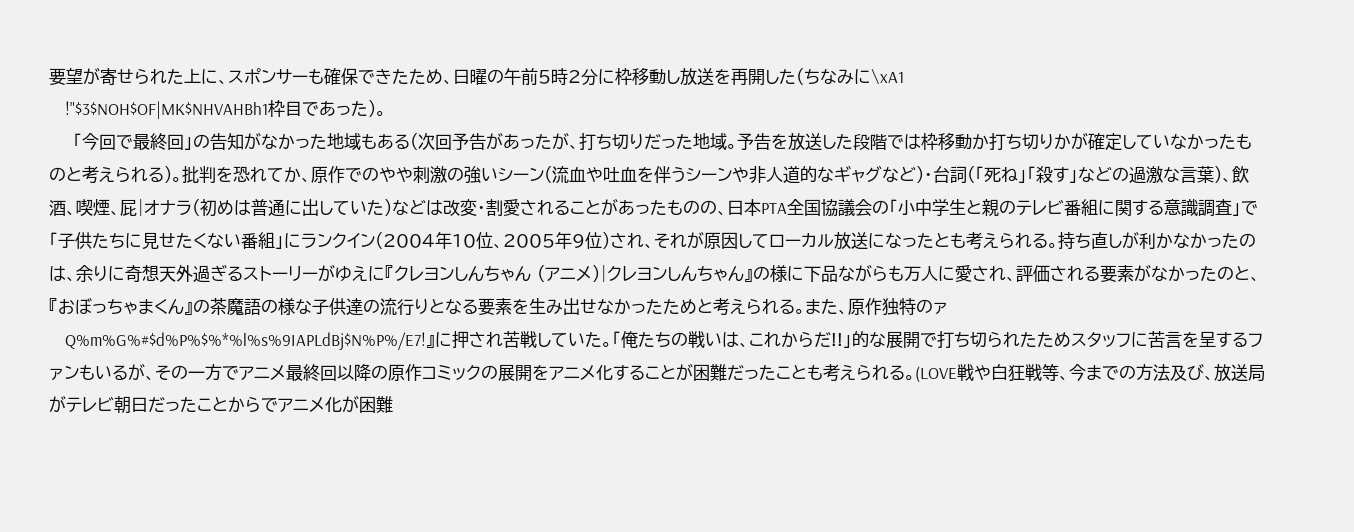要望が寄せられた上に、スポンサーも確保できたため、日曜の午前5時2分に枠移動し放送を再開した(ちなみに\xA1
    !"$3$NOH$OF|MK$NHVAHBh1枠目であった)。
    「今回で最終回」の告知がなかった地域もある(次回予告があったが、打ち切りだった地域。予告を放送した段階では枠移動か打ち切りかが確定していなかったものと考えられる)。批判を恐れてか、原作でのやや刺激の強いシーン(流血や吐血を伴うシーンや非人道的なギャグなど)・台詞(「死ね」「殺す」などの過激な言葉)、飲酒、喫煙、屁|オナラ(初めは普通に出していた)などは改変・割愛されることがあったものの、日本PTA全国協議会の「小中学生と親のテレビ番組に関する意識調査」で「子供たちに見せたくない番組」にランクイン(2004年10位、2005年9位)され、それが原因してローカル放送になったとも考えられる。持ち直しが利かなかったのは、余りに奇想天外過ぎるストーリーがゆえに『クレヨンしんちゃん (アニメ)|クレヨンしんちゃん』の様に下品ながらも万人に愛され、評価される要素がなかったのと、『おぼっちゃまくん』の茶魔語の様な子供達の流行りとなる要素を生み出せなかったためと考えられる。また、原作独特のァ
    Q%m%G%#$d%P%$%*%l%s%9IAPLdBj$N%P%/E7!』に押され苦戦していた。「俺たちの戦いは、これからだ!!」的な展開で打ち切られたためスタッフに苦言を呈するファンもいるが、その一方でアニメ最終回以降の原作コミックの展開をアニメ化することが困難だったことも考えられる。(LOVE戦や白狂戦等、今までの方法及び、放送局がテレビ朝日だったことからでアニメ化が困難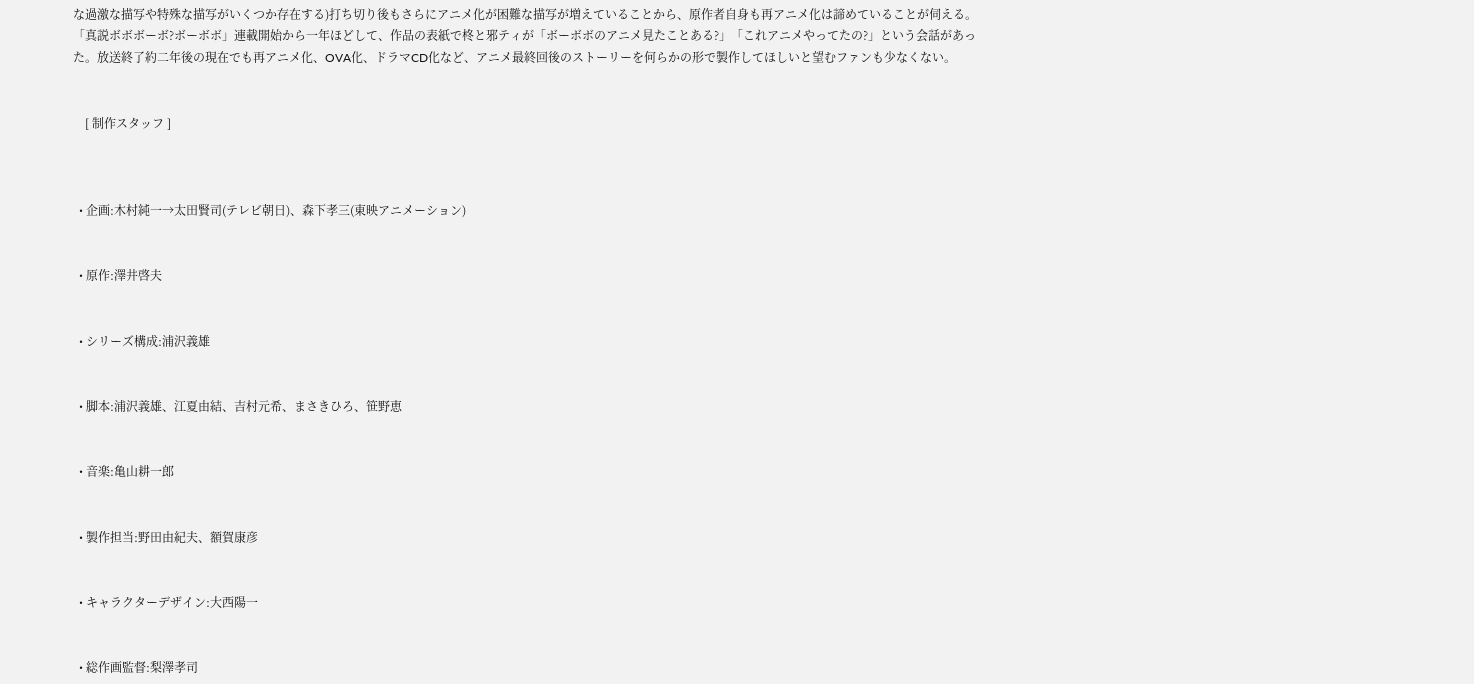な過激な描写や特殊な描写がいくつか存在する)打ち切り後もさらにアニメ化が困難な描写が増えていることから、原作者自身も再アニメ化は諦めていることが伺える。「真説ボボボーボ?ボーボボ」連載開始から一年ほどして、作品の表紙で柊と邪ティが「ボーボボのアニメ見たことある?」「これアニメやってたの?」という会話があった。放送終了約二年後の現在でも再アニメ化、OVA化、ドラマCD化など、アニメ最終回後のストーリーを何らかの形で製作してほしいと望むファンも少なくない。


    [ 制作スタッフ ]



  • 企画:木村純一→太田賢司(テレビ朝日)、森下孝三(東映アニメーション)


  • 原作:澤井啓夫


  • シリーズ構成:浦沢義雄


  • 脚本:浦沢義雄、江夏由結、吉村元希、まさきひろ、笹野恵


  • 音楽:亀山耕一郎


  • 製作担当:野田由紀夫、額賀康彦


  • キャラクターデザイン:大西陽一


  • 総作画監督:梨澤孝司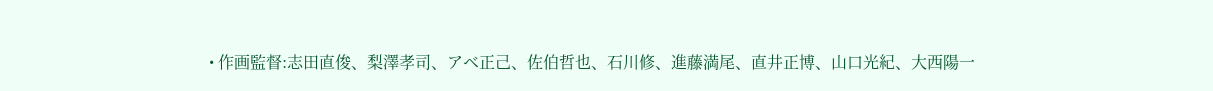• 作画監督:志田直俊、梨澤孝司、アベ正己、佐伯哲也、石川修、進藤満尾、直井正博、山口光紀、大西陽一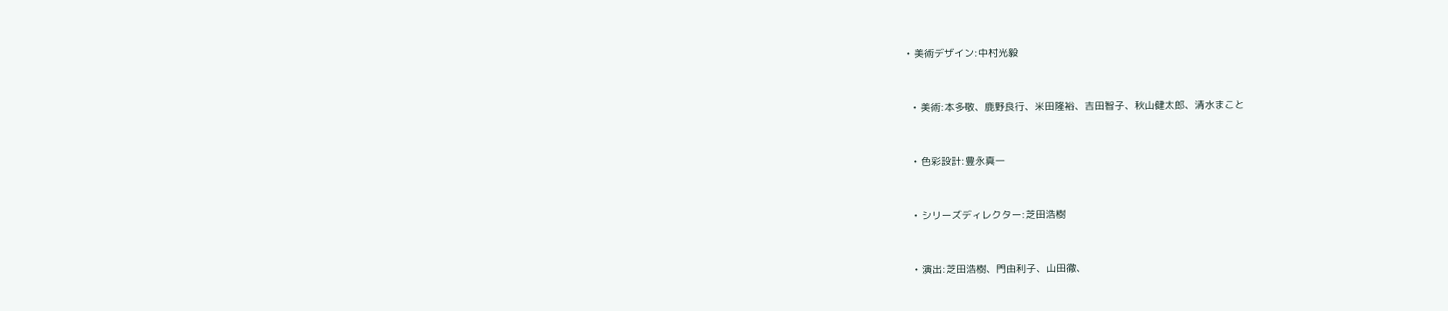• 美術デザイン:中村光毅


  • 美術:本多敬、鹿野良行、米田隆裕、吉田智子、秋山健太郎、清水まこと


  • 色彩設計:豊永真一


  • シリーズディレクター:芝田浩樹


  • 演出:芝田浩樹、門由利子、山田徹、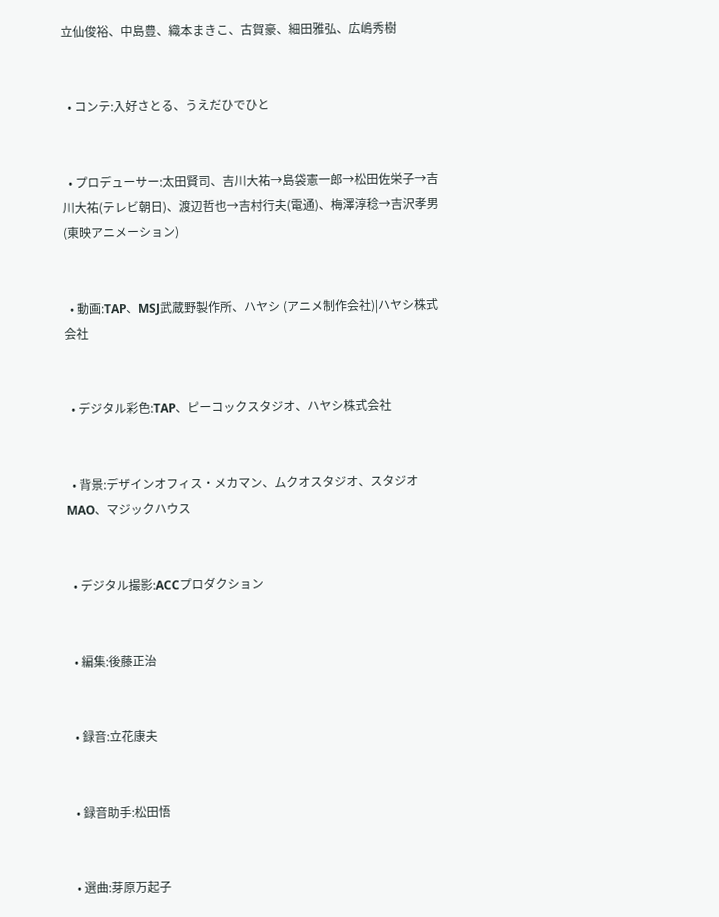立仙俊裕、中島豊、織本まきこ、古賀豪、細田雅弘、広嶋秀樹


  • コンテ:入好さとる、うえだひでひと


  • プロデューサー:太田賢司、吉川大祐→島袋憲一郎→松田佐栄子→吉川大祐(テレビ朝日)、渡辺哲也→吉村行夫(電通)、梅澤淳稔→吉沢孝男(東映アニメーション)


  • 動画:TAP、MSJ武蔵野製作所、ハヤシ (アニメ制作会社)|ハヤシ株式会社


  • デジタル彩色:TAP、ピーコックスタジオ、ハヤシ株式会社


  • 背景:デザインオフィス・メカマン、ムクオスタジオ、スタジオMAO、マジックハウス


  • デジタル撮影:ACCプロダクション


  • 編集:後藤正治


  • 録音:立花康夫


  • 録音助手:松田悟


  • 選曲:芽原万起子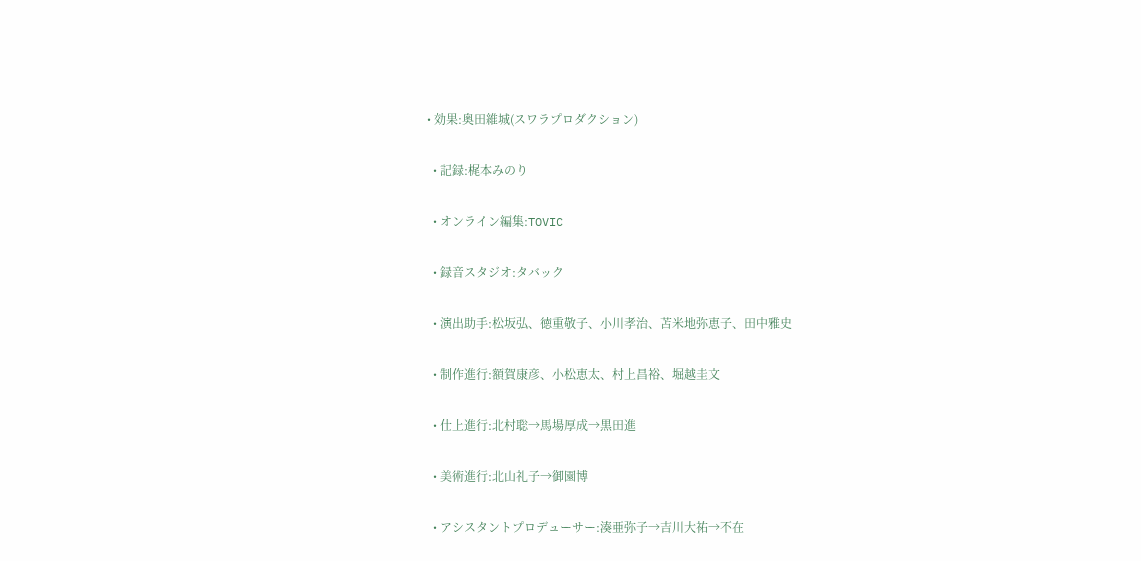• 効果:奥田維城(スワラプロダクション)


  • 記録:梶本みのり


  • オンライン編集:TOVIC


  • 録音スタジオ:タバック


  • 演出助手:松坂弘、徳重敬子、小川孝治、苫米地弥恵子、田中雅史


  • 制作進行:額賀康彦、小松恵太、村上昌裕、堀越圭文


  • 仕上進行:北村聡→馬場厚成→黒田進


  • 美術進行:北山礼子→御園博


  • アシスタントプロデューサー:湊亜弥子→吉川大祐→不在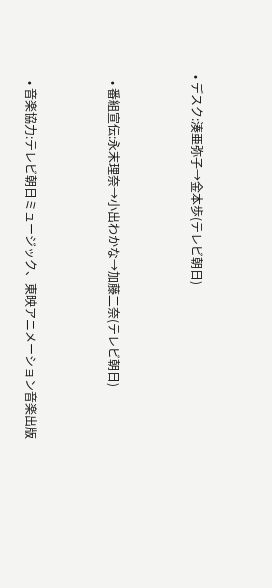• デスク:湊亜弥子→金本歩(テレビ朝日)


  • 番組宣伝:永末理奈→小出わかな→加藤二奈(テレビ朝日)


  • 音楽協力:テレビ朝日ミュージック、東映アニメーション音楽出版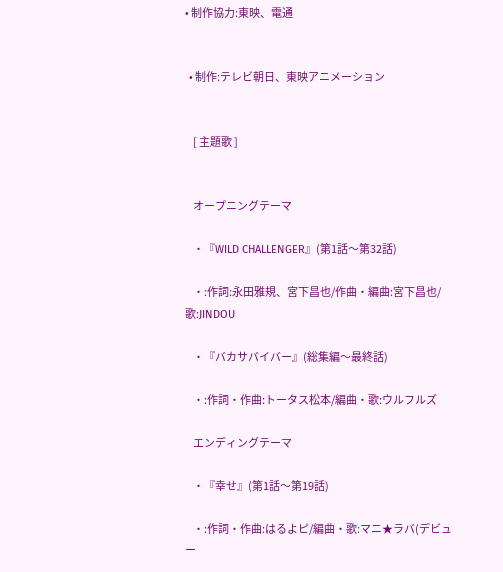• 制作協力:東映、電通


  • 制作:テレビ朝日、東映アニメーション


    [ 主題歌 ]


    オープニングテーマ

    ・『WILD CHALLENGER』(第1話〜第32話)

    ・:作詞:永田雅規、宮下昌也/作曲・編曲:宮下昌也/歌:JINDOU

    ・『バカサバイバー』(総集編〜最終話)

    ・:作詞・作曲:トータス松本/編曲・歌:ウルフルズ

    エンディングテーマ

    ・『幸せ』(第1話〜第19話)

    ・:作詞・作曲:はるよピ/編曲・歌:マニ★ラバ(デビュー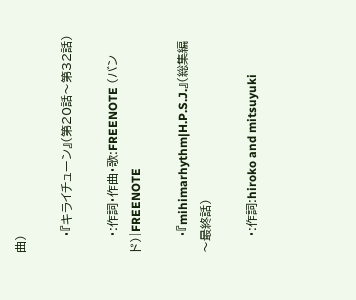曲)

    ・『キライチューン』(第20話〜第32話)

    ・:作詞・作曲・歌:FREENOTE (バンド)|FREENOTE

    ・『mihimarhythm|H.P.S.J.』(総集編〜最終話)

    ・:作詞:hiroko and mitsuyuki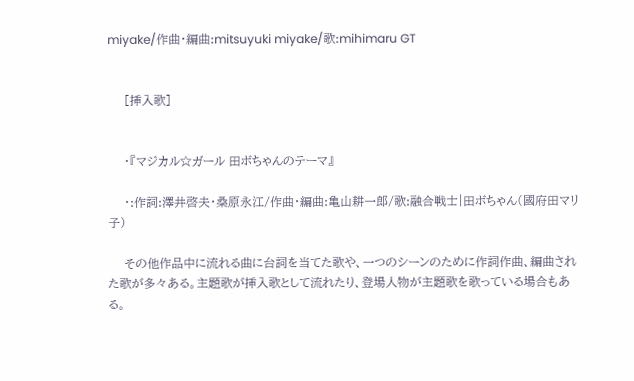miyake/作曲・編曲:mitsuyuki miyake/歌:mihimaru GT


    [挿入歌]


    ・『マジカル☆ガール 田ボちゃんのテーマ』

    ・:作詞:澤井啓夫・桑原永江/作曲・編曲:亀山耕一郎/歌:融合戦士|田ボちゃん(國府田マリ子)

    その他作品中に流れる曲に台詞を当てた歌や、一つのシーンのために作詞作曲、編曲された歌が多々ある。主題歌が挿入歌として流れたり、登場人物が主題歌を歌っている場合もある。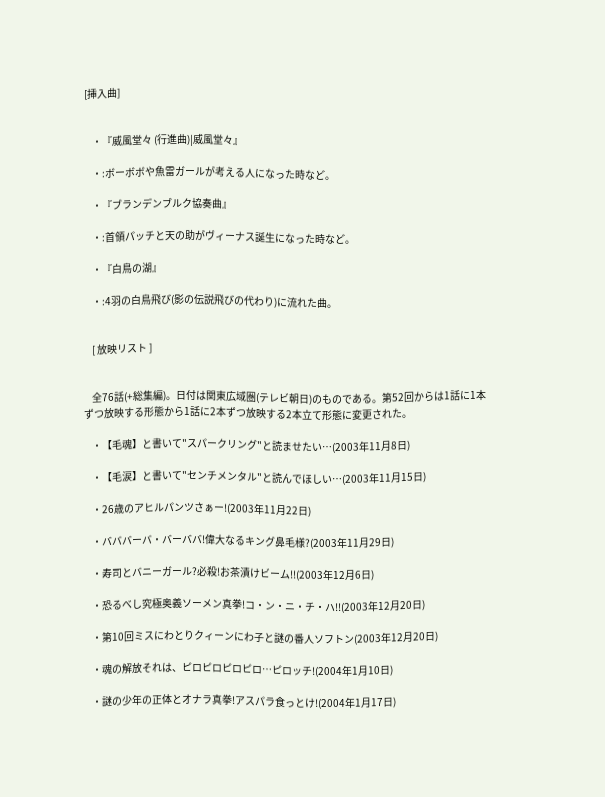[挿入曲]


    ・『威風堂々 (行進曲)|威風堂々』

    ・:ボーボボや魚雷ガールが考える人になった時など。

    ・『ブランデンブルク協奏曲』

    ・:首領パッチと天の助がヴィーナス誕生になった時など。

    ・『白鳥の湖』

    ・:4羽の白鳥飛び(影の伝説飛びの代わり)に流れた曲。


    [ 放映リスト ]


    全76話(+総集編)。日付は関東広域圏(テレビ朝日)のものである。第52回からは1話に1本ずつ放映する形態から1話に2本ずつ放映する2本立て形態に変更された。

    ・【毛魂】と書いて"スパークリング"と読ませたい…(2003年11月8日)

    ・【毛涙】と書いて"センチメンタル"と読んでほしい…(2003年11月15日)

    ・26歳のアヒルパンツさぁー!(2003年11月22日)

    ・バババーバ・バーババ!偉大なるキング鼻毛様?(2003年11月29日)

    ・寿司とバニーガール?必殺!お茶漬けビーム!!(2003年12月6日)

    ・恐るべし究極奥義ソーメン真拳!コ・ン・ニ・チ・ハ!!(2003年12月20日)

    ・第10回ミスにわとりクィーンにわ子と謎の番人ソフトン(2003年12月20日)

    ・魂の解放それは、ピロピロピロピロ…ピロッチ!(2004年1月10日)

    ・謎の少年の正体とオナラ真拳!アスパラ食っとけ!(2004年1月17日)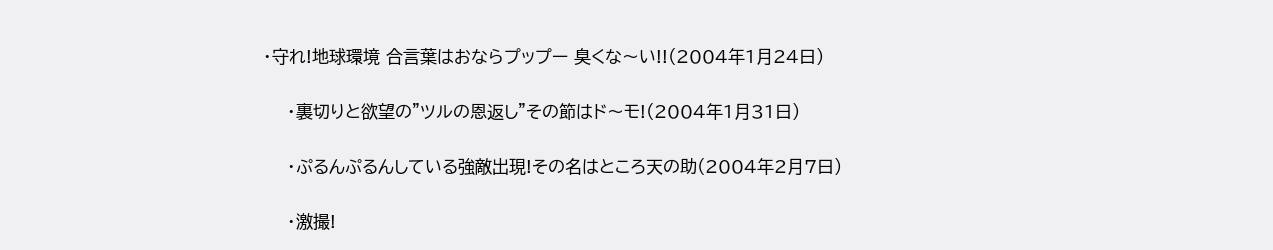・守れ!地球環境 合言葉はおならプップー 臭くな〜い!!(2004年1月24日)

    ・裏切りと欲望の"ツルの恩返し"その節はド〜モ!(2004年1月31日)

    ・ぷるんぷるんしている強敵出現!その名はところ天の助(2004年2月7日)

    ・激撮!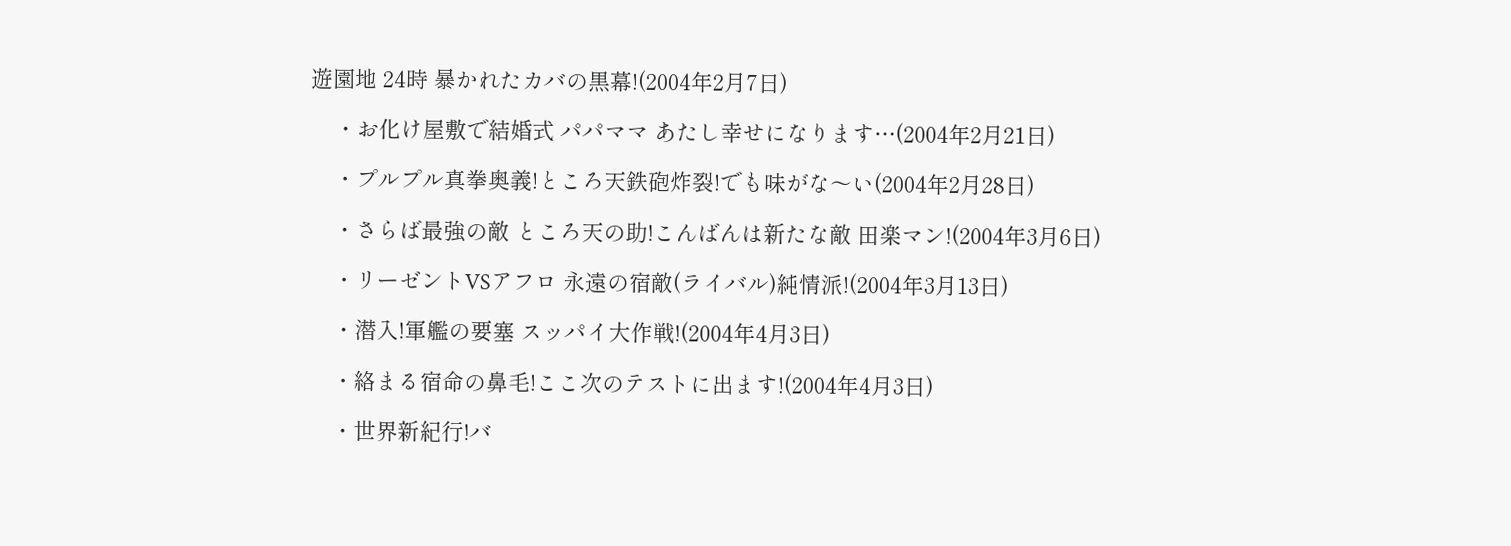遊園地 24時 暴かれたカバの黒幕!(2004年2月7日)

    ・お化け屋敷で結婚式 パパママ あたし幸せになります…(2004年2月21日)

    ・プルプル真拳奥義!ところ天鉄砲炸裂!でも味がな〜い(2004年2月28日)

    ・さらば最強の敵 ところ天の助!こんばんは新たな敵 田楽マン!(2004年3月6日)

    ・リーゼントVSアフロ 永遠の宿敵(ライバル)純情派!(2004年3月13日)

    ・潜入!軍艦の要塞 スッパイ大作戦!(2004年4月3日)

    ・絡まる宿命の鼻毛!ここ次のテストに出ます!(2004年4月3日)

    ・世界新紀行!バ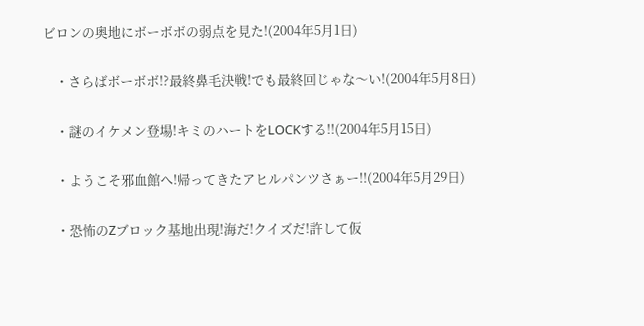ビロンの奥地にボーボボの弱点を見た!(2004年5月1日)

    ・さらばボーボボ!?最終鼻毛決戦!でも最終回じゃな〜い!(2004年5月8日)

    ・謎のイケメン登場!キミのハートをLOCKする!!(2004年5月15日)

    ・ようこそ邪血館へ!帰ってきたアヒルパンツさぁー!!(2004年5月29日)

    ・恐怖のZブロック基地出現!海だ!クイズだ!許して仮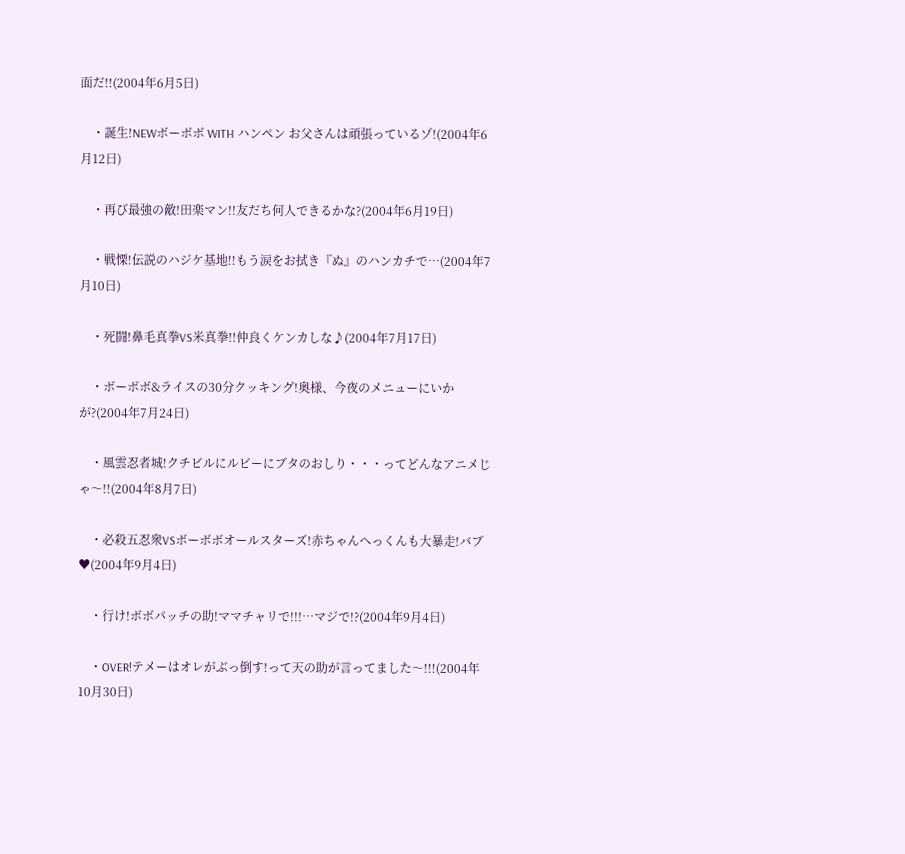面だ!!(2004年6月5日)

    ・誕生!NEWボーボボ WITH ハンペン お父さんは頑張っているゾ!(2004年6月12日)

    ・再び最強の敵!田楽マン!!友だち何人できるかな?(2004年6月19日)

    ・戦慄!伝説のハジケ基地!!もう涙をお拭き『ぬ』のハンカチで…(2004年7月10日)

    ・死闘!鼻毛真拳VS米真拳!!仲良くケンカしな♪(2004年7月17日)

    ・ボーボボ&ライスの30分クッキング!奥様、今夜のメニューにいかが?(2004年7月24日)

    ・風雲忍者城!クチビルにルビーにブタのおしり・・・ってどんなアニメじゃ〜!!(2004年8月7日)

    ・必殺五忍衆VSボーボボオールスターズ!赤ちゃんへっくんも大暴走!バブ♥(2004年9月4日)

    ・行け!ボボパッチの助!ママチャリで!!!…マジで!?(2004年9月4日)

    ・OVER!テメーはオレがぶっ倒す!って天の助が言ってました〜!!!(2004年10月30日)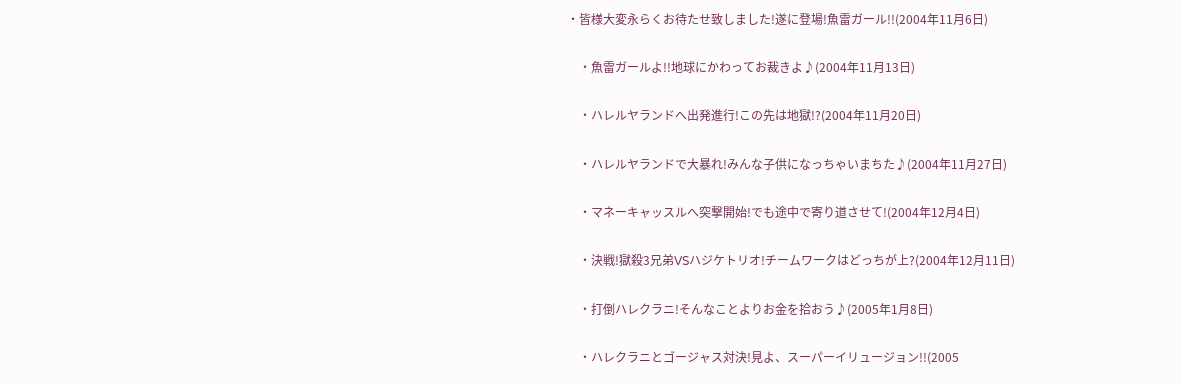・皆様大変永らくお待たせ致しました!遂に登場!魚雷ガール!!(2004年11月6日)

    ・魚雷ガールよ!!地球にかわってお裁きよ♪(2004年11月13日)

    ・ハレルヤランドへ出発進行!この先は地獄!?(2004年11月20日)

    ・ハレルヤランドで大暴れ!みんな子供になっちゃいまちた♪(2004年11月27日)

    ・マネーキャッスルへ突撃開始!でも途中で寄り道させて!(2004年12月4日)

    ・決戦!獄殺3兄弟VSハジケトリオ!チームワークはどっちが上?(2004年12月11日)

    ・打倒ハレクラニ!そんなことよりお金を拾おう♪(2005年1月8日)

    ・ハレクラニとゴージャス対決!見よ、スーパーイリュージョン!!(2005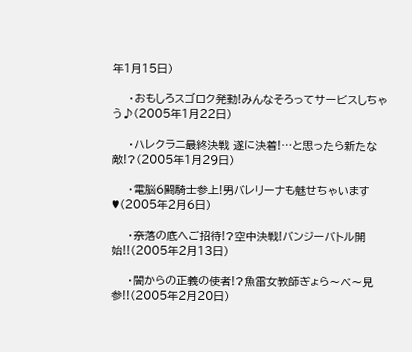年1月15日)

    ・おもしろスゴロク発動!みんなそろってサービスしちゃう♪(2005年1月22日)

    ・ハレクラニ最終決戦 遂に決着!…と思ったら新たな敵!?(2005年1月29日)

    ・電脳6闘騎士参上!男バレリーナも魅せちゃいます♥(2005年2月6日)

    ・奈落の底へご招待!?空中決戦!バンジーバトル開始!!(2005年2月13日)

    ・闇からの正義の使者!?魚雷女教師ぎょら〜べ〜見参!!(2005年2月20日)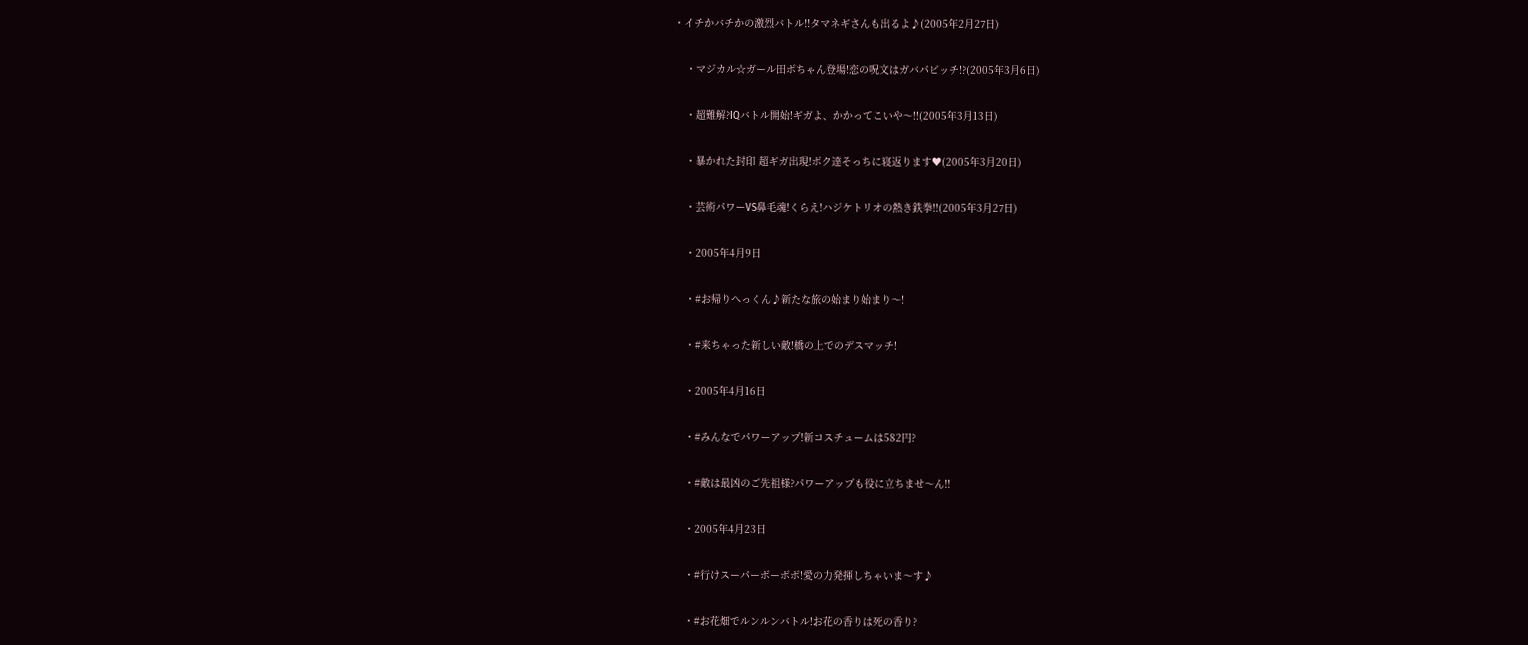・イチかバチかの激烈バトル!!タマネギさんも出るよ♪(2005年2月27日)

    ・マジカル☆ガール田ボちゃん登場!恋の呪文はガバパビッチ!?(2005年3月6日)

    ・超難解?IQバトル開始!ギガよ、かかってこいや〜!!(2005年3月13日)

    ・暴かれた封印 超ギガ出現!ボク達そっちに寝返ります♥(2005年3月20日)

    ・芸術パワーVS鼻毛魂!くらえ!ハジケトリオの熱き鉄拳!!(2005年3月27日)

    ・2005年4月9日

    ・#お帰りへっくん♪新たな旅の始まり始まり〜!

    ・#来ちゃった新しい敵!橋の上でのデスマッチ!

    ・2005年4月16日

    ・#みんなでパワーアップ!新コスチュームは582円?

    ・#敵は最凶のご先祖様?パワーアップも役に立ちませ〜ん!!

    ・2005年4月23日

    ・#行けスーパーボーボボ!愛の力発揮しちゃいま〜す♪

    ・#お花畑でルンルンバトル!お花の香りは死の香り?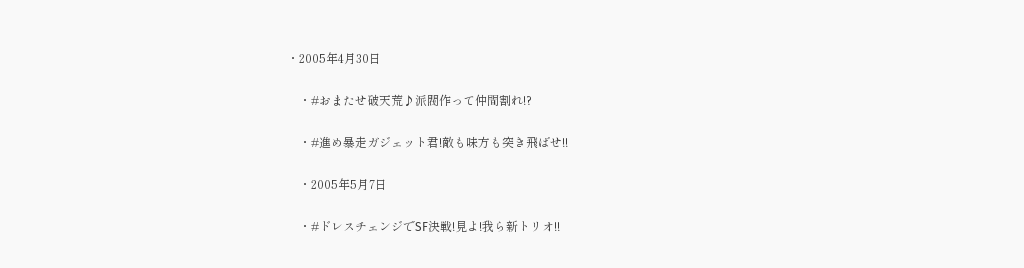・2005年4月30日

    ・#おまたせ破天荒♪派閥作って仲間割れ!?

    ・#進め暴走ガジェット君!敵も味方も突き飛ばせ!!

    ・2005年5月7日

    ・#ドレスチェンジでSF決戦!見よ!我ら新トリオ!!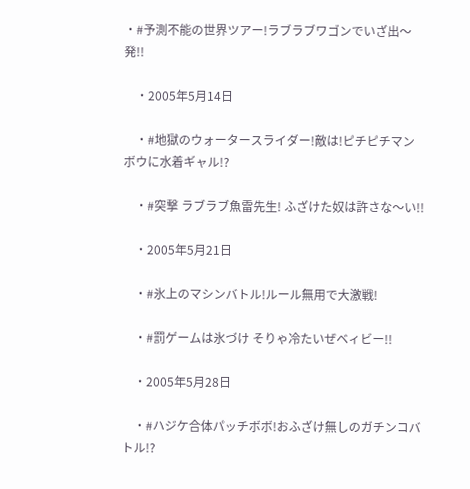・#予測不能の世界ツアー!ラブラブワゴンでいざ出〜発!!

    ・2005年5月14日

    ・#地獄のウォータースライダー!敵は!ピチピチマンボウに水着ギャル!?

    ・#突撃 ラブラブ魚雷先生! ふざけた奴は許さな〜い!!

    ・2005年5月21日

    ・#氷上のマシンバトル!ルール無用で大激戦!

    ・#罰ゲームは氷づけ そりゃ冷たいぜベィビー!!

    ・2005年5月28日

    ・#ハジケ合体パッチボボ!おふざけ無しのガチンコバトル!?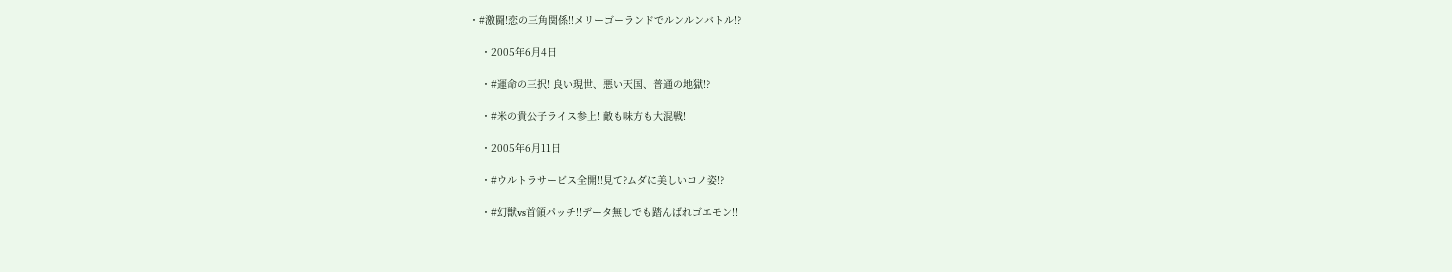・#激闘!恋の三角関係!!メリーゴーランドでルンルンバトル!?

    ・2005年6月4日

    ・#運命の三択! 良い現世、悪い天国、普通の地獄!?

    ・#米の貴公子ライス参上! 敵も味方も大混戦!

    ・2005年6月11日

    ・#ウルトラサービス全開!!見て?ムダに美しいコノ姿!?

    ・#幻獣vs首領パッチ!!データ無しでも踏んばれゴエモン!!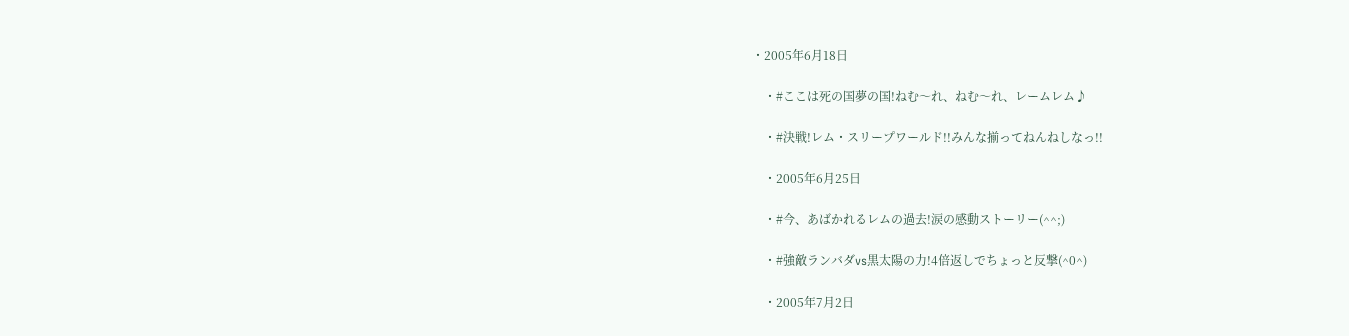・2005年6月18日

    ・#ここは死の国夢の国!ねむ〜れ、ねむ〜れ、レームレム♪

    ・#決戦!レム・スリープワールド!!みんな揃ってねんねしなっ!!

    ・2005年6月25日

    ・#今、あばかれるレムの過去!涙の感動ストーリー(^^;)

    ・#強敵ランバダvs黒太陽の力!4倍返しでちょっと反撃(^0^)

    ・2005年7月2日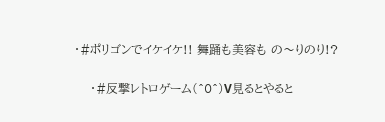・#ポリゴンでイケイケ!! 舞踊も美容も の〜りのり!?

    ・#反撃レトロゲーム(^0^)V見るとやると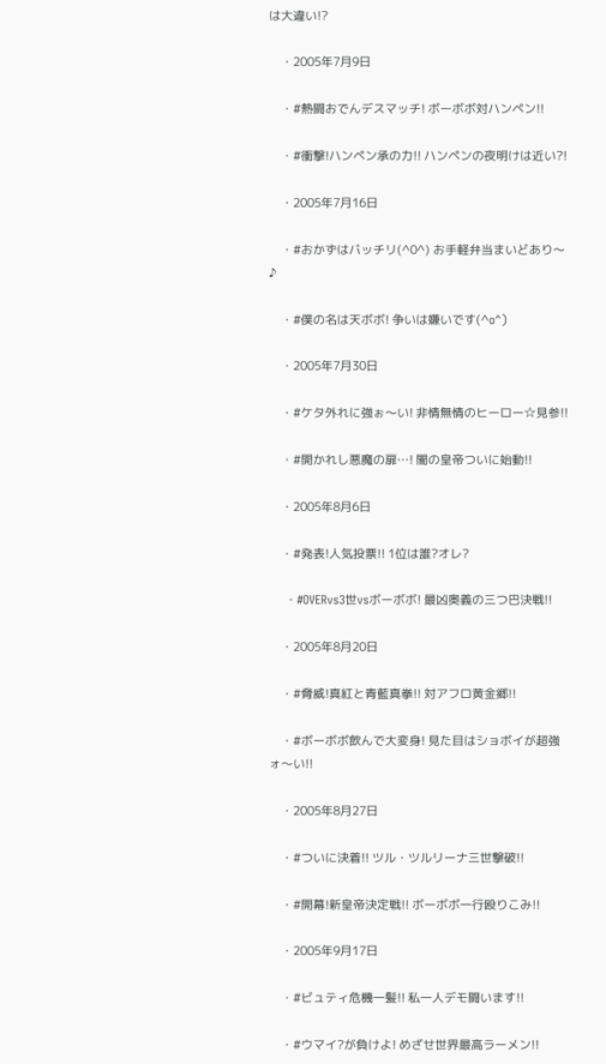は大違い!?

    ・2005年7月9日

    ・#熱闘おでんデスマッチ! ボーボボ対ハンペン!!

    ・#衝撃!ハンペン承の力!! ハンペンの夜明けは近い?!

    ・2005年7月16日

    ・#おかずはバッチリ(^0^) お手軽弁当まいどあり〜♪

    ・#僕の名は天ボボ! 争いは嫌いです(^o^)

    ・2005年7月30日

    ・#ケタ外れに強ぉ〜い! 非情無情のヒーロー☆見参!!

    ・#開かれし悪魔の扉…! 闇の皇帝ついに始動!!

    ・2005年8月6日

    ・#発表!人気投票!! 1位は誰?オレ?

    ・#OVERvs3世vsボーボボ! 最凶奥義の三つ巴決戦!!

    ・2005年8月20日

    ・#脅威!真紅と青藍真拳!! 対アフロ黄金郷!!

    ・#ボーボボ飲んで大変身! 見た目はショボイが超強ォ〜い!!

    ・2005年8月27日

    ・#ついに決着!! ツル・ツルリーナ三世撃破!!

    ・#開幕!新皇帝決定戦!! ボーボボ一行殴りこみ!!

    ・2005年9月17日

    ・#ビュティ危機一髪!! 私一人デモ闘います!!

    ・#ウマイ?が負けよ! めざせ世界最高ラーメン!!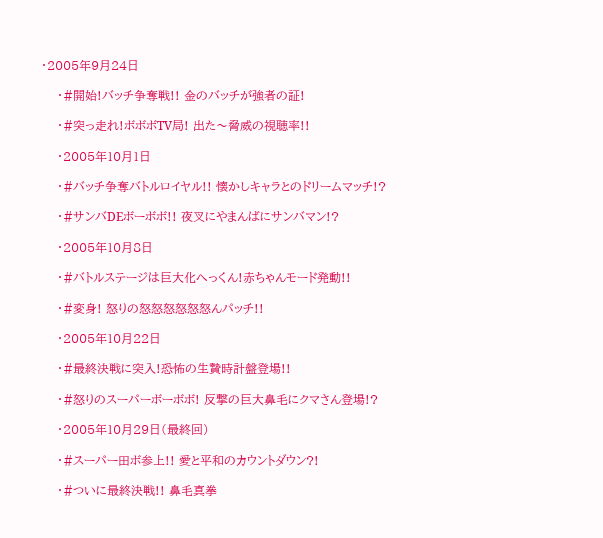・2005年9月24日

    ・#開始!バッチ争奪戦!! 金のバッチが強者の証!

    ・#突っ走れ!ボボボTV局! 出た〜脅威の視聴率!!

    ・2005年10月1日

    ・#バッチ争奪バトルロイヤル!! 懐かしキャラとのドリームマッチ!?

    ・#サンバDEボーボボ!! 夜叉にやまんばにサンバマン!?

    ・2005年10月8日

    ・#バトルステージは巨大化へっくん!赤ちゃんモード発動!!

    ・#変身! 怒りの怒怒怒怒怒怒んパッチ!!

    ・2005年10月22日

    ・#最終決戦に突入!恐怖の生贄時計盤登場!!

    ・#怒りのスーパーボーボボ! 反撃の巨大鼻毛にクマさん登場!?

    ・2005年10月29日(最終回)

    ・#スーパー田ボ参上!! 愛と平和のカウントダウン?!

    ・#ついに最終決戦!! 鼻毛真拳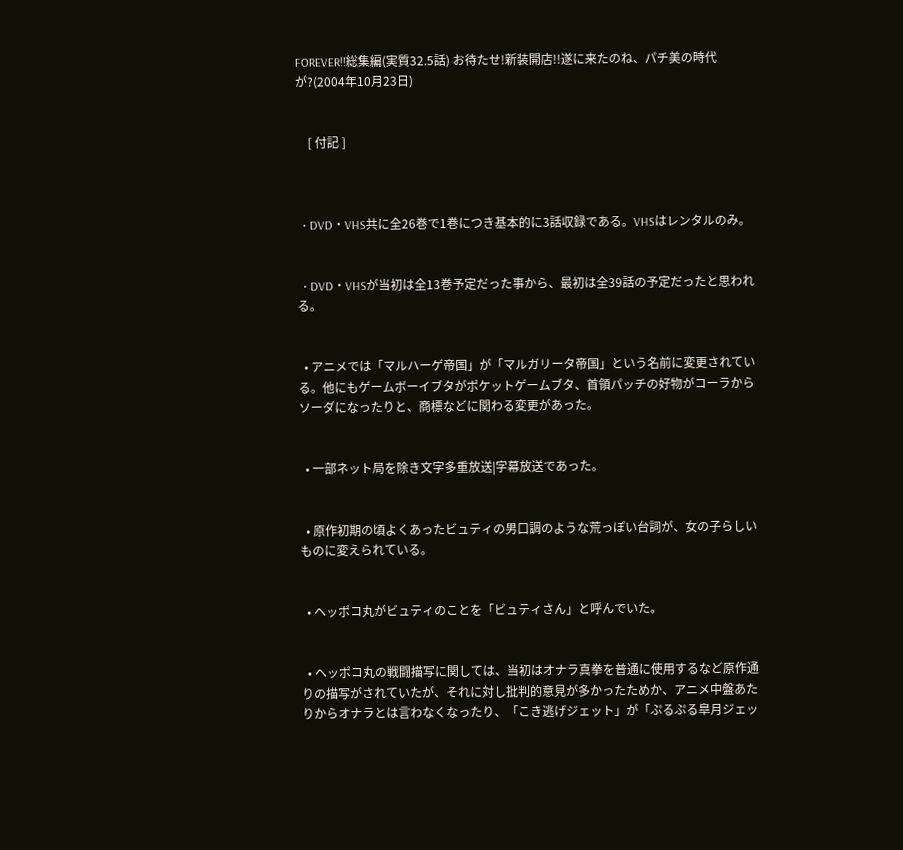FOREVER!!総集編(実質32.5話) お待たせ!新装開店!!遂に来たのね、パチ美の時代が?(2004年10月23日)


    [ 付記 ]



  • DVD・VHS共に全26巻で1巻につき基本的に3話収録である。VHSはレンタルのみ。


  • DVD・VHSが当初は全13巻予定だった事から、最初は全39話の予定だったと思われる。


  • アニメでは「マルハーゲ帝国」が「マルガリータ帝国」という名前に変更されている。他にもゲームボーイブタがポケットゲームブタ、首領パッチの好物がコーラからソーダになったりと、商標などに関わる変更があった。


  • 一部ネット局を除き文字多重放送|字幕放送であった。


  • 原作初期の頃よくあったビュティの男口調のような荒っぽい台詞が、女の子らしいものに変えられている。


  • ヘッポコ丸がビュティのことを「ビュティさん」と呼んでいた。


  • ヘッポコ丸の戦闘描写に関しては、当初はオナラ真拳を普通に使用するなど原作通りの描写がされていたが、それに対し批判的意見が多かったためか、アニメ中盤あたりからオナラとは言わなくなったり、「こき逃げジェット」が「ぷるぷる皐月ジェッ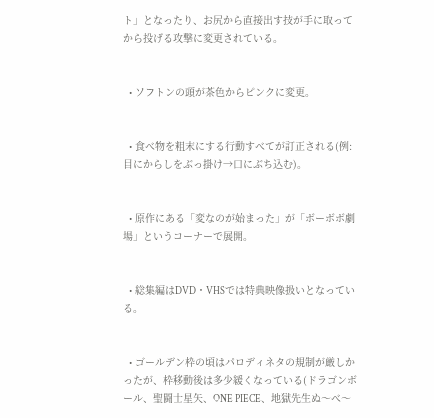ト」となったり、お尻から直接出す技が手に取ってから投げる攻撃に変更されている。


  • ソフトンの頭が茶色からピンクに変更。


  • 食べ物を粗末にする行動すべてが訂正される(例:目にからしをぶっ掛け→口にぶち込む)。


  • 原作にある「変なのが始まった」が「ボーボボ劇場」というコーナーで展開。


  • 総集編はDVD・VHSでは特典映像扱いとなっている。


  • ゴールデン枠の頃はパロディネタの規制が厳しかったが、枠移動後は多少緩くなっている(ドラゴンボール、聖闘士星矢、ONE PIECE、地獄先生ぬ〜べ〜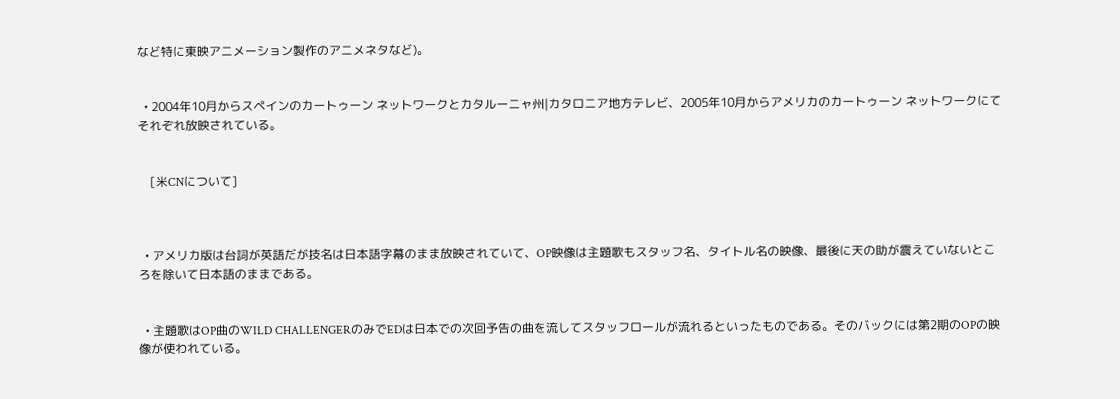など特に東映アニメーション製作のアニメネタなど)。


  • 2004年10月からスペインのカートゥーン ネットワークとカタルーニャ州|カタロニア地方テレビ、2005年10月からアメリカのカートゥーン ネットワークにてそれぞれ放映されている。


    [米CNについて]



  • アメリカ版は台詞が英語だが技名は日本語字幕のまま放映されていて、OP映像は主題歌もスタッフ名、タイトル名の映像、最後に天の助が震えていないところを除いて日本語のままである。


  • 主題歌はOP曲のWILD CHALLENGERのみでEDは日本での次回予告の曲を流してスタッフロールが流れるといったものである。そのバックには第2期のOPの映像が使われている。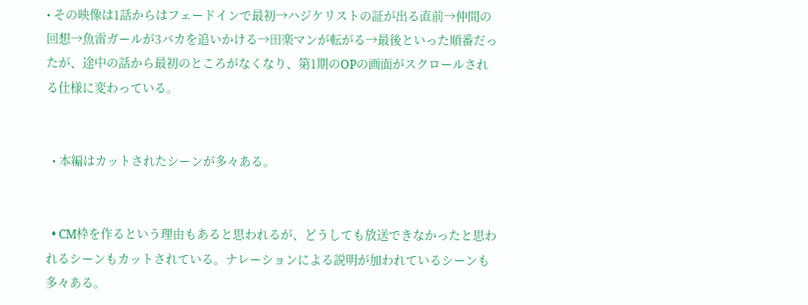• その映像は1話からはフェードインで最初→ハジケリストの証が出る直前→仲間の回想→魚雷ガールが3バカを追いかける→田楽マンが転がる→最後といった順番だったが、途中の話から最初のところがなくなり、第1期のOPの画面がスクロールされる仕様に変わっている。


  • 本編はカットされたシーンが多々ある。


  • CM枠を作るという理由もあると思われるが、どうしても放送できなかったと思われるシーンもカットされている。ナレーションによる説明が加われているシーンも多々ある。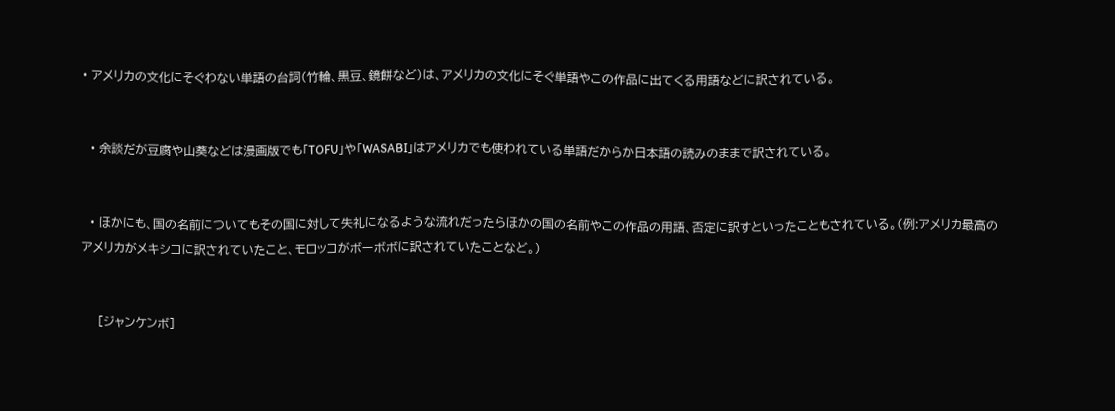• アメリカの文化にそぐわない単語の台詞(竹輪、黒豆、鏡餅など)は、アメリカの文化にそぐ単語やこの作品に出てくる用語などに訳されている。


  • 余談だが豆腐や山葵などは漫画版でも「TOFU」や「WASABI」はアメリカでも使われている単語だからか日本語の読みのままで訳されている。


  • ほかにも、国の名前についてもその国に対して失礼になるような流れだったらほかの国の名前やこの作品の用語、否定に訳すといったこともされている。(例:アメリカ最高のアメリカがメキシコに訳されていたこと、モロッコがボーボボに訳されていたことなど。)


    [ジャンケンボ]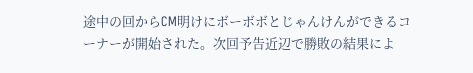途中の回からCM明けにボーボボとじゃんけんができるコーナーが開始された。次回予告近辺で勝敗の結果によ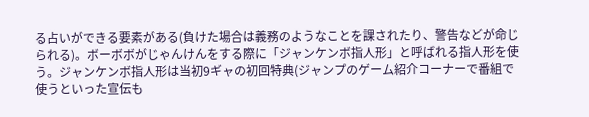る占いができる要素がある(負けた場合は義務のようなことを課されたり、警告などが命じられる)。ボーボボがじゃんけんをする際に「ジャンケンボ指人形」と呼ばれる指人形を使う。ジャンケンボ指人形は当初9ギャの初回特典(ジャンプのゲーム紹介コーナーで番組で使うといった宣伝も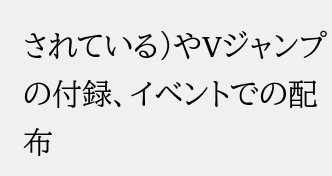されている)やVジャンプの付録、イベントでの配布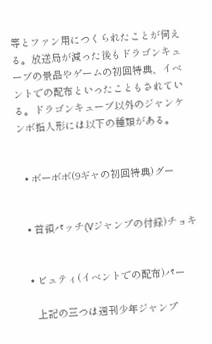等とファン用につくられたことが伺える。放送局が減った後もドラゴンキューブの景品やゲームの初回特典、イベントでの配布といったこともされている。ドラゴンキューブ以外のジャンケンボ指人形には以下の種類がある。


  • ボーボボ(9ギャの初回特典)グー


  • 首領パッチ(Vジャンプの付録)チョキ


  • ビュティ(イベントでの配布)パー

    上記の三つは週刊少年ジャンプ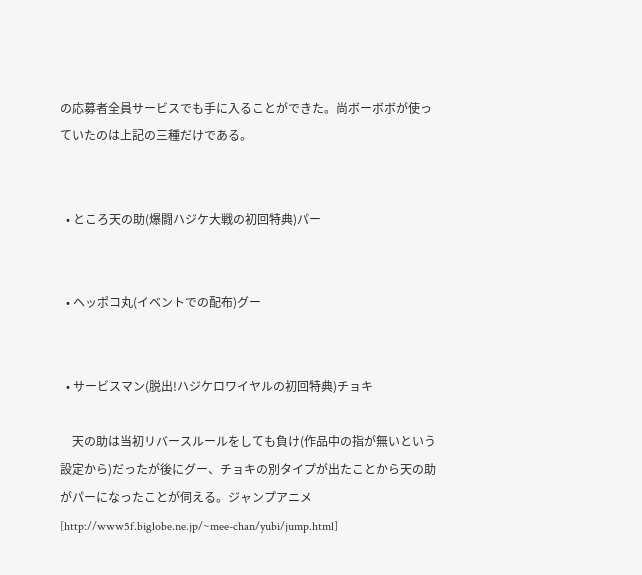の応募者全員サービスでも手に入ることができた。尚ボーボボが使っていたのは上記の三種だけである。


  • ところ天の助(爆闘ハジケ大戦の初回特典)パー


  • ヘッポコ丸(イベントでの配布)グー


  • サービスマン(脱出!ハジケロワイヤルの初回特典)チョキ

    天の助は当初リバースルールをしても負け(作品中の指が無いという設定から)だったが後にグー、チョキの別タイプが出たことから天の助がパーになったことが伺える。ジャンプアニメ[http://www5f.biglobe.ne.jp/~mee-chan/yubi/jump.html]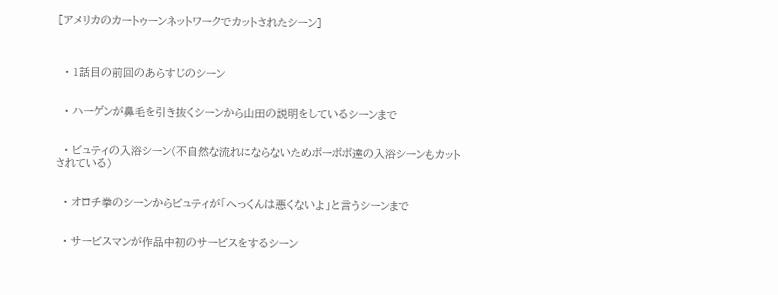[アメリカのカートゥーンネットワークでカットされたシーン]



  • 1話目の前回のあらすじのシーン


  • ハーゲンが鼻毛を引き抜くシーンから山田の説明をしているシーンまで


  • ビュティの入浴シーン(不自然な流れにならないためボーボボ達の入浴シーンもカットされている)


  • オロチ拳のシーンからビュティが「へっくんは悪くないよ」と言うシーンまで


  • サービスマンが作品中初のサービスをするシーン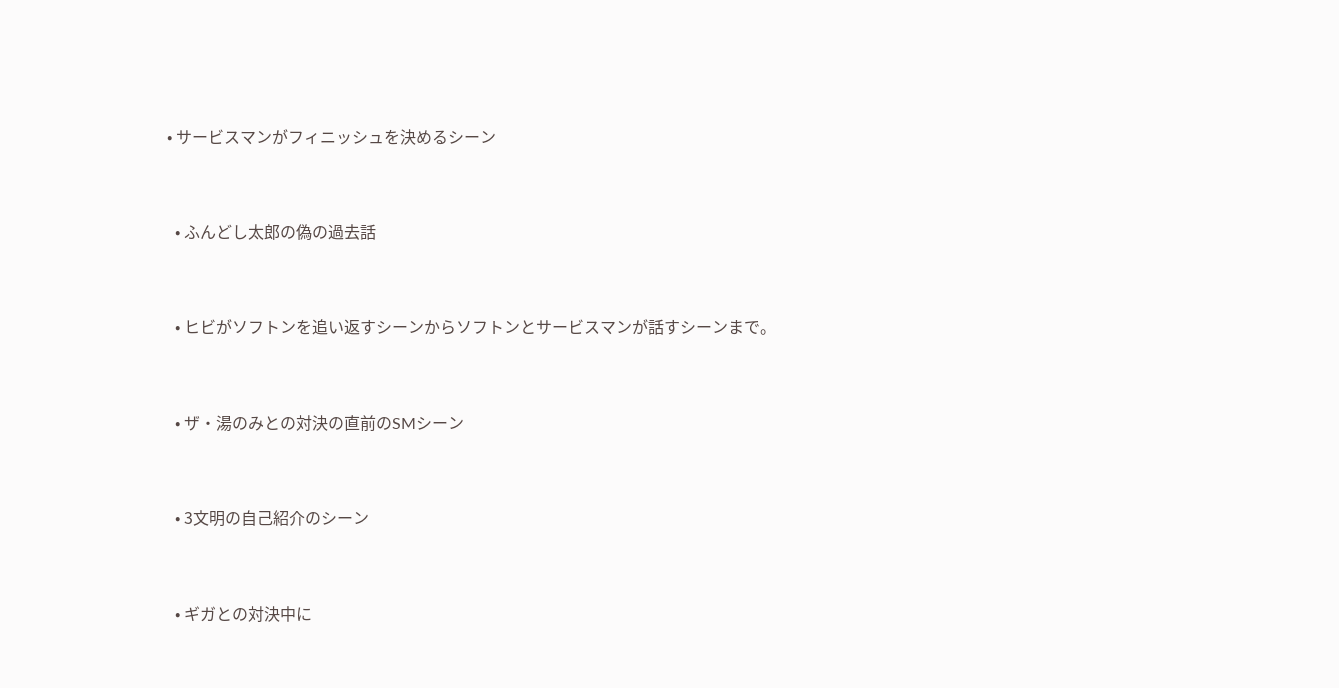• サービスマンがフィニッシュを決めるシーン


  • ふんどし太郎の偽の過去話


  • ヒビがソフトンを追い返すシーンからソフトンとサービスマンが話すシーンまで。


  • ザ・湯のみとの対決の直前のSMシーン


  • 3文明の自己紹介のシーン


  • ギガとの対決中に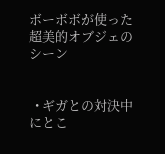ボーボボが使った超美的オブジェのシーン


  • ギガとの対決中にとこ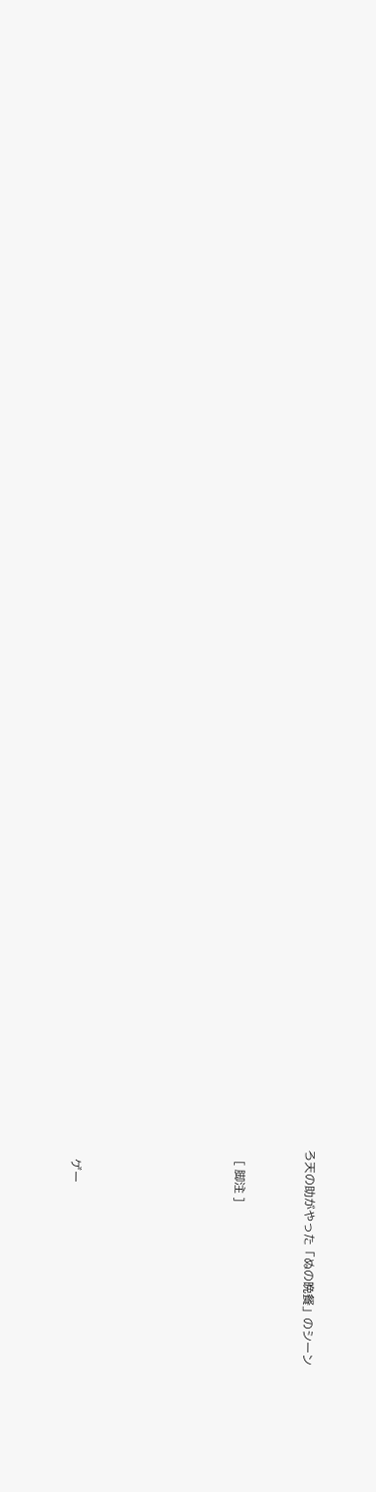ろ天の助がやった「ぬの晩餐」のシーン


    [ 脚注 ]






    ゲー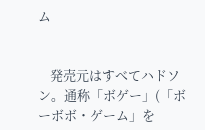ム


    発売元はすべてハドソン。通称「ボゲー」(「ボーボボ・ゲーム」を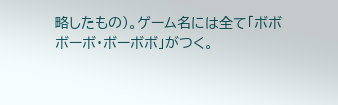略したもの)。ゲーム名には全て「ボボボーボ・ボーボボ」がつく。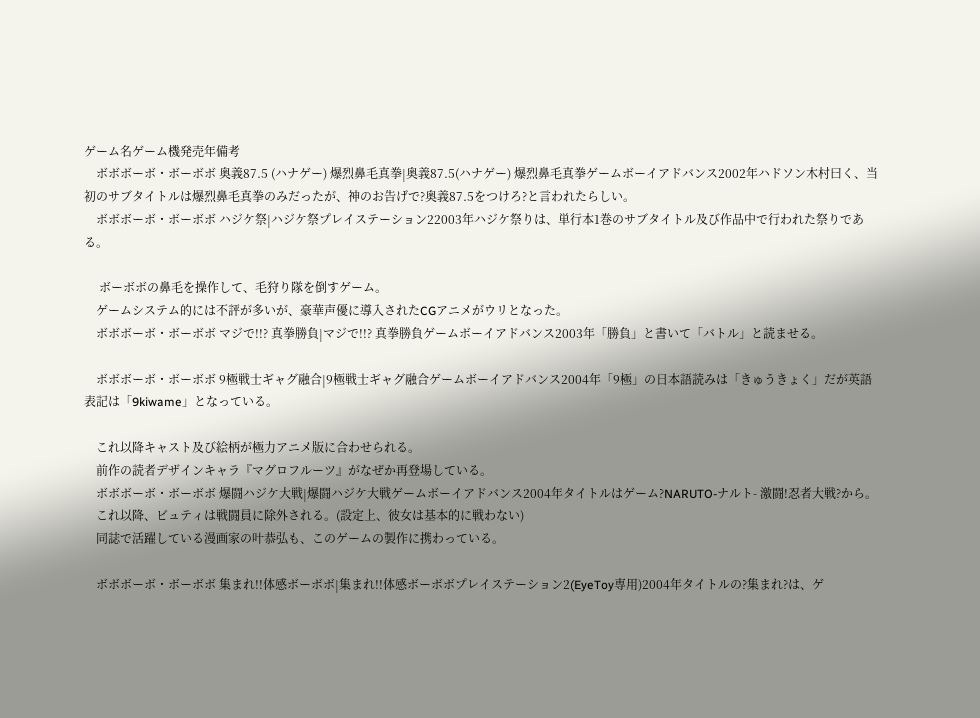ゲーム名ゲーム機発売年備考
    ボボボーボ・ボーボボ 奥義87.5 (ハナゲー) 爆烈鼻毛真拳|奥義87.5(ハナゲー) 爆烈鼻毛真拳ゲームボーイアドバンス2002年ハドソン木村曰く、当初のサブタイトルは爆烈鼻毛真拳のみだったが、神のお告げで?奥義87.5をつけろ?と言われたらしい。
    ボボボーボ・ボーボボ ハジケ祭|ハジケ祭プレイステーション22003年ハジケ祭りは、単行本1巻のサブタイトル及び作品中で行われた祭りである。

     ボーボボの鼻毛を操作して、毛狩り隊を倒すゲーム。
    ゲームシステム的には不評が多いが、豪華声優に導入されたCGアニメがウリとなった。
    ボボボーボ・ボーボボ マジで!!? 真拳勝負|マジで!!? 真拳勝負ゲームボーイアドバンス2003年「勝負」と書いて「バトル」と読ませる。

    ボボボーボ・ボーボボ 9極戦士ギャグ融合|9極戦士ギャグ融合ゲームボーイアドバンス2004年「9極」の日本語読みは「きゅうきょく」だが英語表記は「9kiwame」となっている。

    これ以降キャスト及び絵柄が極力アニメ版に合わせられる。
    前作の読者デザインキャラ『マグロフルーツ』がなぜか再登場している。
    ボボボーボ・ボーボボ 爆闘ハジケ大戦|爆闘ハジケ大戦ゲームボーイアドバンス2004年タイトルはゲーム?NARUTO-ナルト- 激闘!忍者大戦?から。
    これ以降、ビュティは戦闘員に除外される。(設定上、彼女は基本的に戦わない)
    同誌で活躍している漫画家の叶恭弘も、このゲームの製作に携わっている。

    ボボボーボ・ボーボボ 集まれ!!体感ボーボボ|集まれ!!体感ボーボボプレイステーション2(EyeToy専用)2004年タイトルの?集まれ?は、ゲ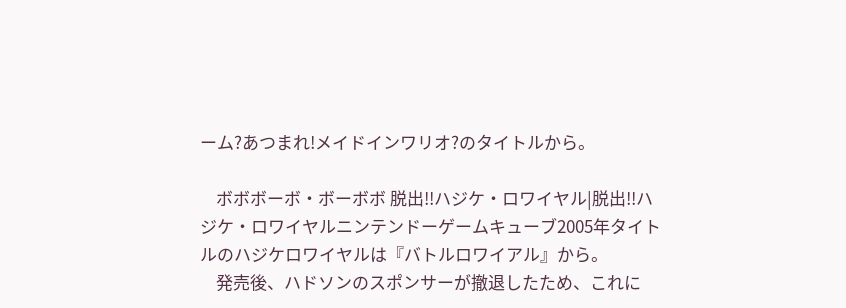ーム?あつまれ!メイドインワリオ?のタイトルから。

    ボボボーボ・ボーボボ 脱出!!ハジケ・ロワイヤル|脱出!!ハジケ・ロワイヤルニンテンドーゲームキューブ2005年タイトルのハジケロワイヤルは『バトルロワイアル』から。
    発売後、ハドソンのスポンサーが撤退したため、これに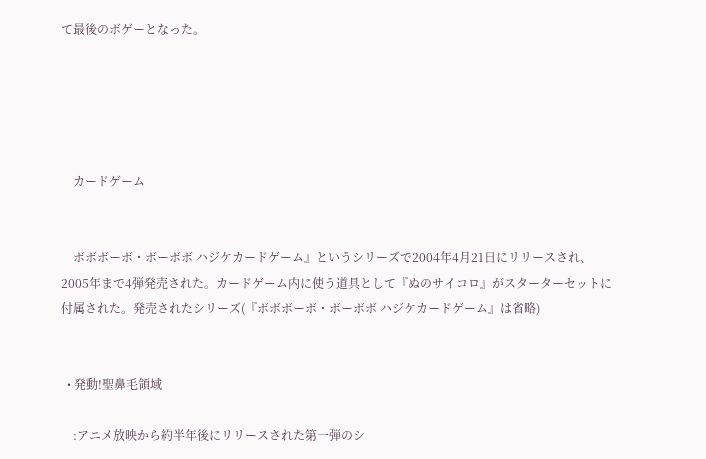て最後のボゲーとなった。





    カードゲーム


    ボボボーボ・ボーボボ ハジケカードゲーム』というシリーズで2004年4月21日にリリースされ、2005年まで4弾発売された。カードゲーム内に使う道具として『ぬのサイコロ』がスターターセットに付属された。発売されたシリーズ(『ボボボーボ・ボーボボ ハジケカードゲーム』は省略)


  • 発動!聖鼻毛領域

    :アニメ放映から約半年後にリリースされた第一弾のシ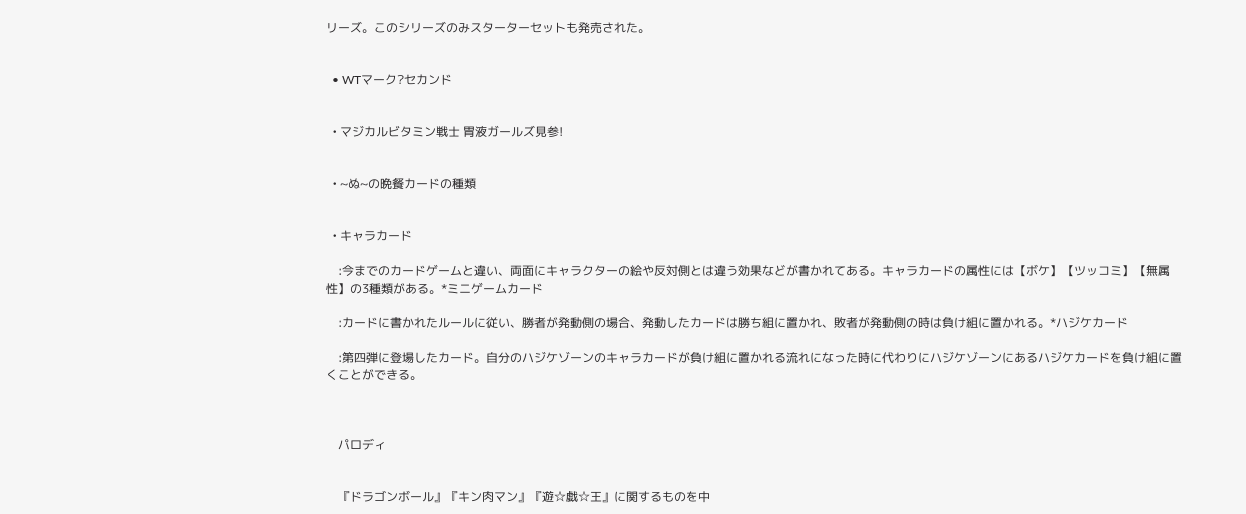リーズ。このシリーズのみスターターセットも発売された。


  • WTマーク?セカンド


  • マジカルビタミン戦士 胃液ガールズ見参!


  • ~ぬ~の晩餐カードの種類


  • キャラカード

    :今までのカードゲームと違い、両面にキャラクターの絵や反対側とは違う効果などが書かれてある。キャラカードの属性には【ボケ】【ツッコミ】【無属性】の3種類がある。*ミニゲームカード

    :カードに書かれたルールに従い、勝者が発動側の場合、発動したカードは勝ち組に置かれ、敗者が発動側の時は負け組に置かれる。*ハジケカード

    :第四弾に登場したカード。自分のハジケゾーンのキャラカードが負け組に置かれる流れになった時に代わりにハジケゾーンにあるハジケカードを負け組に置くことができる。



    パロディ


    『ドラゴンボール』『キン肉マン』『遊☆戯☆王』に関するものを中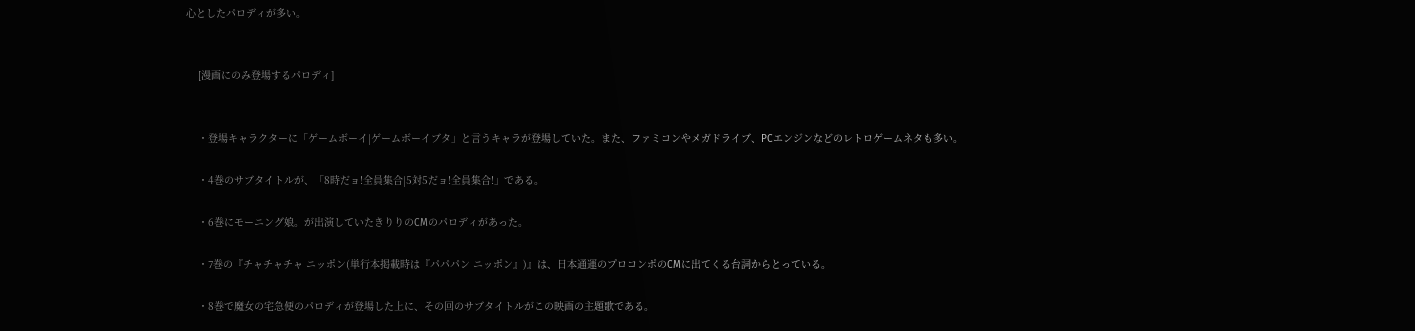心としたパロディが多い。


    [漫画にのみ登場するパロディ]


    ・登場キャラクターに「ゲームボーイ|ゲームボーイブタ」と言うキャラが登場していた。また、ファミコンやメガドライブ、PCエンジンなどのレトロゲームネタも多い。

    ・4巻のサブタイトルが、「8時だョ!全員集合|5対5だョ!全員集合!」である。

    ・6巻にモーニング娘。が出演していたきりりのCMのパロディがあった。

    ・7巻の『チャチャチャ ニッポン(単行本掲載時は『パパパン ニッポン』)』は、日本通運のプロコンポのCMに出てくる台詞からとっている。

    ・8巻で魔女の宅急便のパロディが登場した上に、その回のサブタイトルがこの映画の主題歌である。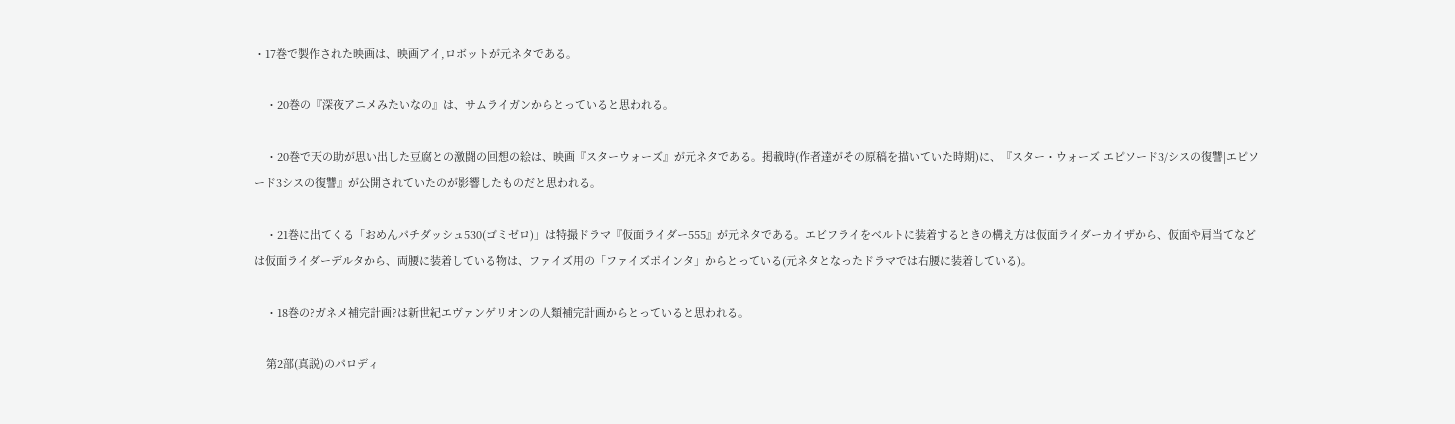・17巻で製作された映画は、映画アイ,ロボットが元ネタである。

    ・20巻の『深夜アニメみたいなの』は、サムライガンからとっていると思われる。

    ・20巻で天の助が思い出した豆腐との激闘の回想の絵は、映画『スターウォーズ』が元ネタである。掲載時(作者達がその原稿を描いていた時期)に、『スター・ウォーズ エピソード3/シスの復讐|エピソード3シスの復讐』が公開されていたのが影響したものだと思われる。

    ・21巻に出てくる「おめんパチダッシュ530(ゴミゼロ)」は特撮ドラマ『仮面ライダー555』が元ネタである。エビフライをベルトに装着するときの構え方は仮面ライダーカイザから、仮面や肩当てなどは仮面ライダーデルタから、両腰に装着している物は、ファイズ用の「ファイズポインタ」からとっている(元ネタとなったドラマでは右腰に装着している)。

    ・18巻の?ガネメ補完計画?は新世紀エヴァンゲリオンの人類補完計画からとっていると思われる。

    第2部(真説)のパロディ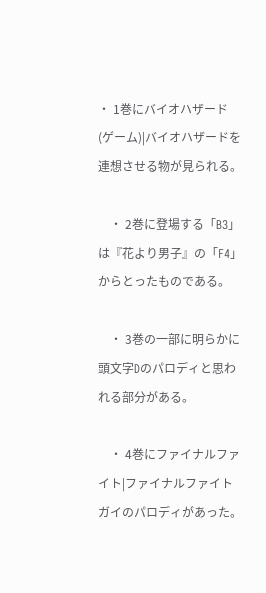・ 1巻にバイオハザード (ゲーム)|バイオハザードを連想させる物が見られる。

    ・ 2巻に登場する「B3」は『花より男子』の「F4」からとったものである。

    ・ 3巻の一部に明らかに頭文字Dのパロディと思われる部分がある。

    ・ 4巻にファイナルファイト|ファイナルファイトガイのパロディがあった。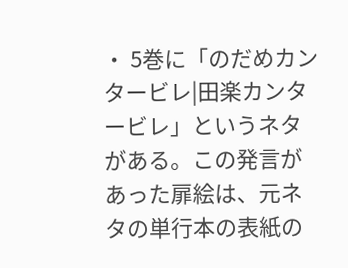・ 5巻に「のだめカンタービレ|田楽カンタービレ」というネタがある。この発言があった扉絵は、元ネタの単行本の表紙の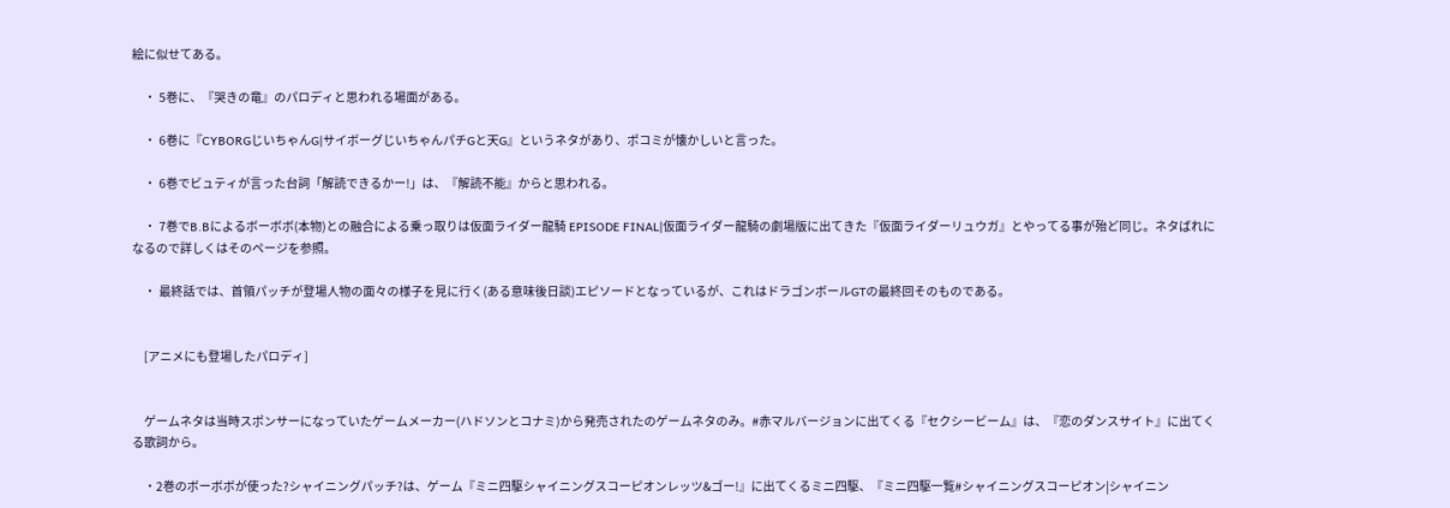絵に似せてある。

    ・ 5巻に、『哭きの竜』のパロディと思われる場面がある。

    ・ 6巻に『CYBORGじいちゃんG|サイボーグじいちゃんパチGと天G』というネタがあり、ポコミが懐かしいと言った。

    ・ 6巻でビュティが言った台詞「解読できるかー!」は、『解読不能』からと思われる。

    ・ 7巻でB.Bによるボーボボ(本物)との融合による乗っ取りは仮面ライダー龍騎 EPISODE FINAL|仮面ライダー龍騎の劇場版に出てきた『仮面ライダーリュウガ』とやってる事が殆ど同じ。ネタばれになるので詳しくはそのページを参照。

    ・ 最終話では、首領パッチが登場人物の面々の様子を見に行く(ある意味後日談)エピソードとなっているが、これはドラゴンボールGTの最終回そのものである。


    [アニメにも登場したパロディ]


    ゲームネタは当時スポンサーになっていたゲームメーカー(ハドソンとコナミ)から発売されたのゲームネタのみ。#赤マルバージョンに出てくる『セクシービーム』は、『恋のダンスサイト』に出てくる歌詞から。

    ・2巻のボーボボが使った?シャイニングパッチ?は、ゲーム『ミニ四駆シャイニングスコーピオンレッツ&ゴー!』に出てくるミニ四駆、『ミニ四駆一覧#シャイニングスコーピオン|シャイニン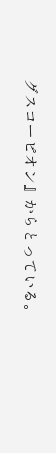グスコーピオン』からとっている。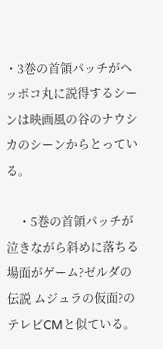・3巻の首領パッチがヘッポコ丸に説得するシーンは映画風の谷のナウシカのシーンからとっている。

    ・5巻の首領パッチが泣きながら斜めに落ちる場面がゲーム?ゼルダの伝説 ムジュラの仮面?のテレビCMと似ている。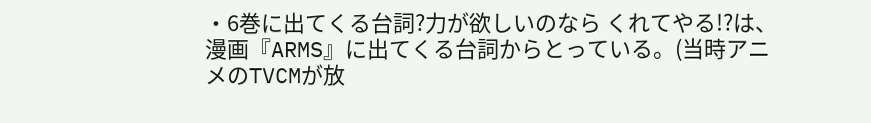・6巻に出てくる台詞?力が欲しいのなら くれてやる!?は、漫画『ARMS』に出てくる台詞からとっている。(当時アニメのTVCMが放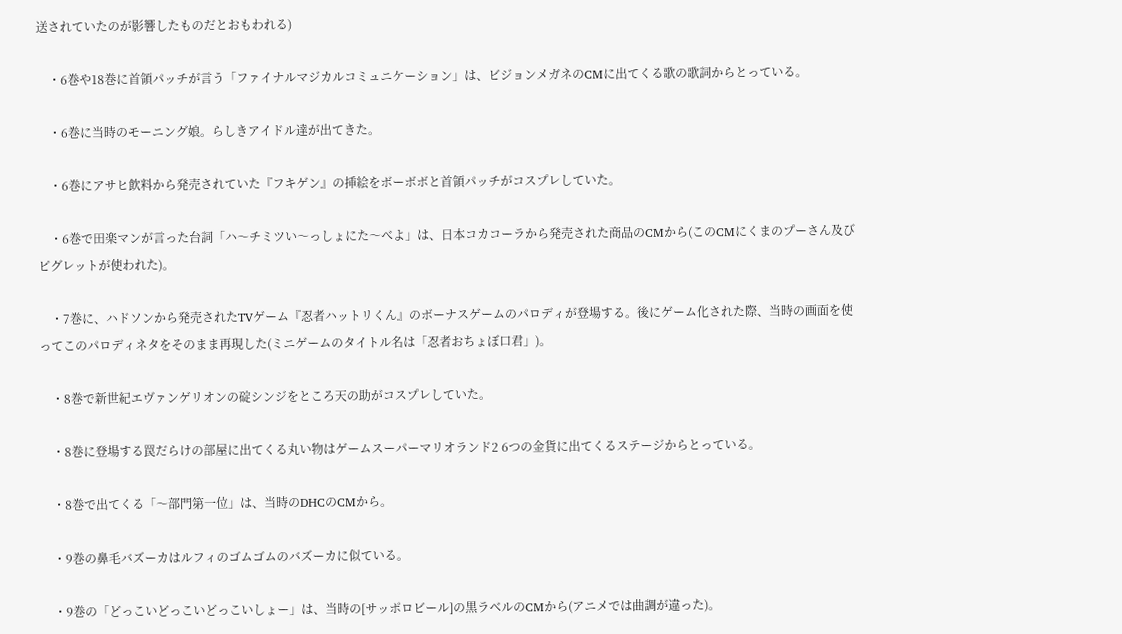送されていたのが影響したものだとおもわれる)

    ・6巻や18巻に首領パッチが言う「ファイナルマジカルコミュニケーション」は、ビジョンメガネのCMに出てくる歌の歌詞からとっている。

    ・6巻に当時のモーニング娘。らしきアイドル達が出てきた。

    ・6巻にアサヒ飲料から発売されていた『フキゲン』の挿絵をボーボボと首領パッチがコスプレしていた。

    ・6巻で田楽マンが言った台詞「ハ〜チミツい〜っしょにた〜べよ」は、日本コカコーラから発売された商品のCMから(このCMにくまのプーさん及びピグレットが使われた)。

    ・7巻に、ハドソンから発売されたTVゲーム『忍者ハットリくん』のボーナスゲームのパロディが登場する。後にゲーム化された際、当時の画面を使ってこのパロディネタをそのまま再現した(ミニゲームのタイトル名は「忍者おちょぼ口君」)。

    ・8巻で新世紀エヴァンゲリオンの碇シンジをところ天の助がコスプレしていた。

    ・8巻に登場する罠だらけの部屋に出てくる丸い物はゲームスーパーマリオランド2 6つの金貨に出てくるステージからとっている。

    ・8巻で出てくる「〜部門第一位」は、当時のDHCのCMから。

    ・9巻の鼻毛バズーカはルフィのゴムゴムのバズーカに似ている。

    ・9巻の「どっこいどっこいどっこいしょー」は、当時の[サッポロビール]の黒ラベルのCMから(アニメでは曲調が違った)。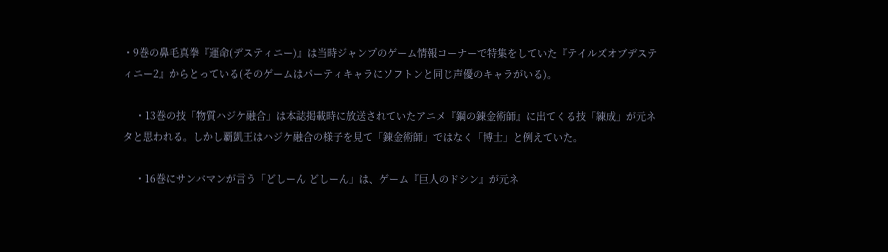・9巻の鼻毛真拳『運命(デスティニー)』は当時ジャンプのゲーム情報コーナーで特集をしていた『テイルズオブデスティニー2』からとっている(そのゲームはパーティキャラにソフトンと同じ声優のキャラがいる)。

    ・13巻の技「物質ハジケ融合」は本誌掲載時に放送されていたアニメ『鋼の錬金術師』に出てくる技「練成」が元ネタと思われる。しかし覇凱王はハジケ融合の様子を見て「錬金術師」ではなく「博士」と例えていた。

    ・16巻にサンバマンが言う「どしーん どしーん」は、ゲーム『巨人のドシン』が元ネ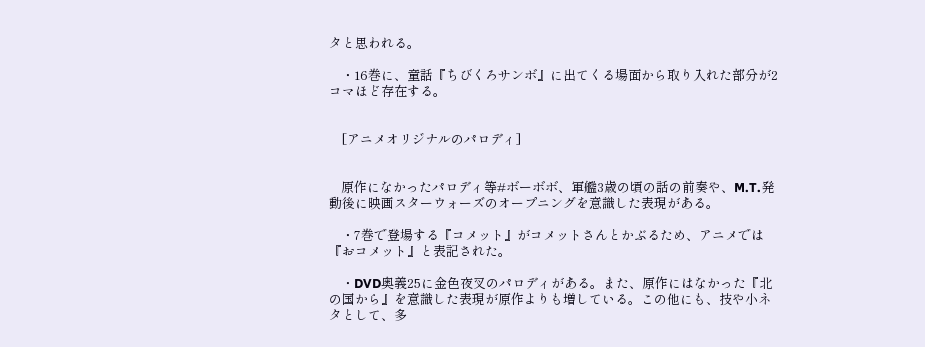タと思われる。

    ・16巻に、童話『ちびくろサンボ』に出てくる場面から取り入れた部分が2コマほど存在する。


    [アニメオリジナルのパロディ]


    原作になかったパロディ等#ボーボボ、軍艦3歳の頃の話の前奏や、M.T.発動後に映画スターウォーズのオープニングを意識した表現がある。

    ・7巻で登場する『コメット』がコメットさんとかぶるため、アニメでは『おコメット』と表記された。

    ・DVD奥義25に金色夜叉のパロディがある。また、原作にはなかった『北の国から』を意識した表現が原作よりも増している。この他にも、技や小ネタとして、多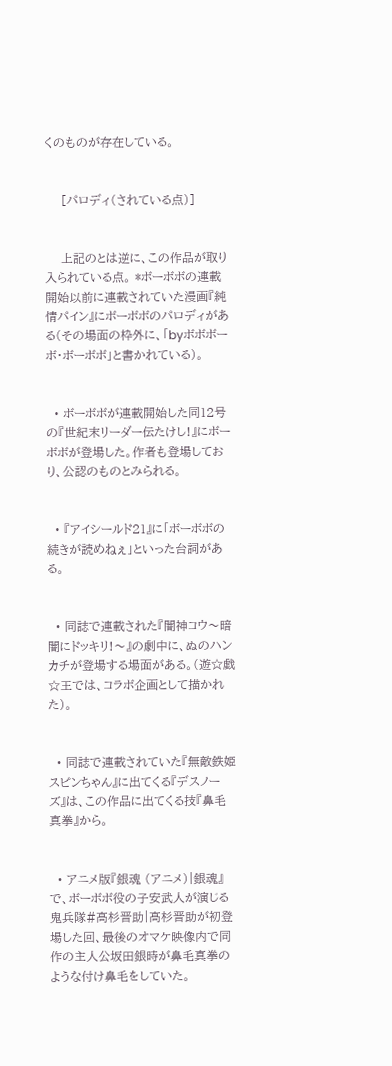くのものが存在している。


    [パロディ(されている点)]


    上記のとは逆に、この作品が取り入られている点。 *ボーボボの連載開始以前に連載されていた漫画『純情パイン』にボーボボのパロディがある(その場面の枠外に、「byボボボーボ・ボーボボ」と書かれている)。


  • ボーボボが連載開始した同12号の『世紀末リーダー伝たけし!』にボーボボが登場した。作者も登場しており、公認のものとみられる。


  • 『アイシールド21』に「ボーボボの続きが読めねぇ」といった台詞がある。


  • 同誌で連載された『闇神コウ〜暗闇にドッキリ!〜』の劇中に、ぬのハンカチが登場する場面がある。(遊☆戯☆王では、コラボ企画として描かれた)。


  • 同誌で連載されていた『無敵鉄姫スピンちゃん』に出てくる『デスノーズ』は、この作品に出てくる技『鼻毛真拳』から。


  • アニメ版『銀魂 (アニメ)|銀魂』で、ボーボボ役の子安武人が演じる鬼兵隊#高杉晋助|高杉晋助が初登場した回、最後のオマケ映像内で同作の主人公坂田銀時が鼻毛真拳のような付け鼻毛をしていた。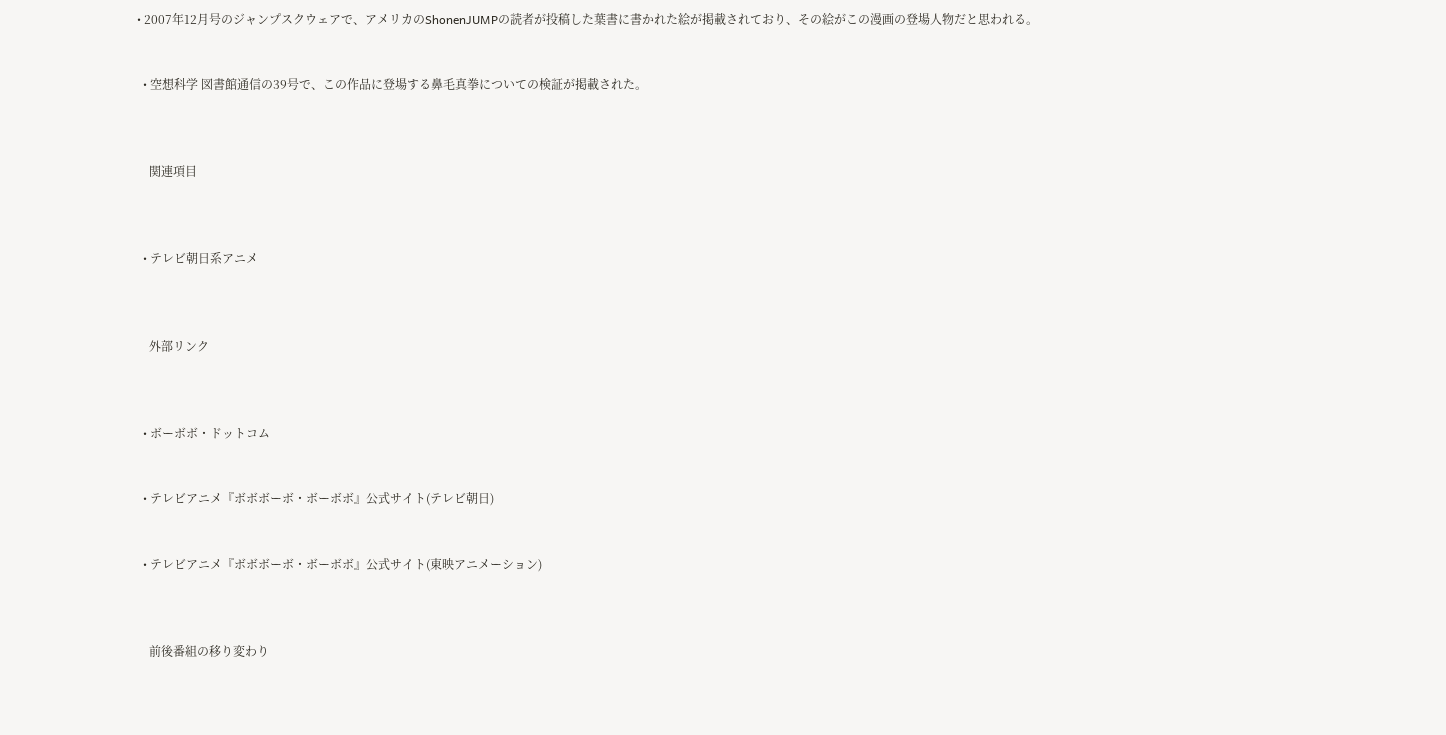• 2007年12月号のジャンプスクウェアで、アメリカのShonenJUMPの読者が投稿した葉書に書かれた絵が掲載されており、その絵がこの漫画の登場人物だと思われる。


  • 空想科学 図書館通信の39号で、この作品に登場する鼻毛真拳についての検証が掲載された。



    関連項目



  • テレビ朝日系アニメ



    外部リンク



  • ボーボボ・ドットコム


  • テレビアニメ『ボボボーボ・ボーボボ』公式サイト(テレビ朝日)


  • テレビアニメ『ボボボーボ・ボーボボ』公式サイト(東映アニメーション)



    前後番組の移り変わり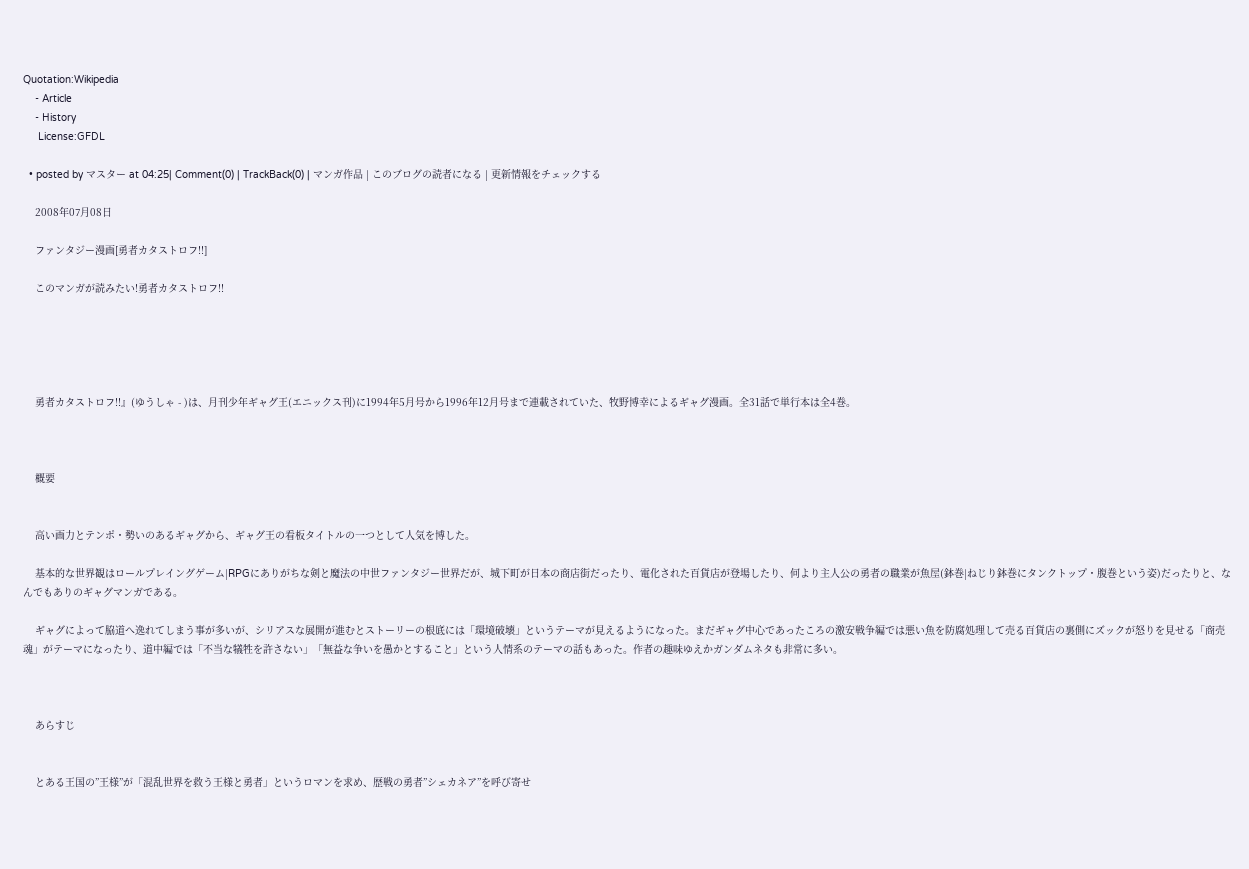Quotation:Wikipedia
    - Article
    - History
     License:GFDL

  • posted by マスター at 04:25| Comment(0) | TrackBack(0) | マンガ作品 | このブログの読者になる | 更新情報をチェックする

    2008年07月08日

    ファンタジー漫画[勇者カタストロフ!!]

    このマンガが読みたい!勇者カタストロフ!!





    勇者カタストロフ!!』(ゆうしゃ - )は、月刊少年ギャグ王(エニックス刊)に1994年5月号から1996年12月号まで連載されていた、牧野博幸によるギャグ漫画。全31話で単行本は全4巻。



    概要


    高い画力とテンポ・勢いのあるギャグから、ギャグ王の看板タイトルの一つとして人気を博した。

    基本的な世界観はロールプレイングゲーム|RPGにありがちな剣と魔法の中世ファンタジー世界だが、城下町が日本の商店街だったり、電化された百貨店が登場したり、何より主人公の勇者の職業が魚屋(鉢巻|ねじり鉢巻にタンクトップ・腹巻という姿)だったりと、なんでもありのギャグマンガである。

    ギャグによって脇道へ逸れてしまう事が多いが、シリアスな展開が進むとストーリーの根底には「環境破壊」というテーマが見えるようになった。まだギャグ中心であったころの激安戦争編では悪い魚を防腐処理して売る百貨店の裏側にズックが怒りを見せる「商売魂」がテーマになったり、道中編では「不当な犠牲を許さない」「無益な争いを愚かとすること」という人情系のテーマの話もあった。作者の趣味ゆえかガンダムネタも非常に多い。



    あらすじ


    とある王国の”王様”が「混乱世界を救う王様と勇者」というロマンを求め、歴戦の勇者”シェカネア”を呼び寄せ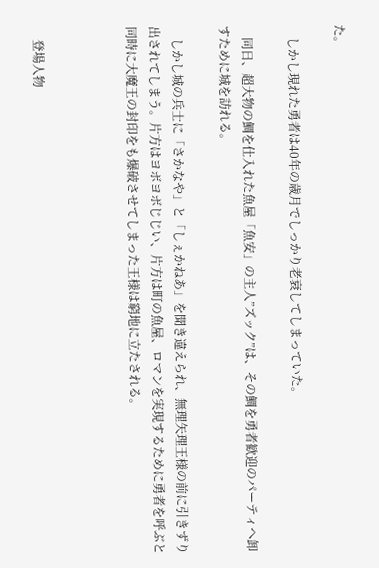た。

    しかし現れた勇者は40年の歳月でしっかり老衰してしまっていた。

    同日、超大物の鯛を仕入れた魚屋「魚安」の主人”ズック”は、その鯛を勇者歓迎のパーティへ卸すために城を訪れる。

    しかし城の兵士に「さかなや」と「しぇかねあ」を聞き違えられ、無理矢理王様の前に引きずり出されてしまう。片方はヨボヨボじじい、片方は町の魚屋、ロマンを実現するために勇者を呼ぶと同時に大魔王の封印をも爆破させてしまった王様は窮地に立たされる。



    登場人物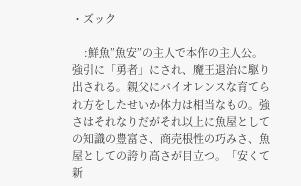・ズック

    :鮮魚”魚安”の主人で本作の主人公。強引に「勇者」にされ、魔王退治に駆り出される。親父にバイオレンスな育てられ方をしたせいか体力は相当なもの。強さはそれなりだがそれ以上に魚屋としての知識の豊富さ、商売根性の巧みさ、魚屋としての誇り高さが目立つ。「安くて新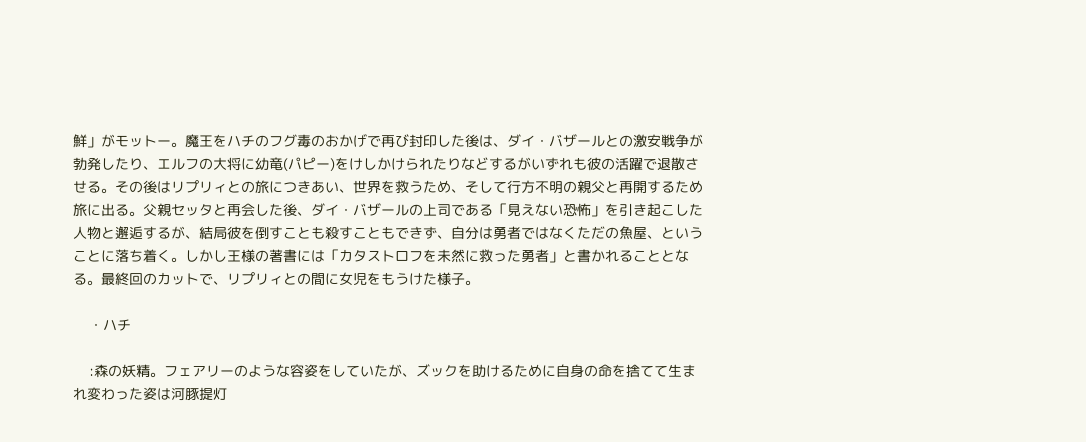鮮」がモットー。魔王をハチのフグ毒のおかげで再び封印した後は、ダイ・バザールとの激安戦争が勃発したり、エルフの大将に幼竜(パピー)をけしかけられたりなどするがいずれも彼の活躍で退散させる。その後はリプリィとの旅につきあい、世界を救うため、そして行方不明の親父と再開するため旅に出る。父親セッタと再会した後、ダイ・バザールの上司である「見えない恐怖」を引き起こした人物と邂逅するが、結局彼を倒すことも殺すこともできず、自分は勇者ではなくただの魚屋、ということに落ち着く。しかし王様の著書には「カタストロフを未然に救った勇者」と書かれることとなる。最終回のカットで、リプリィとの間に女児をもうけた様子。

    ・ハチ

    :森の妖精。フェアリーのような容姿をしていたが、ズックを助けるために自身の命を捨てて生まれ変わった姿は河豚提灯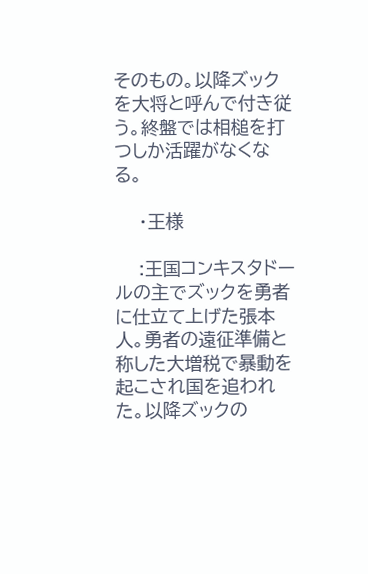そのもの。以降ズックを大将と呼んで付き従う。終盤では相槌を打つしか活躍がなくなる。

    ・王様

    :王国コンキスタドールの主でズックを勇者に仕立て上げた張本人。勇者の遠征準備と称した大増税で暴動を起こされ国を追われた。以降ズックの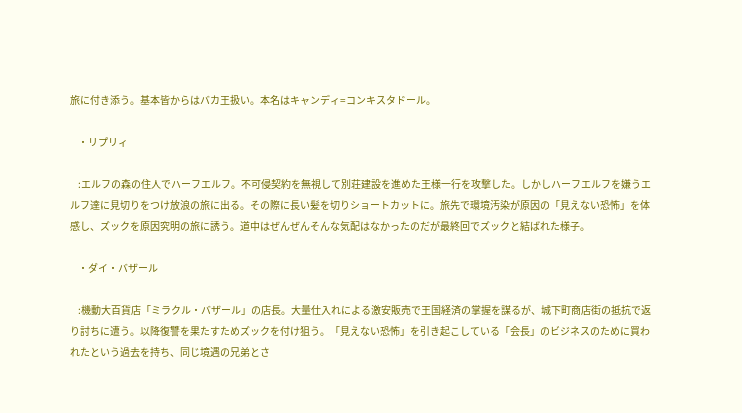旅に付き添う。基本皆からはバカ王扱い。本名はキャンディ=コンキスタドール。

    ・リプリィ

    :エルフの森の住人でハーフエルフ。不可侵契約を無視して別荘建設を進めた王様一行を攻撃した。しかしハーフエルフを嫌うエルフ達に見切りをつけ放浪の旅に出る。その際に長い髪を切りショートカットに。旅先で環境汚染が原因の「見えない恐怖」を体感し、ズックを原因究明の旅に誘う。道中はぜんぜんそんな気配はなかったのだが最終回でズックと結ばれた様子。

    ・ダイ・バザール

    :機動大百貨店「ミラクル・バザール」の店長。大量仕入れによる激安販売で王国経済の掌握を謀るが、城下町商店街の抵抗で返り討ちに遭う。以降復讐を果たすためズックを付け狙う。「見えない恐怖」を引き起こしている「会長」のビジネスのために買われたという過去を持ち、同じ境遇の兄弟とさ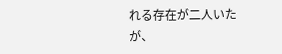れる存在が二人いたが、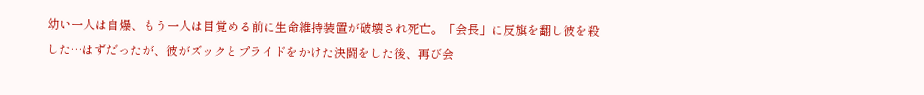幼い一人は自爆、もう一人は目覚める前に生命維持装置が破壊され死亡。「会長」に反旗を翻し彼を殺した…はずだったが、彼がズックとプライドをかけた決闘をした後、再び会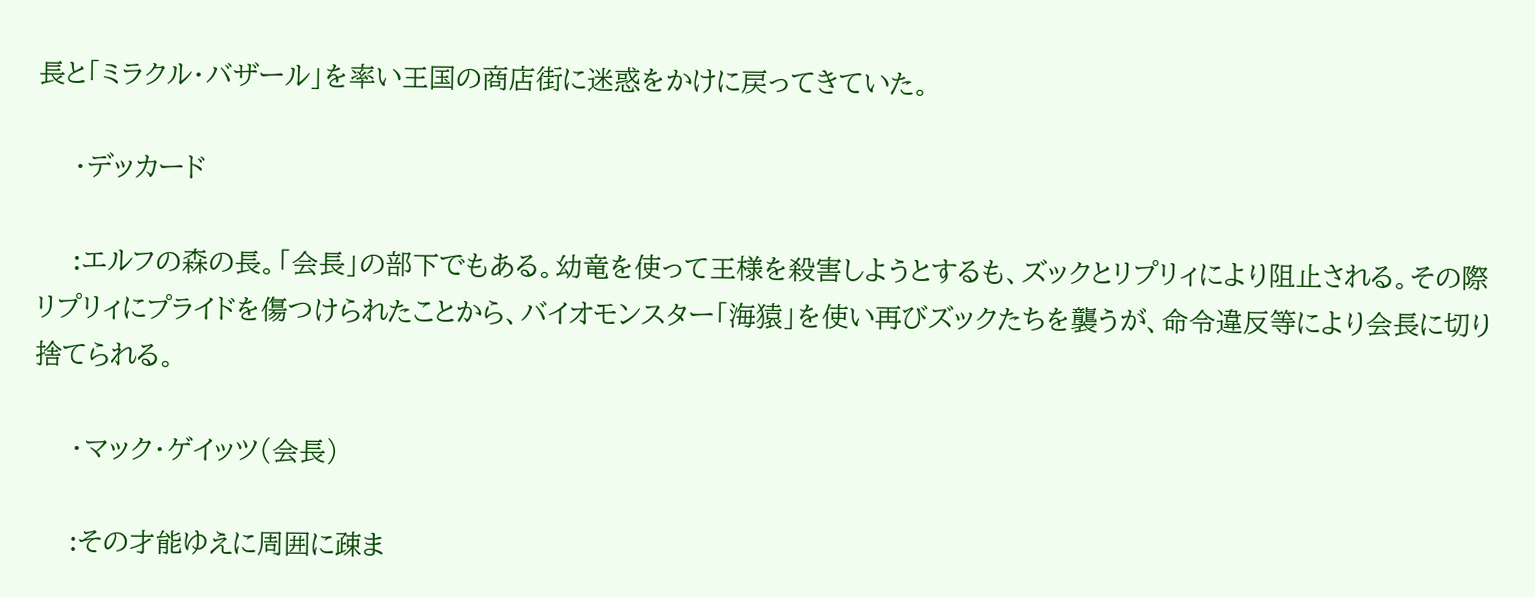長と「ミラクル・バザール」を率い王国の商店街に迷惑をかけに戻ってきていた。

    ・デッカード

    :エルフの森の長。「会長」の部下でもある。幼竜を使って王様を殺害しようとするも、ズックとリプリィにより阻止される。その際リプリィにプライドを傷つけられたことから、バイオモンスター「海猿」を使い再びズックたちを襲うが、命令違反等により会長に切り捨てられる。

    ・マック・ゲイッツ(会長)

    :その才能ゆえに周囲に疎ま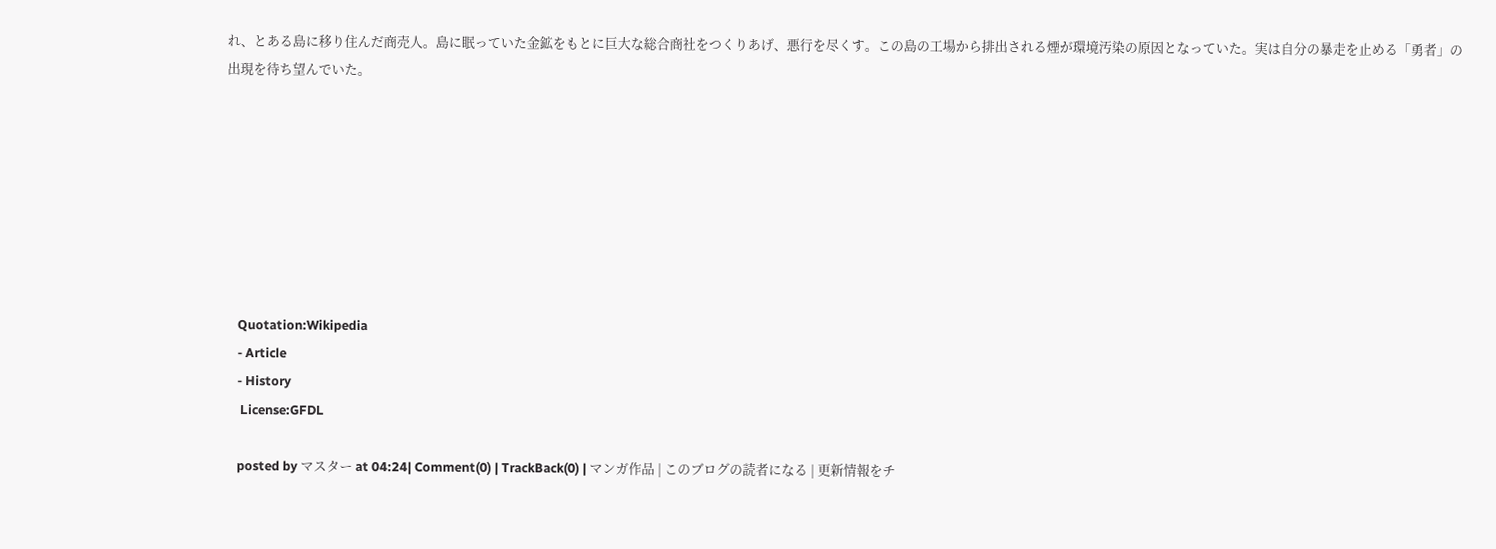れ、とある島に移り住んだ商売人。島に眠っていた金鉱をもとに巨大な総合商社をつくりあげ、悪行を尽くす。この島の工場から排出される煙が環境汚染の原因となっていた。実は自分の暴走を止める「勇者」の出現を待ち望んでいた。








    Quotation:Wikipedia
    - Article
    - History
     License:GFDL

    posted by マスター at 04:24| Comment(0) | TrackBack(0) | マンガ作品 | このブログの読者になる | 更新情報をチ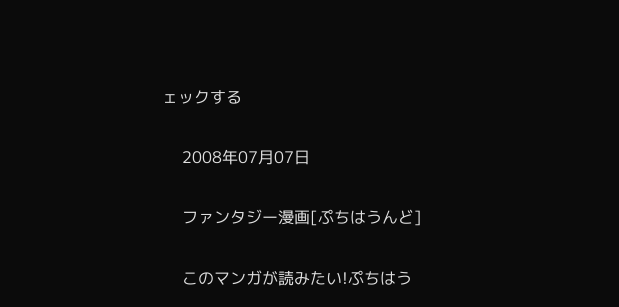ェックする

    2008年07月07日

    ファンタジー漫画[ぷちはうんど]

    このマンガが読みたい!ぷちはう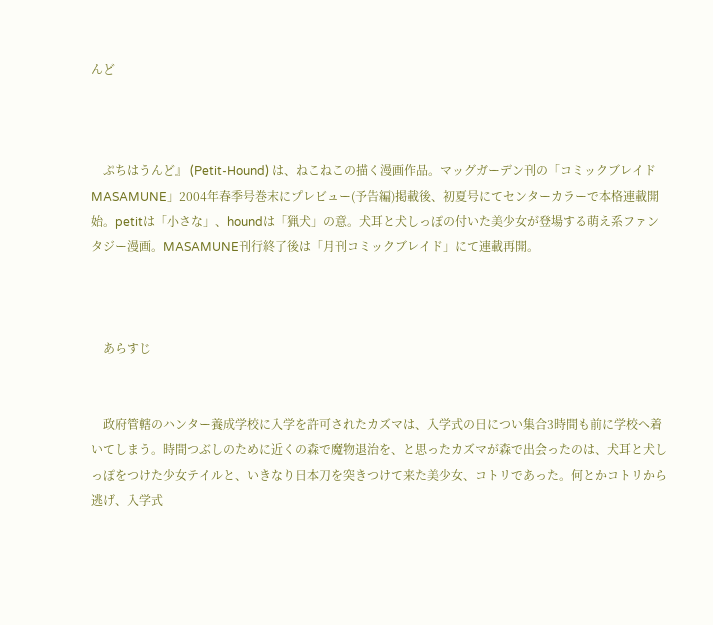んど



    ぷちはうんど』 (Petit-Hound) は、ねこねこの描く漫画作品。マッグガーデン刊の「コミックブレイドMASAMUNE」2004年春季号巻末にプレビュー(予告編)掲載後、初夏号にてセンターカラーで本格連載開始。petitは「小さな」、houndは「猟犬」の意。犬耳と犬しっぽの付いた美少女が登場する萌え系ファンタジー漫画。MASAMUNE刊行終了後は「月刊コミックブレイド」にて連載再開。



    あらすじ


    政府管轄のハンター養成学校に入学を許可されたカズマは、入学式の日につい集合3時間も前に学校へ着いてしまう。時間つぶしのために近くの森で魔物退治を、と思ったカズマが森で出会ったのは、犬耳と犬しっぽをつけた少女テイルと、いきなり日本刀を突きつけて来た美少女、コトリであった。何とかコトリから逃げ、入学式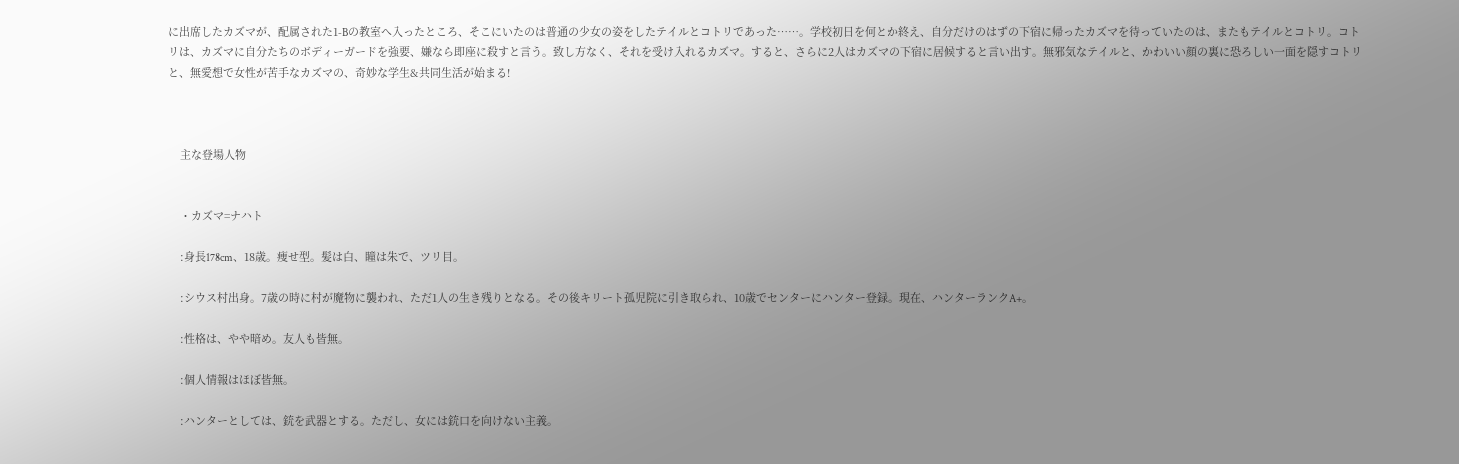に出席したカズマが、配属された1-Bの教室へ入ったところ、そこにいたのは普通の少女の姿をしたテイルとコトリであった……。学校初日を何とか終え、自分だけのはずの下宿に帰ったカズマを待っていたのは、またもテイルとコトリ。コトリは、カズマに自分たちのボディーガードを強要、嫌なら即座に殺すと言う。致し方なく、それを受け入れるカズマ。すると、さらに2人はカズマの下宿に居候すると言い出す。無邪気なテイルと、かわいい顔の裏に恐ろしい一面を隠すコトリと、無愛想で女性が苦手なカズマの、奇妙な学生&共同生活が始まる!



    主な登場人物


    ・カズマ=ナハト

    :身長178cm、18歳。痩せ型。髪は白、瞳は朱で、ツリ目。

    :シウス村出身。7歳の時に村が魔物に襲われ、ただ1人の生き残りとなる。その後キリート孤児院に引き取られ、10歳でセンターにハンター登録。現在、ハンターランクA+。

    :性格は、やや暗め。友人も皆無。

    :個人情報はほぼ皆無。

    :ハンターとしては、銃を武器とする。ただし、女には銃口を向けない主義。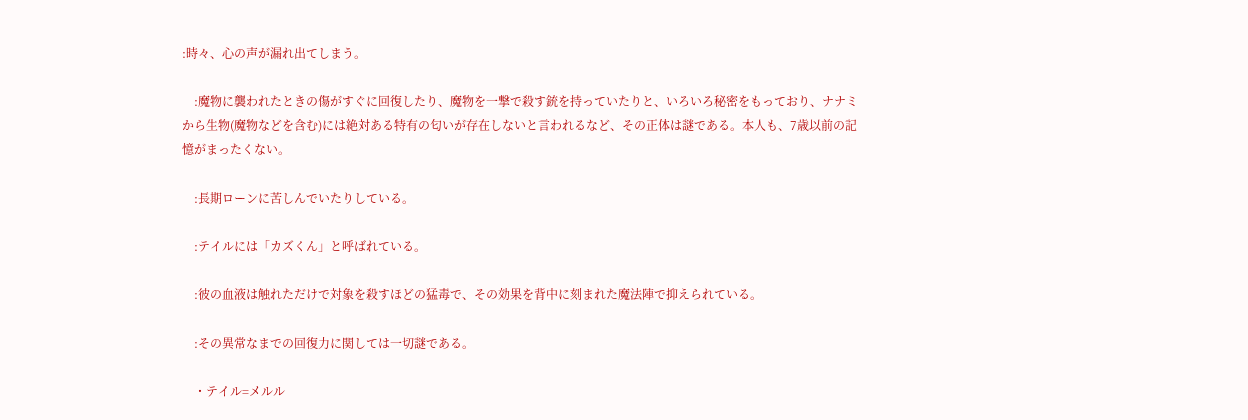:時々、心の声が漏れ出てしまう。

    :魔物に襲われたときの傷がすぐに回復したり、魔物を一撃で殺す銃を持っていたりと、いろいろ秘密をもっており、ナナミから生物(魔物などを含む)には絶対ある特有の匂いが存在しないと言われるなど、その正体は謎である。本人も、7歳以前の記憶がまったくない。

    :長期ローンに苦しんでいたりしている。

    :テイルには「カズくん」と呼ばれている。

    :彼の血液は触れただけで対象を殺すほどの猛毒で、その効果を背中に刻まれた魔法陣で抑えられている。

    :その異常なまでの回復力に関しては一切謎である。

    ・テイル=メルル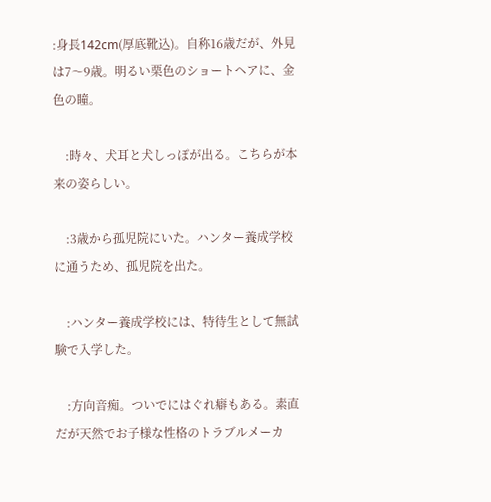:身長142cm(厚底靴込)。自称16歳だが、外見は7〜9歳。明るい栗色のショートヘアに、金色の瞳。

    :時々、犬耳と犬しっぽが出る。こちらが本来の姿らしい。

    :3歳から孤児院にいた。ハンター養成学校に通うため、孤児院を出た。

    :ハンター養成学校には、特待生として無試験で入学した。

    :方向音痴。ついでにはぐれ癖もある。素直だが天然でお子様な性格のトラブルメーカ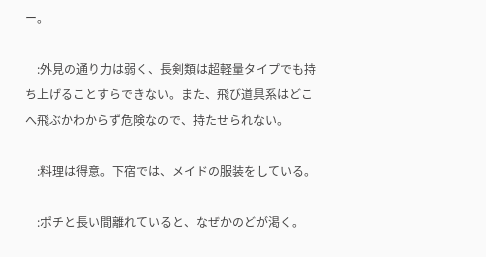ー。

    :外見の通り力は弱く、長剣類は超軽量タイプでも持ち上げることすらできない。また、飛び道具系はどこへ飛ぶかわからず危険なので、持たせられない。

    :料理は得意。下宿では、メイドの服装をしている。

    :ポチと長い間離れていると、なぜかのどが渇く。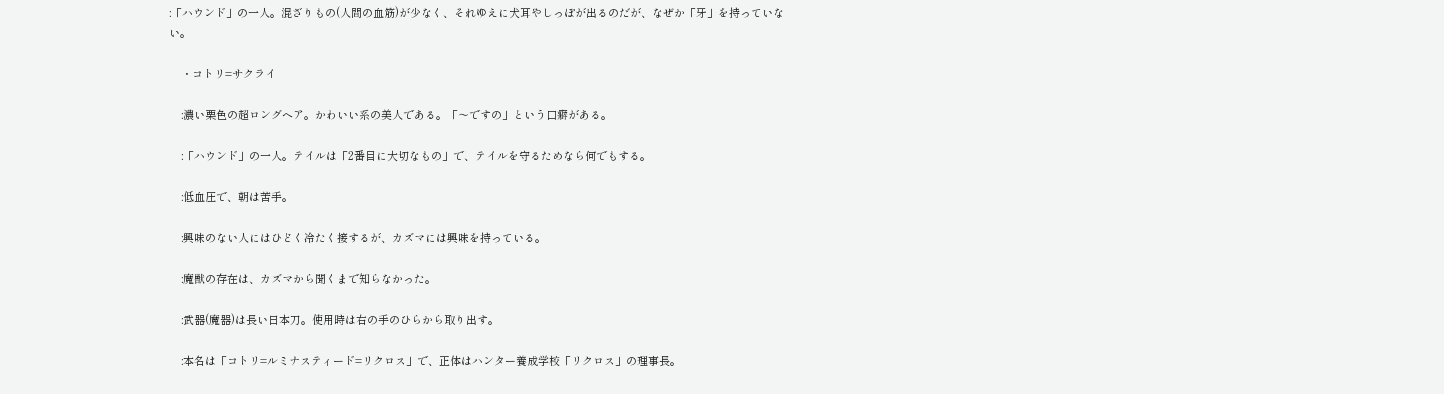:「ハウンド」の一人。混ざりもの(人間の血筋)が少なく、それゆえに犬耳やしっぽが出るのだが、なぜか「牙」を持っていない。

    ・コトリ=サクライ

    :濃い栗色の超ロングヘア。かわいい系の美人である。「〜ですの」という口癖がある。

    :「ハウンド」の一人。テイルは「2番目に大切なもの」で、テイルを守るためなら何でもする。

    :低血圧で、朝は苦手。

    :興味のない人にはひどく冷たく接するが、カズマには興味を持っている。

    :魔獣の存在は、カズマから聞くまで知らなかった。

    :武器(魔器)は長い日本刀。使用時は右の手のひらから取り出す。

    :本名は「コトリ=ルミナスティード=リクロス」で、正体はハンター養成学校「リクロス」の理事長。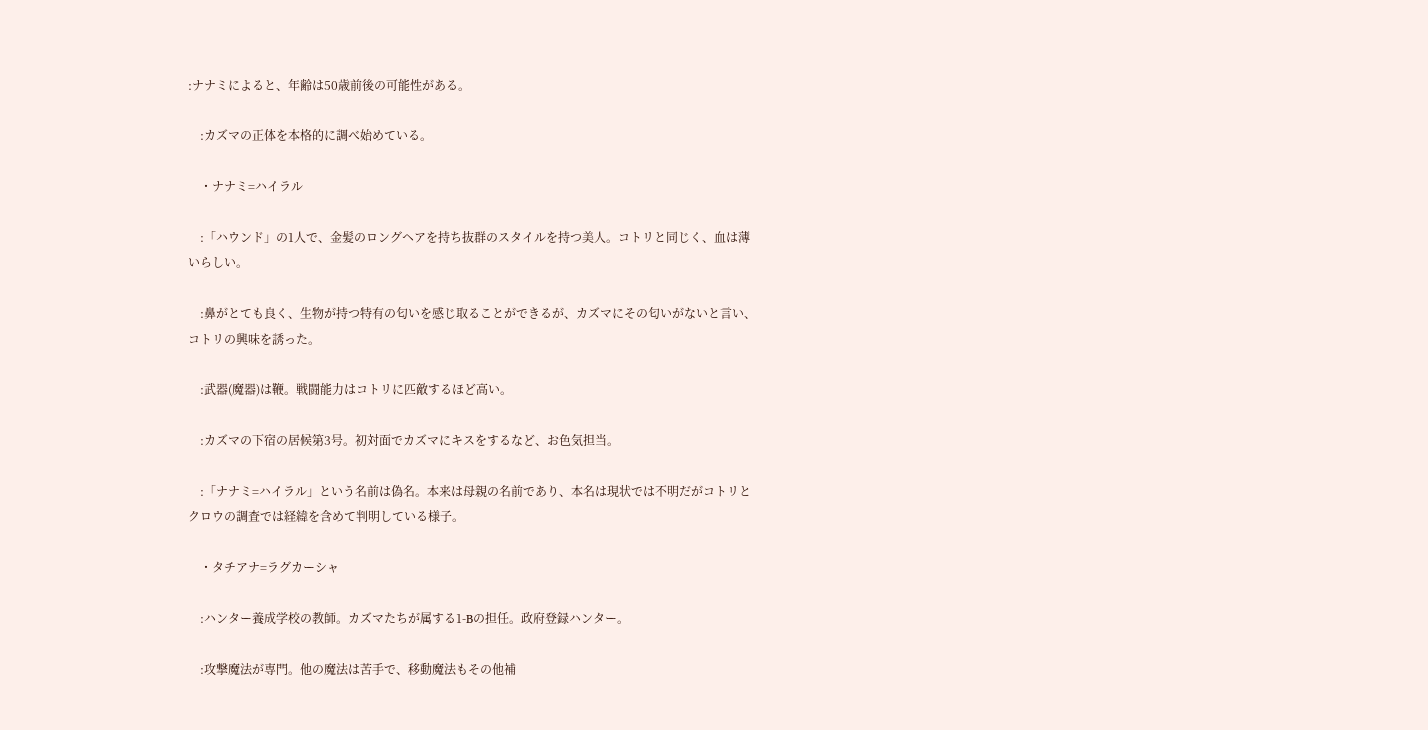:ナナミによると、年齢は50歳前後の可能性がある。

    :カズマの正体を本格的に調べ始めている。

    ・ナナミ=ハイラル

    :「ハウンド」の1人で、金髪のロングヘアを持ち抜群のスタイルを持つ美人。コトリと同じく、血は薄いらしい。

    :鼻がとても良く、生物が持つ特有の匂いを感じ取ることができるが、カズマにその匂いがないと言い、コトリの興味を誘った。

    :武器(魔器)は鞭。戦闘能力はコトリに匹敵するほど高い。

    :カズマの下宿の居候第3号。初対面でカズマにキスをするなど、お色気担当。

    :「ナナミ=ハイラル」という名前は偽名。本来は母親の名前であり、本名は現状では不明だがコトリとクロウの調査では経緯を含めて判明している様子。

    ・タチアナ=ラグカーシャ

    :ハンター養成学校の教師。カズマたちが属する1-Bの担任。政府登録ハンター。

    :攻撃魔法が専門。他の魔法は苦手で、移動魔法もその他補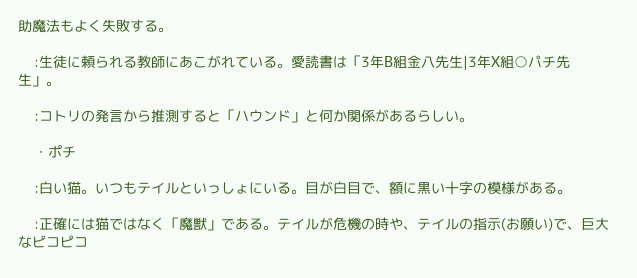助魔法もよく失敗する。

    :生徒に頼られる教師にあこがれている。愛読書は「3年B組金八先生|3年X組○パチ先生」。

    :コトリの発言から推測すると「ハウンド」と何か関係があるらしい。

    ・ポチ

    :白い猫。いつもテイルといっしょにいる。目が白目で、額に黒い十字の模様がある。

    :正確には猫ではなく「魔獣」である。テイルが危機の時や、テイルの指示(お願い)で、巨大なピコピコ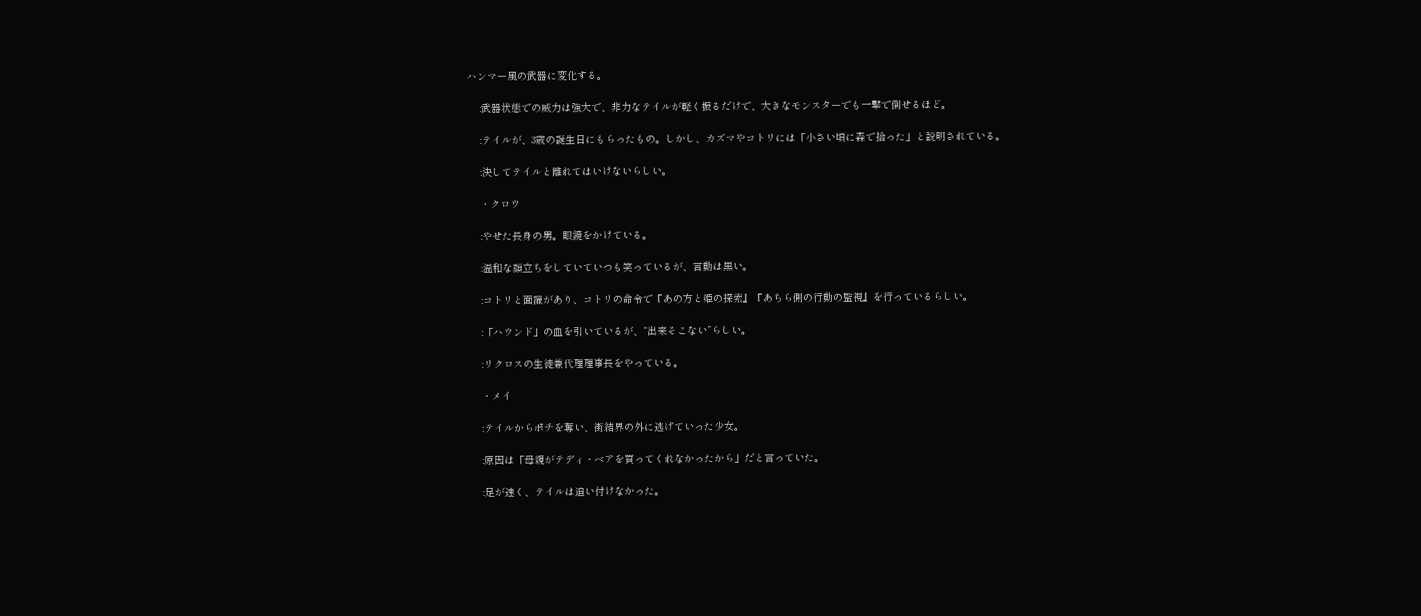ハンマー風の武器に変化する。

    :武器状態での威力は強大で、非力なテイルが軽く振るだけで、大きなモンスターでも一撃で倒せるほど。

    :テイルが、3歳の誕生日にもらったもの。しかし、カズマやコトリには「小さい頃に森で拾った」と説明されている。

    :決してテイルと離れてはいけないらしい。

    ・クロウ

    :やせた長身の男。眼鏡をかけている。

    :温和な顔立ちをしていていつも笑っているが、言動は黒い。

    :コトリと面識があり、コトリの命令で『あの方と姫の探索』『あちら側の行動の監視』を行っているらしい。

    :「ハウンド」の血を引いているが、“出来そこない”らしい。

    :リクロスの生徒兼代理理事長をやっている。

    ・メイ

    :テイルからポチを奪い、街結界の外に逃げていった少女。

    :原因は「母親がテディ・ベアを買ってくれなかったから」だと言っていた。

    :足が速く、テイルは追い付けなかった。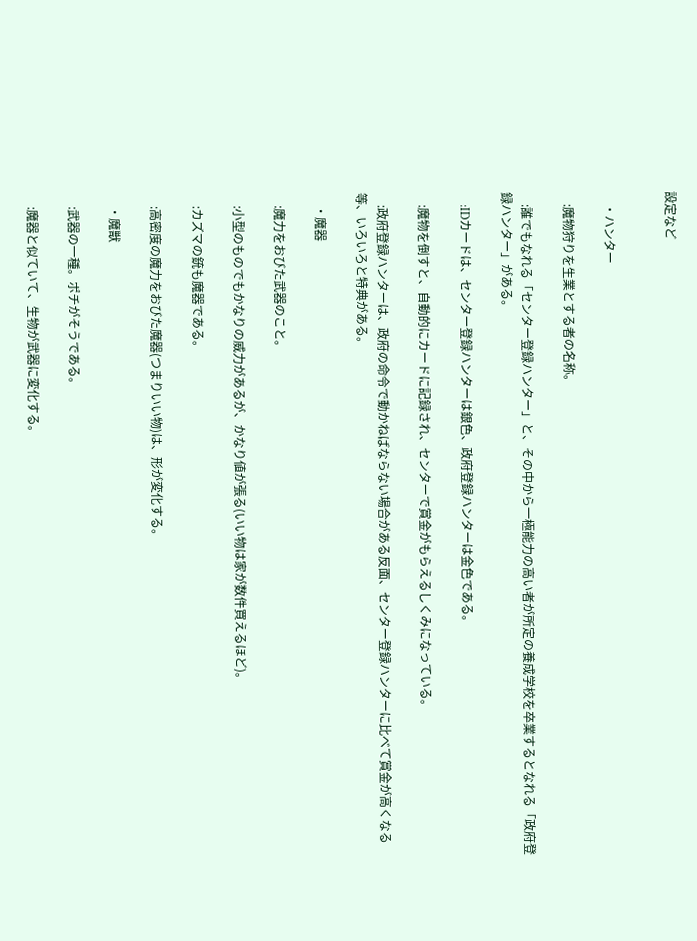設定など


    ・ハンター

    :魔物狩りを生業とする者の名称。

    :誰でもなれる「センター登録ハンター」と、その中から一極能力の高い者が所定の養成学校を卒業するとなれる「政府登録ハンター」がある。

    :IDカードは、センター登録ハンターは銀色、政府登録ハンターは金色である。

    :魔物を倒すと、自動的にカードに記録され、センターで賞金がもらえるしくみになっている。

    :政府登録ハンターは、政府の命令で動かねばならない場合がある反面、センター登録ハンターに比べて賞金が高くなる等、いろいろと特典がある。

    ・魔器

    :魔力をおびた武器のこと。

    :小型のものでもかなりの威力があるが、かなり値が張る(いい物は家が数件買えるほど)。

    :カズマの銃も魔器である。

    :高密度の魔力をおびた魔器(つまりいい物)は、形が変化する。

    ・魔獣

    :武器の一種。ポチがそうである。

    :魔器と似ていて、生物が武器に変化する。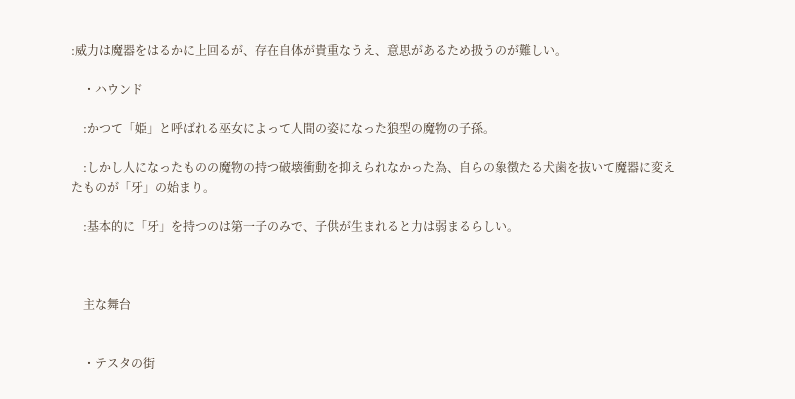:威力は魔器をはるかに上回るが、存在自体が貴重なうえ、意思があるため扱うのが難しい。

    ・ハウンド

    :かつて「姫」と呼ばれる巫女によって人間の姿になった狼型の魔物の子孫。

    :しかし人になったものの魔物の持つ破壊衝動を抑えられなかった為、自らの象徴たる犬歯を抜いて魔器に変えたものが「牙」の始まり。

    :基本的に「牙」を持つのは第一子のみで、子供が生まれると力は弱まるらしい。



    主な舞台


    ・テスタの街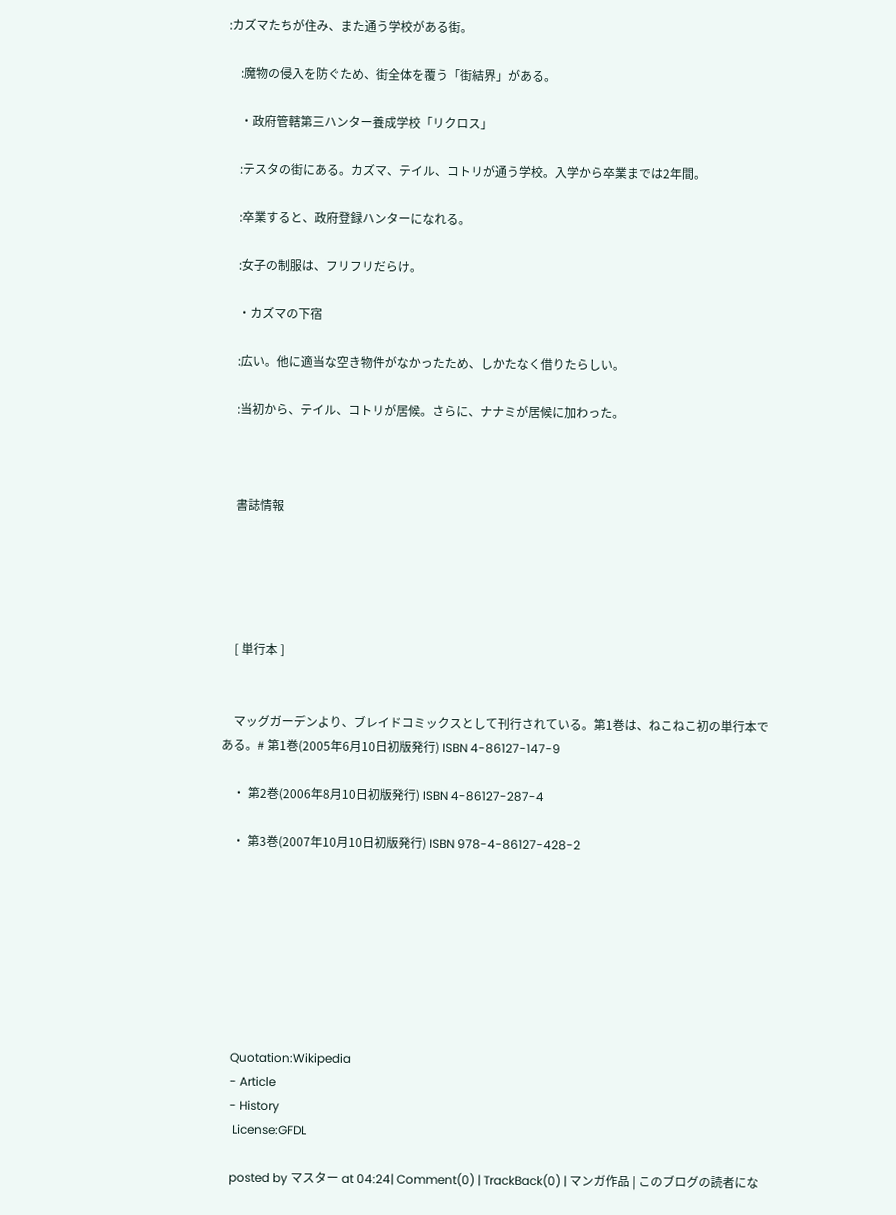:カズマたちが住み、また通う学校がある街。

    :魔物の侵入を防ぐため、街全体を覆う「街結界」がある。

    ・政府管轄第三ハンター養成学校「リクロス」

    :テスタの街にある。カズマ、テイル、コトリが通う学校。入学から卒業までは2年間。

    :卒業すると、政府登録ハンターになれる。

    :女子の制服は、フリフリだらけ。

    ・カズマの下宿

    :広い。他に適当な空き物件がなかったため、しかたなく借りたらしい。

    :当初から、テイル、コトリが居候。さらに、ナナミが居候に加わった。



    書誌情報





    [ 単行本 ]


    マッグガーデンより、ブレイドコミックスとして刊行されている。第1巻は、ねこねこ初の単行本である。# 第1巻(2005年6月10日初版発行) ISBN 4-86127-147-9

    ・ 第2巻(2006年8月10日初版発行) ISBN 4-86127-287-4

    ・ 第3巻(2007年10月10日初版発行) ISBN 978-4-86127-428-2








    Quotation:Wikipedia
    - Article
    - History
     License:GFDL

    posted by マスター at 04:24| Comment(0) | TrackBack(0) | マンガ作品 | このブログの読者にな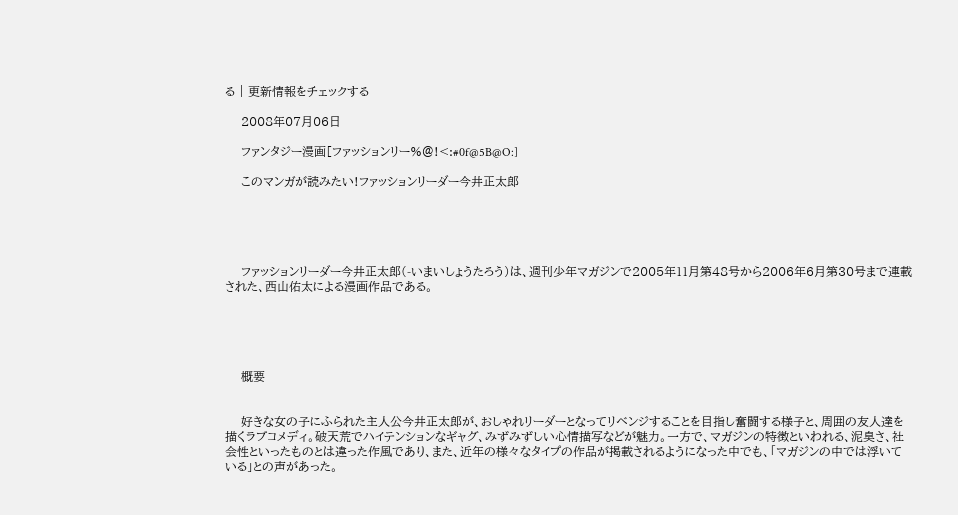る | 更新情報をチェックする

    2008年07月06日

    ファンタジー漫画[ファッションリー%@!<:#0f@5B@O:]

    このマンガが読みたい!ファッションリーダー今井正太郎





    ファッションリーダー今井正太郎(-いまいしょうたろう)は、週刊少年マガジンで2005年11月第48号から2006年6月第30号まで連載された、西山佑太による漫画作品である。





    概要


    好きな女の子にふられた主人公今井正太郎が、おしゃれリーダーとなってリベンジすることを目指し奮闘する様子と、周囲の友人達を描くラブコメディ。破天荒でハイテンションなギャグ、みずみずしい心情描写などが魅力。一方で、マガジンの特徴といわれる、泥臭さ、社会性といったものとは違った作風であり、また、近年の様々なタイプの作品が掲載されるようになった中でも、「マガジンの中では浮いている」との声があった。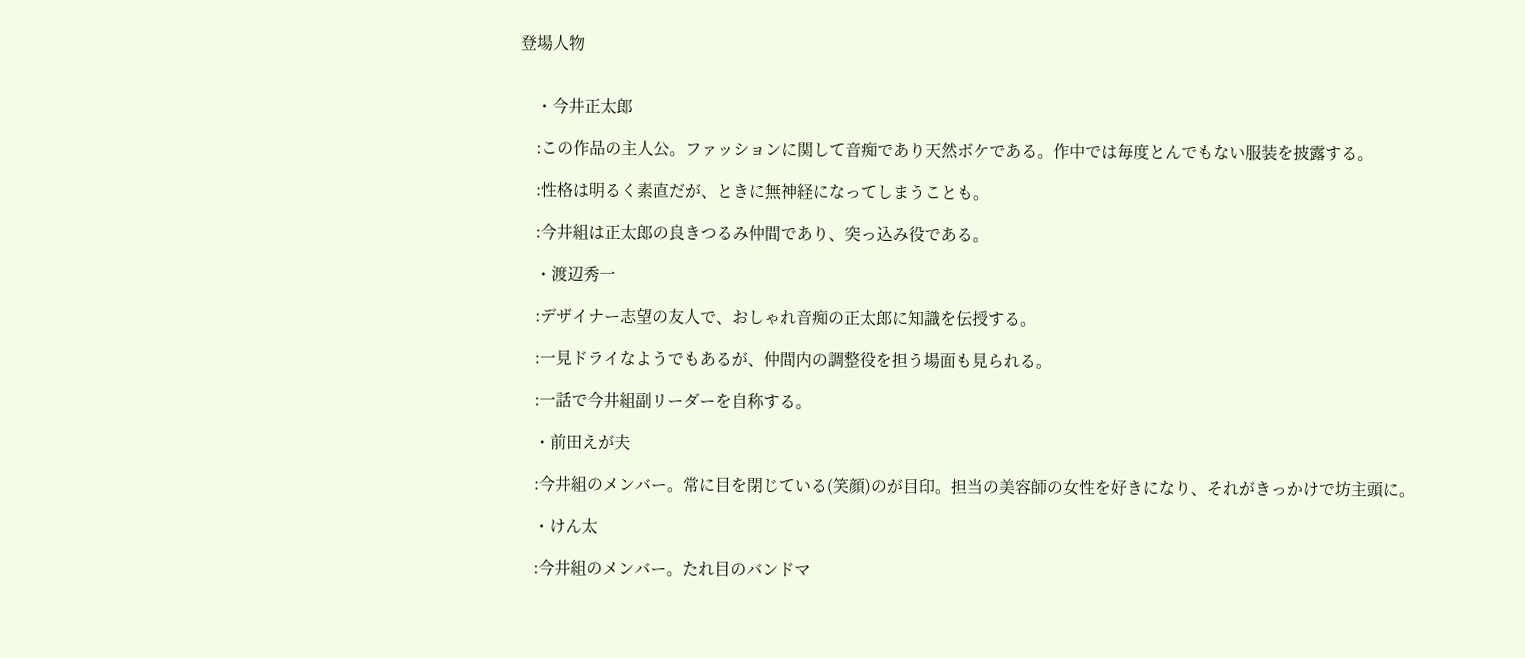登場人物


    ・今井正太郎

    :この作品の主人公。ファッションに関して音痴であり天然ボケである。作中では毎度とんでもない服装を披露する。

    :性格は明るく素直だが、ときに無神経になってしまうことも。

    :今井組は正太郎の良きつるみ仲間であり、突っ込み役である。

    ・渡辺秀一

    :デザイナー志望の友人で、おしゃれ音痴の正太郎に知識を伝授する。

    :一見ドライなようでもあるが、仲間内の調整役を担う場面も見られる。

    :一話で今井組副リーダーを自称する。

    ・前田えが夫

    :今井組のメンバー。常に目を閉じている(笑顔)のが目印。担当の美容師の女性を好きになり、それがきっかけで坊主頭に。

    ・けん太

    :今井組のメンバー。たれ目のバンドマ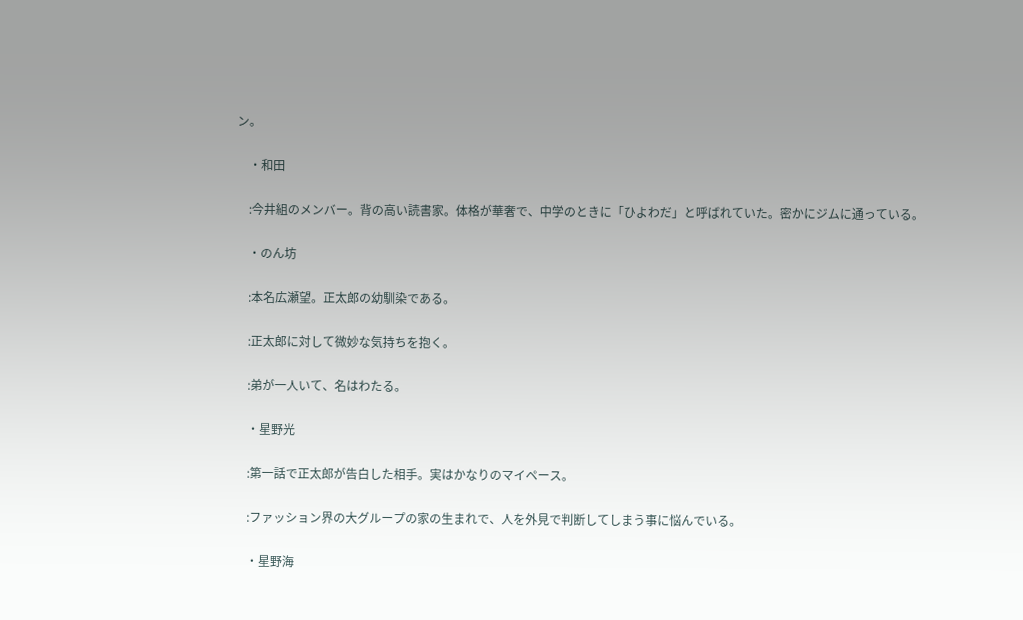ン。

    ・和田

    :今井組のメンバー。背の高い読書家。体格が華奢で、中学のときに「ひよわだ」と呼ばれていた。密かにジムに通っている。

    ・のん坊

    :本名広瀬望。正太郎の幼馴染である。

    :正太郎に対して微妙な気持ちを抱く。

    :弟が一人いて、名はわたる。

    ・星野光

    :第一話で正太郎が告白した相手。実はかなりのマイペース。

    :ファッション界の大グループの家の生まれで、人を外見で判断してしまう事に悩んでいる。

    ・星野海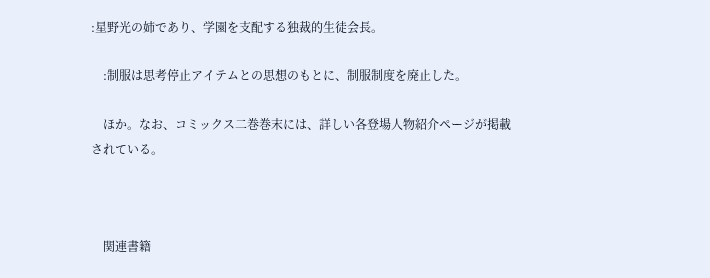:星野光の姉であり、学園を支配する独裁的生徒会長。

    :制服は思考停止アイテムとの思想のもとに、制服制度を廃止した。

    ほか。なお、コミックス二巻巻末には、詳しい各登場人物紹介ページが掲載されている。



    関連書籍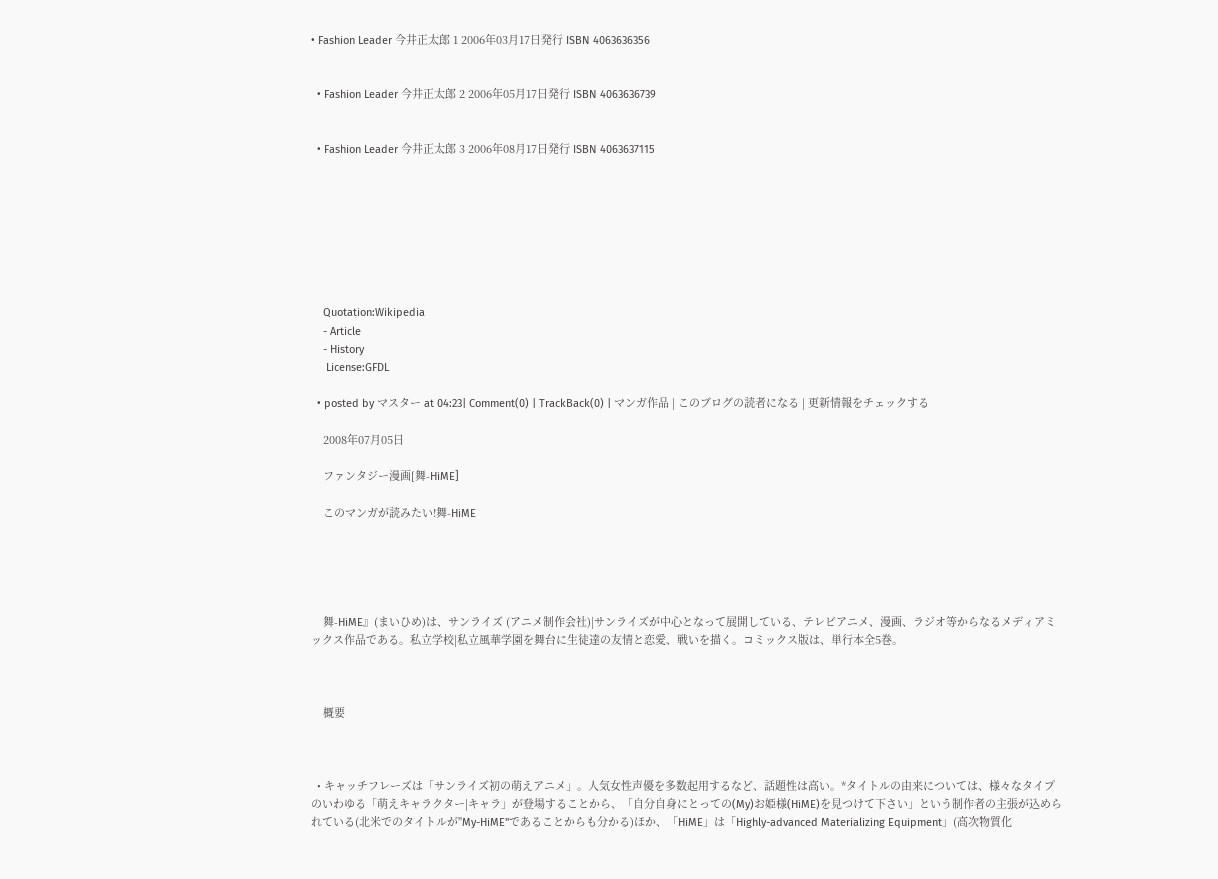• Fashion Leader 今井正太郎 1 2006年03月17日発行 ISBN 4063636356


  • Fashion Leader 今井正太郎 2 2006年05月17日発行 ISBN 4063636739


  • Fashion Leader 今井正太郎 3 2006年08月17日発行 ISBN 4063637115








    Quotation:Wikipedia
    - Article
    - History
     License:GFDL

  • posted by マスター at 04:23| Comment(0) | TrackBack(0) | マンガ作品 | このブログの読者になる | 更新情報をチェックする

    2008年07月05日

    ファンタジー漫画[舞-HiME]

    このマンガが読みたい!舞-HiME





    舞-HiME』(まいひめ)は、サンライズ (アニメ制作会社)|サンライズが中心となって展開している、テレビアニメ、漫画、ラジオ等からなるメディアミックス作品である。私立学校|私立風華学園を舞台に生徒達の友情と恋愛、戦いを描く。コミックス版は、単行本全5巻。



    概要



  • キャッチフレーズは「サンライズ初の萌えアニメ」。人気女性声優を多数起用するなど、話題性は高い。*タイトルの由来については、様々なタイプのいわゆる「萌えキャラクター|キャラ」が登場することから、「自分自身にとっての(My)お姫様(HiME)を見つけて下さい」という制作者の主張が込められている(北米でのタイトルが"My-HiME"であることからも分かる)ほか、「HiME」は「Highly-advanced Materializing Equipment」(高次物質化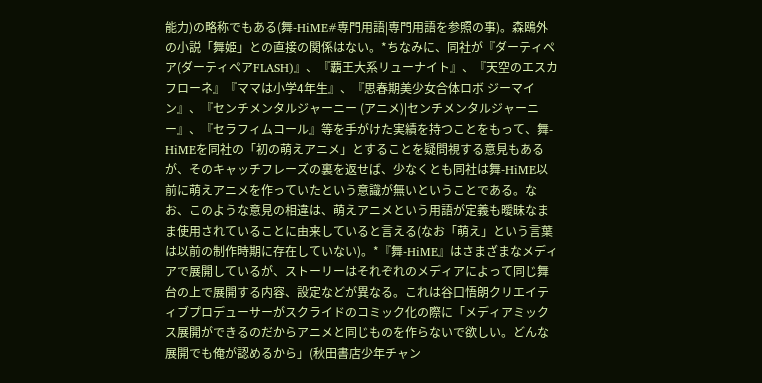能力)の略称でもある(舞-HiME#専門用語|専門用語を参照の事)。森鴎外の小説「舞姫」との直接の関係はない。*ちなみに、同社が『ダーティペア(ダーティペアFLASH)』、『覇王大系リューナイト』、『天空のエスカフローネ』『ママは小学4年生』、『思春期美少女合体ロボ ジーマイン』、『センチメンタルジャーニー (アニメ)|センチメンタルジャーニー』、『セラフィムコール』等を手がけた実績を持つことをもって、舞-HiMEを同社の「初の萌えアニメ」とすることを疑問視する意見もあるが、そのキャッチフレーズの裏を返せば、少なくとも同社は舞-HiME以前に萌えアニメを作っていたという意識が無いということである。なお、このような意見の相違は、萌えアニメという用語が定義も曖昧なまま使用されていることに由来していると言える(なお「萌え」という言葉は以前の制作時期に存在していない)。*『舞-HiME』はさまざまなメディアで展開しているが、ストーリーはそれぞれのメディアによって同じ舞台の上で展開する内容、設定などが異なる。これは谷口悟朗クリエイティブプロデューサーがスクライドのコミック化の際に「メディアミックス展開ができるのだからアニメと同じものを作らないで欲しい。どんな展開でも俺が認めるから」(秋田書店少年チャン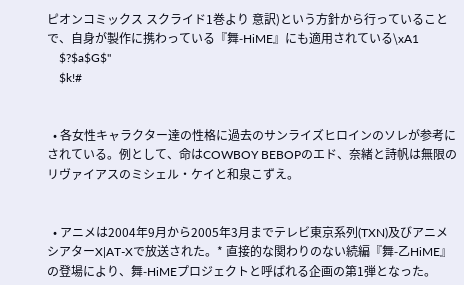ピオンコミックス スクライド1巻より 意訳)という方針から行っていることで、自身が製作に携わっている『舞-HiME』にも適用されている\xA1
    $?$a$G$"
    $k!#


  • 各女性キャラクター達の性格に過去のサンライズヒロインのソレが参考にされている。例として、命はCOWBOY BEBOPのエド、奈緒と詩帆は無限のリヴァイアスのミシェル・ケイと和泉こずえ。


  • アニメは2004年9月から2005年3月までテレビ東京系列(TXN)及びアニメシアターX|AT-Xで放送された。* 直接的な関わりのない続編『舞-乙HiME』の登場により、舞-HiMEプロジェクトと呼ばれる企画の第1弾となった。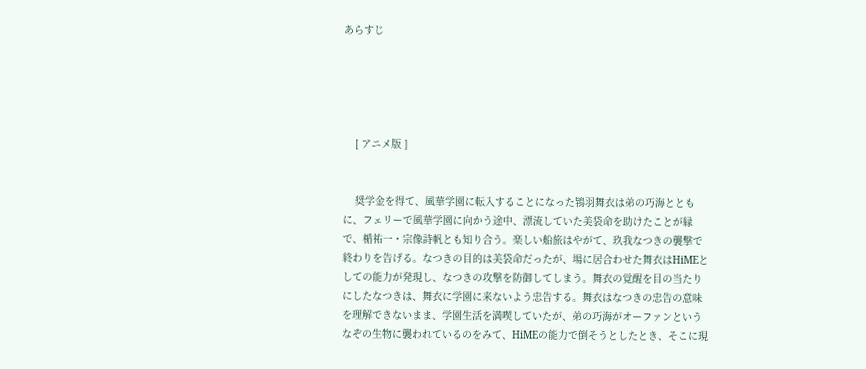あらすじ





    [ アニメ版 ]


    奨学金を得て、風華学園に転入することになった鴇羽舞衣は弟の巧海とともに、フェリーで風華学園に向かう途中、漂流していた美袋命を助けたことが縁で、楯祐一・宗像詩帆とも知り合う。楽しい船旅はやがて、玖我なつきの襲撃で終わりを告げる。なつきの目的は美袋命だったが、場に居合わせた舞衣はHiMEとしての能力が発現し、なつきの攻撃を防御してしまう。舞衣の覚醒を目の当たりにしたなつきは、舞衣に学園に来ないよう忠告する。舞衣はなつきの忠告の意味を理解できないまま、学園生活を満喫していたが、弟の巧海がオーファンというなぞの生物に襲われているのをみて、HiMEの能力で倒そうとしたとき、そこに現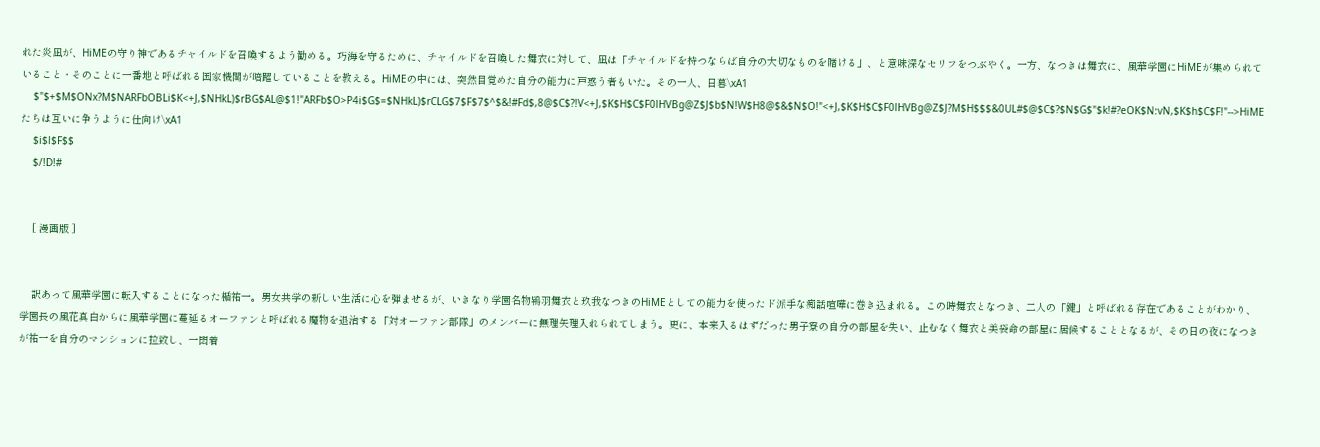れた炎凪が、HiMEの守り神であるチャイルドを召喚するよう勧める。巧海を守るために、チャイルドを召喚した舞衣に対して、凪は「チャイルドを持つならば自分の大切なものを賭ける」、と意味深なセリフをつぶやく。一方、なつきは舞衣に、風華学園にHiMEが集められていること・そのことに一番地と呼ばれる国家機関が暗躍していることを教える。HiMEの中には、突然目覚めた自分の能力に戸惑う者もいた。その一人、日暮\xA1
    $"$+$M$ONx?M$NARFbOBLi$K<+J,$NHkL)$rBG$AL@$1!"ARFb$O>P4i$G$=$NHkL)$rCLG$7$F$7$^$&!#Fd$,8@$C$?!V<+J,$K$H$C$F0lHVBg@Z$J$b$N!W$H8@$&$N$O!"<+J,$K$H$C$F0lHVBg@Z$J?M$H$$$&0UL#$@$C$?$N$G$"$k!#?eOK$N:vN,$K$h$C$F!"-->HiMEたちは互いに争うように仕向け\xA1
    $i$l$F$$
    $/!D!#


    [ 漫画版 ]


    訳あって風華学園に転入することになった楯祐一。男女共学の新しい生活に心を弾ませるが、いきなり学園名物鴇羽舞衣と玖我なつきのHiMEとしての能力を使ったド派手な痴話喧嘩に巻き込まれる。この時舞衣となつき、二人の「鍵」と呼ばれる存在であることがわかり、学園長の風花真白からに風華学園に蔓延るオーファンと呼ばれる魔物を退治する「対オーファン部隊」のメンバーに無理矢理入れられてしまう。更に、本来入るはずだった男子寮の自分の部屋を失い、止むなく舞衣と美袋命の部屋に居候することとなるが、その日の夜になつきが祐一を自分のマンションに拉致し、一悶着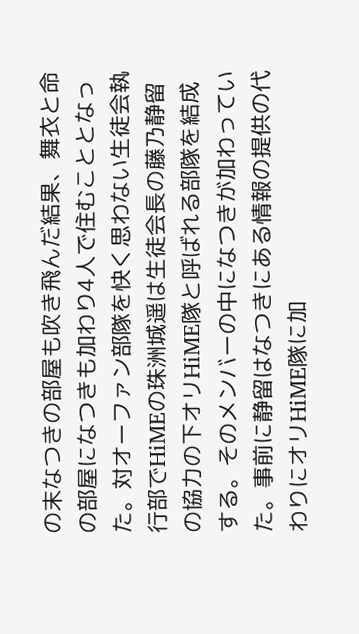の末なつきの部屋も吹き飛んだ結果、舞衣と命の部屋になつきも加わり4人で住むこととなった。対オーファン部隊を快く思わない生徒会執行部でHiMEの珠洲城遥は生徒会長の藤乃静留の協力の下オリHiME隊と呼ばれる部隊を結成する。そのメンバーの中になつきが加わっていた。事前に静留はなつきにある情報の提供の代わりにオリHiME隊に加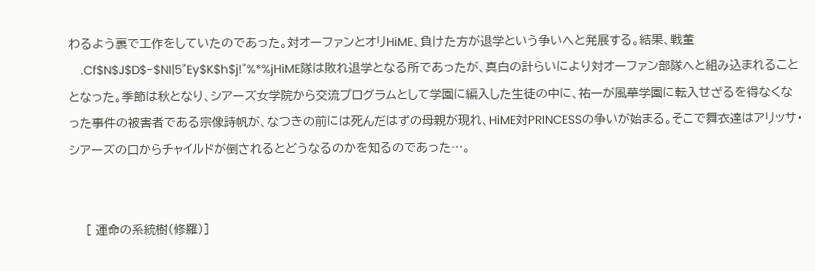わるよう裏で工作をしていたのであった。対オーファンとオリHiME、負けた方が退学という争いへと発展する。結果、戦董
    .Cf$N$J$D$-$NI|5"Ey$K$h$j!"%*%jHiME隊は敗れ退学となる所であったが、真白の計らいにより対オーファン部隊へと組み込まれることとなった。季節は秋となり、シアーズ女学院から交流プログラムとして学園に編入した生徒の中に、祐一が風華学園に転入せざるを得なくなった事件の被害者である宗像詩帆が、なつきの前には死んだはずの母親が現れ、HiME対PRINCESSの争いが始まる。そこで舞衣達はアリッサ・シアーズの口からチャイルドが倒されるとどうなるのかを知るのであった…。


    [ 運命の系統樹(修羅)]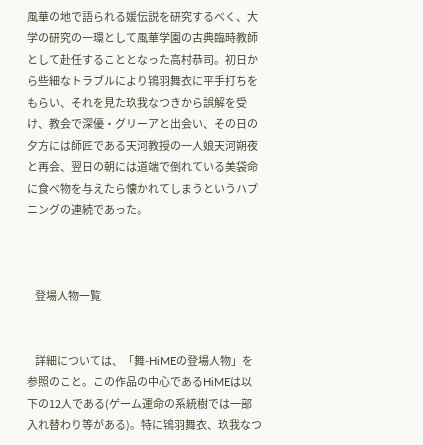風華の地で語られる媛伝説を研究するべく、大学の研究の一環として風華学園の古典臨時教師として赴任することとなった高村恭司。初日から些細なトラブルにより鴇羽舞衣に平手打ちをもらい、それを見た玖我なつきから誤解を受け、教会で深優・グリーアと出会い、その日の夕方には師匠である天河教授の一人娘天河朔夜と再会、翌日の朝には道端で倒れている美袋命に食べ物を与えたら懐かれてしまうというハプニングの連続であった。



    登場人物一覧


    詳細については、「舞-HiMEの登場人物」を参照のこと。この作品の中心であるHiMEは以下の12人である(ゲーム運命の系統樹では一部入れ替わり等がある)。特に鴇羽舞衣、玖我なつ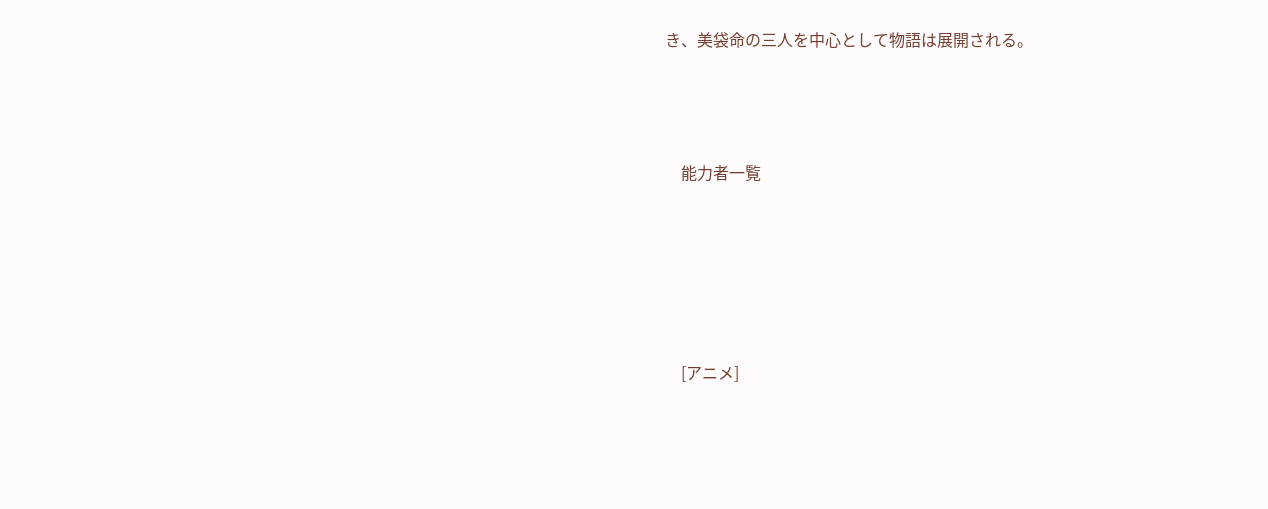き、美袋命の三人を中心として物語は展開される。



    能力者一覧





    [アニメ]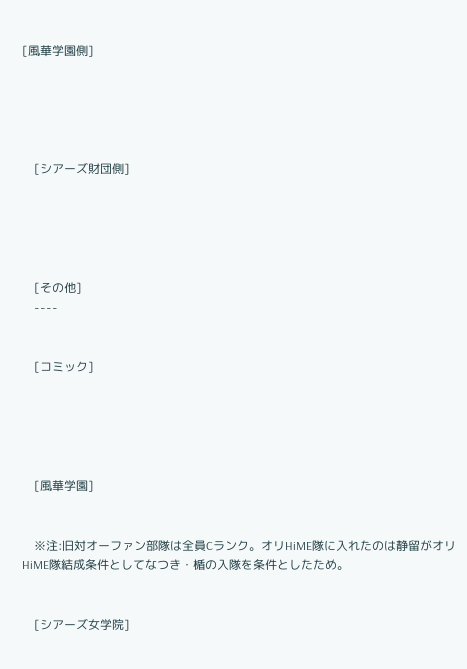[風華学園側]





    [シアーズ財団側]





    [その他]
    ----


    [コミック]





    [風華学園]


    ※注:旧対オーファン部隊は全員Cランク。オリHiME隊に入れたのは静留がオリHiME隊結成条件としてなつき・楯の入隊を条件としたため。


    [シアーズ女学院]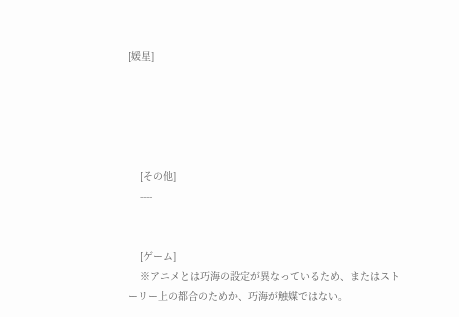[媛星]





    [その他]
    ----


    [ゲーム]
    ※アニメとは巧海の設定が異なっているため、またはストーリー上の都合のためか、巧海が触媒ではない。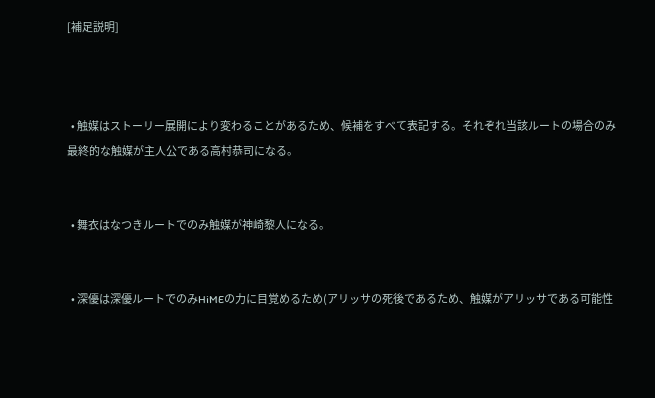[補足説明]



  • 触媒はストーリー展開により変わることがあるため、候補をすべて表記する。それぞれ当該ルートの場合のみ最終的な触媒が主人公である高村恭司になる。


  • 舞衣はなつきルートでのみ触媒が神崎黎人になる。


  • 深優は深優ルートでのみHiMEの力に目覚めるため(アリッサの死後であるため、触媒がアリッサである可能性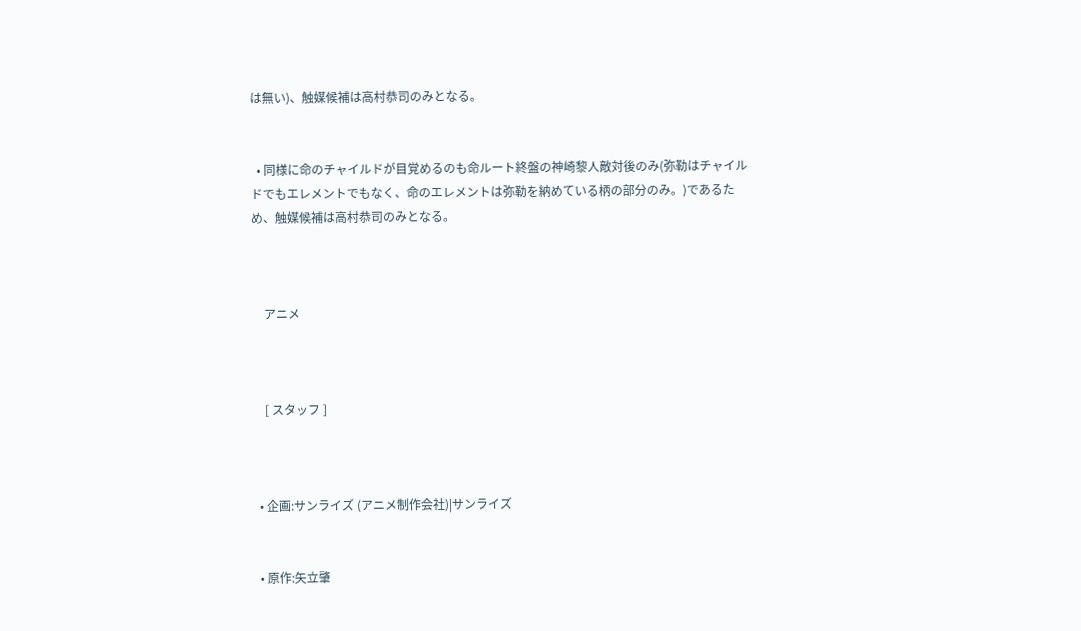は無い)、触媒候補は高村恭司のみとなる。


  • 同様に命のチャイルドが目覚めるのも命ルート終盤の神崎黎人敵対後のみ(弥勒はチャイルドでもエレメントでもなく、命のエレメントは弥勒を納めている柄の部分のみ。)であるため、触媒候補は高村恭司のみとなる。



    アニメ



    [ スタッフ ]



  • 企画:サンライズ (アニメ制作会社)|サンライズ


  • 原作:矢立肇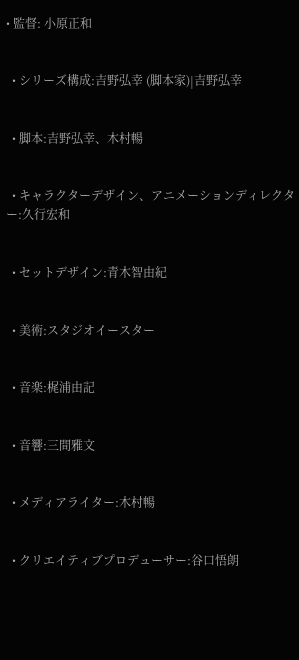• 監督: 小原正和


  • シリーズ構成:吉野弘幸 (脚本家)|吉野弘幸


  • 脚本:吉野弘幸、木村暢


  • キャラクターデザイン、アニメーションディレクター:久行宏和


  • セットデザイン:青木智由紀


  • 美術:スタジオイースター


  • 音楽:梶浦由記


  • 音響:三間雅文


  • メディアライター:木村暢


  • クリエイティブプロデューサー:谷口悟朗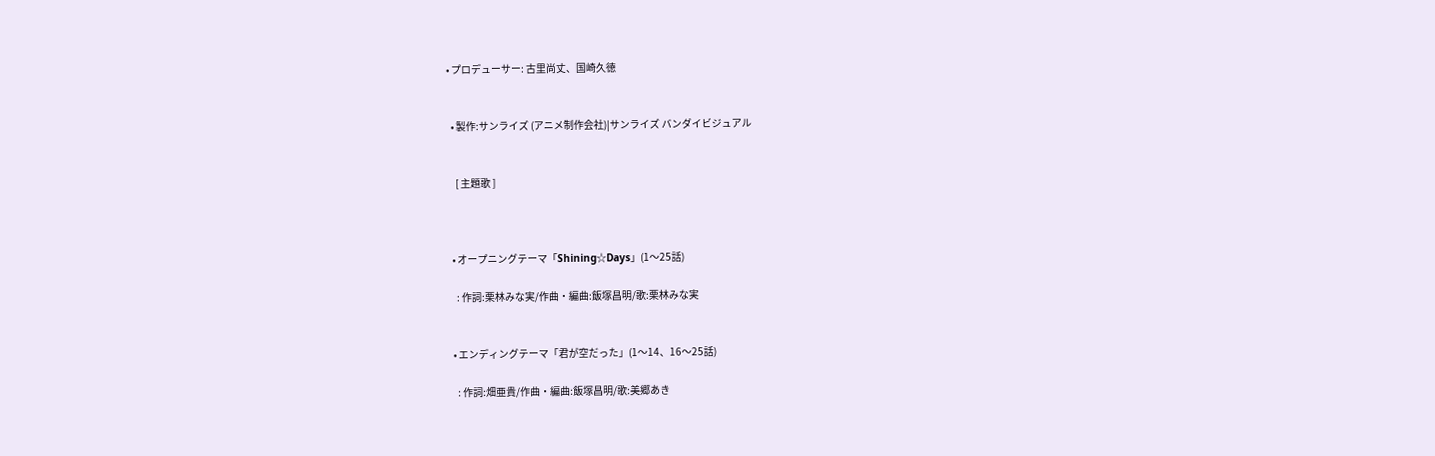• プロデューサー: 古里尚丈、国崎久徳


  • 製作:サンライズ (アニメ制作会社)|サンライズ バンダイビジュアル


    [ 主題歌 ]



  • オープニングテーマ「Shining☆Days」(1〜25話)

    : 作詞:栗林みな実/作曲・編曲:飯塚昌明/歌:栗林みな実


  • エンディングテーマ「君が空だった」(1〜14、16〜25話)

    : 作詞:畑亜貴/作曲・編曲:飯塚昌明/歌:美郷あき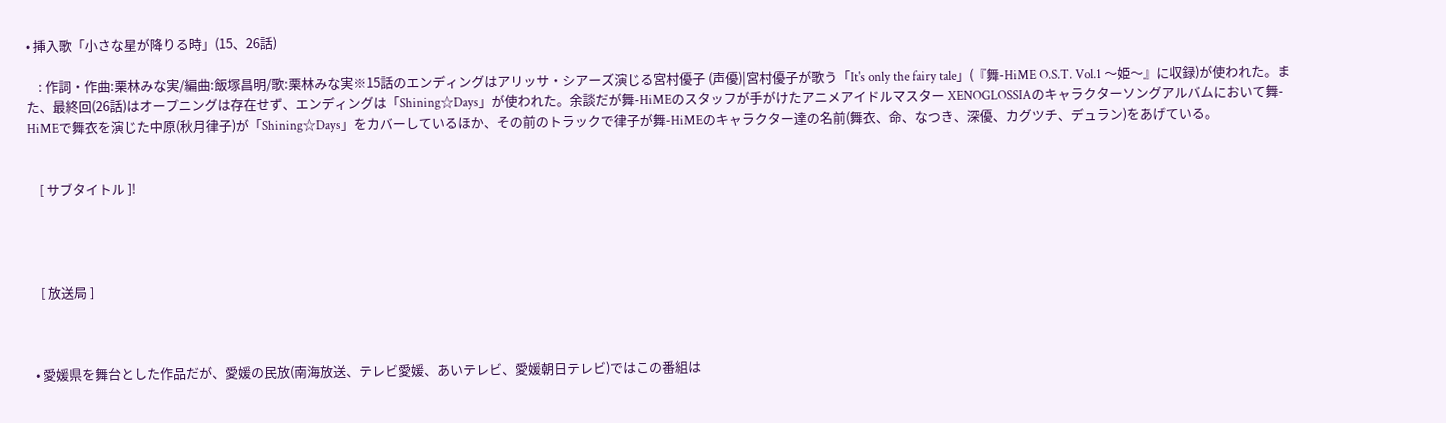• 挿入歌「小さな星が降りる時」(15、26話)

    : 作詞・作曲:栗林みな実/編曲:飯塚昌明/歌:栗林みな実※15話のエンディングはアリッサ・シアーズ演じる宮村優子 (声優)|宮村優子が歌う「It's only the fairy tale」(『舞-HiME O.S.T. Vol.1 〜姫〜』に収録)が使われた。また、最終回(26話)はオープニングは存在せず、エンディングは「Shining☆Days」が使われた。余談だが舞-HiMEのスタッフが手がけたアニメアイドルマスター XENOGLOSSIAのキャラクターソングアルバムにおいて舞-HiMEで舞衣を演じた中原(秋月律子)が「Shining☆Days」をカバーしているほか、その前のトラックで律子が舞-HiMEのキャラクター達の名前(舞衣、命、なつき、深優、カグツチ、デュラン)をあげている。


    [ サブタイトル ]!




    [ 放送局 ]



  • 愛媛県を舞台とした作品だが、愛媛の民放(南海放送、テレビ愛媛、あいテレビ、愛媛朝日テレビ)ではこの番組は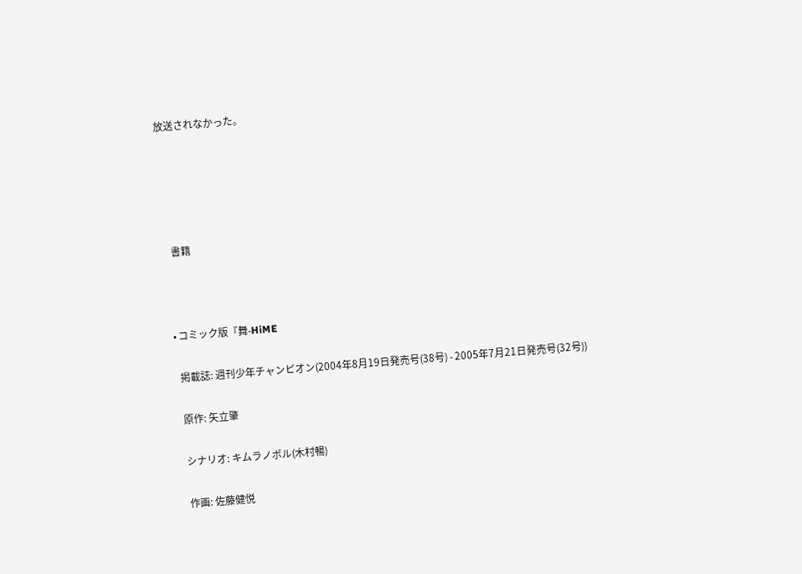放送されなかった。





    書籍



  • コミック版『舞-HiME

    掲載誌: 週刊少年チャンピオン(2004年8月19日発売号(38号) - 2005年7月21日発売号(32号))

    原作: 矢立肇

    シナリオ: キムラノボル(木村暢)

    作画: 佐藤健悦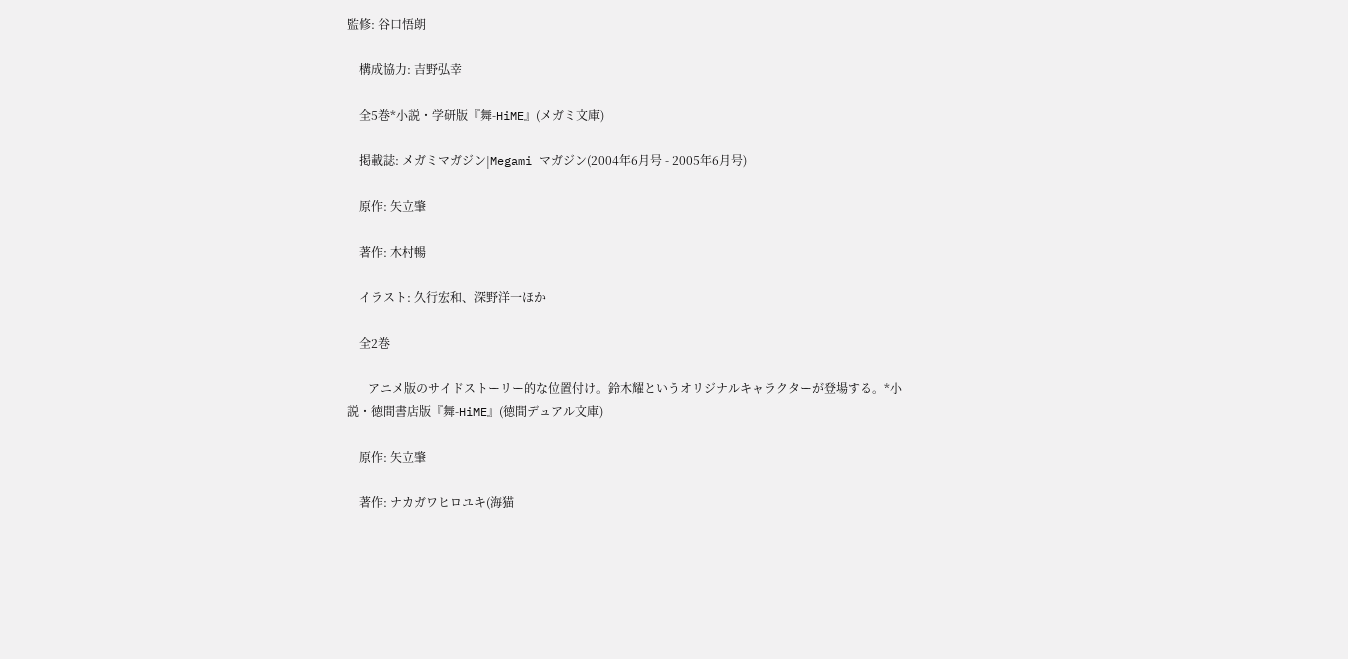監修: 谷口悟朗

    構成協力: 吉野弘幸

    全5巻*小説・学研版『舞-HiME』(メガミ文庫)

    掲載誌: メガミマガジン|Megami マガジン(2004年6月号 - 2005年6月号)

    原作: 矢立肇

    著作: 木村暢

    イラスト: 久行宏和、深野洋一ほか

    全2巻

       アニメ版のサイドストーリー的な位置付け。鈴木耀というオリジナルキャラクターが登場する。*小説・徳間書店版『舞-HiME』(徳間デュアル文庫)

    原作: 矢立肇

    著作: ナカガワヒロユキ(海猫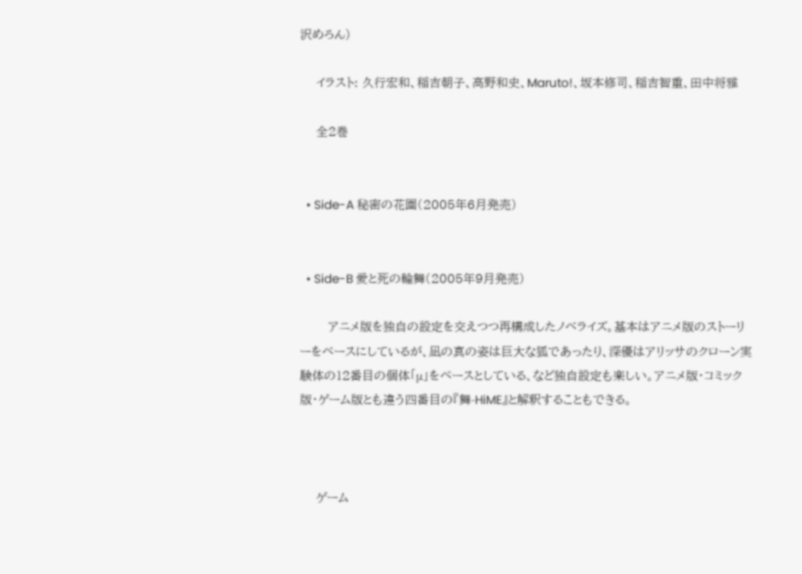沢めろん)

    イラスト: 久行宏和、稲吉朝子、高野和史、Maruto!、坂本修司、稲吉智重、田中将雅

    全2巻


  • Side-A 秘密の花園(2005年6月発売)


  • Side-B 愛と死の輪舞(2005年9月発売)

       アニメ版を独自の設定を交えつつ再構成したノベライズ。基本はアニメ版のストーリーをベースにしているが、凪の真の姿は巨大な狐であったり、深優はアリッサのクローン実験体の12番目の個体「μ」をベースとしている、など独自設定も楽しい。アニメ版・コミック版・ゲーム版とも違う四番目の『舞-HiME』と解釈することもできる。



    ゲーム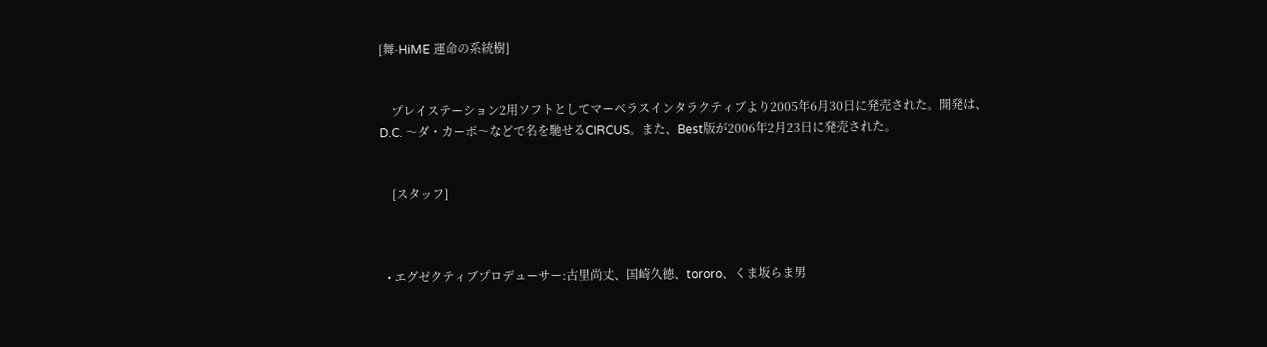[舞-HiME 運命の系統樹]


    プレイステーション2用ソフトとしてマーベラスインタラクティブより2005年6月30日に発売された。開発は、D.C. 〜ダ・カーポ〜などで名を馳せるCIRCUS。また、Best版が2006年2月23日に発売された。


    [スタッフ]



  • エグゼクティブプロデューサー:古里尚丈、国崎久徳、tororo、くま坂らま男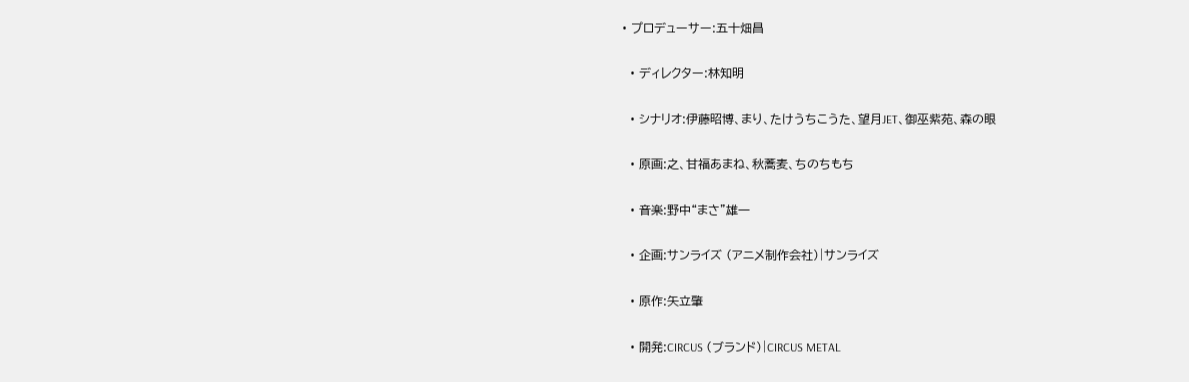• プロデューサー:五十畑昌


  • ディレクター:林知明


  • シナリオ:伊藤昭博、まり、たけうちこうた、望月JET、御巫紫苑、森の眼


  • 原画:之、甘福あまね、秋蕎麦、ちのちもち


  • 音楽:野中“まさ”雄一


  • 企画:サンライズ (アニメ制作会社)|サンライズ


  • 原作:矢立肇


  • 開発:CIRCUS (ブランド)|CIRCUS METAL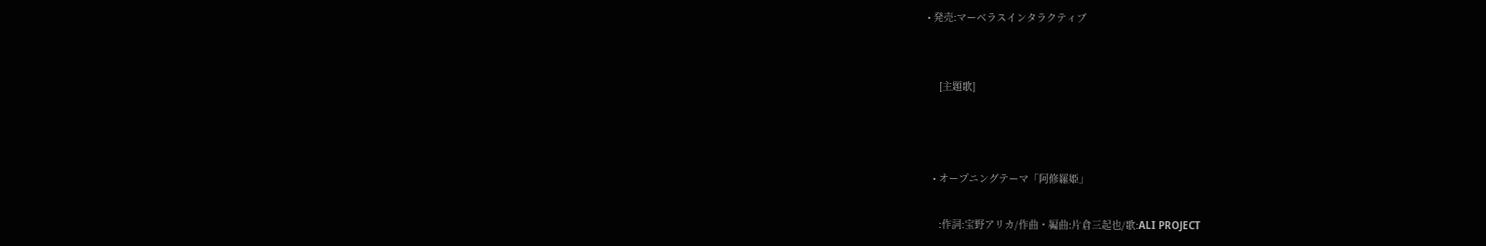• 発売:マーベラスインタラクティブ


    [主題歌]



  • オープニングテーマ「阿修羅姫」

    :作詞:宝野アリカ/作曲・編曲:片倉三起也/歌:ALI PROJECT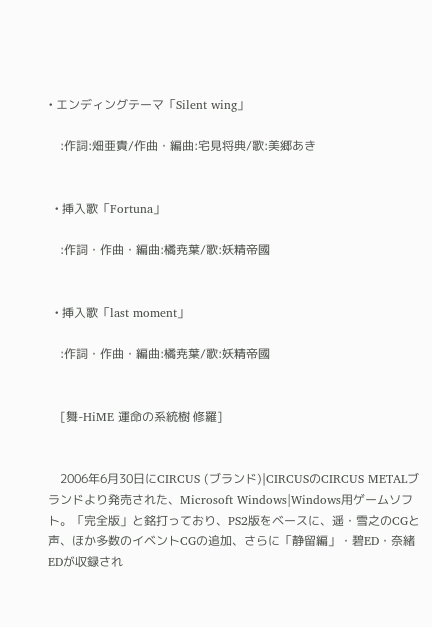• エンディングテーマ「Silent wing」

    :作詞:畑亜貴/作曲・編曲:宅見将典/歌:美郷あき


  • 挿入歌「Fortuna」

    :作詞・作曲・編曲:橘尭葉/歌:妖精帝國


  • 挿入歌「last moment」

    :作詞・作曲・編曲:橘尭葉/歌:妖精帝國


    [舞-HiME 運命の系統樹 修羅]


    2006年6月30日にCIRCUS (ブランド)|CIRCUSのCIRCUS METALブランドより発売された、Microsoft Windows|Windows用ゲームソフト。「完全版」と銘打っており、PS2版をベースに、遥・雪之のCGと声、ほか多数のイベントCGの追加、さらに「静留編」・碧ED・奈緒EDが収録され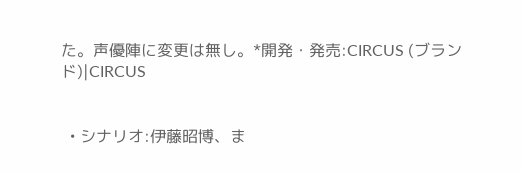た。声優陣に変更は無し。*開発・発売:CIRCUS (ブランド)|CIRCUS


  • シナリオ:伊藤昭博、ま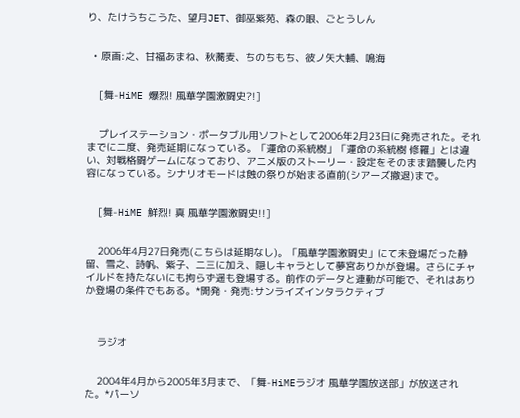り、たけうちこうた、望月JET、御巫紫苑、森の眼、ごとうしん


  • 原画:之、甘福あまね、秋蕎麦、ちのちもち、彼ノ矢大輔、鳴海


    [舞-HiME 爆烈! 風華学園激闘史?!]


    プレイステーション・ポータブル用ソフトとして2006年2月23日に発売された。それまでに二度、発売延期になっている。「運命の系統樹」「運命の系統樹 修羅」とは違い、対戦格闘ゲームになっており、アニメ版のストーリー・設定をそのまま踏襲した内容になっている。シナリオモードは蝕の祭りが始まる直前(シアーズ撤退)まで。


    [舞-HiME 鮮烈! 真 風華学園激闘史!!]


    2006年4月27日発売(こちらは延期なし)。「風華学園激闘史」にて未登場だった静留、雪之、詩帆、紫子、二三に加え、隠しキャラとして夢宮ありかが登場。さらにチャイルドを持たないにも拘らず遥も登場する。前作のデータと連動が可能で、それはありか登場の条件でもある。*開発・発売:サンライズインタラクティブ



    ラジオ


    2004年4月から2005年3月まで、「舞-HiMEラジオ 風華学園放送部」が放送された。*パーソ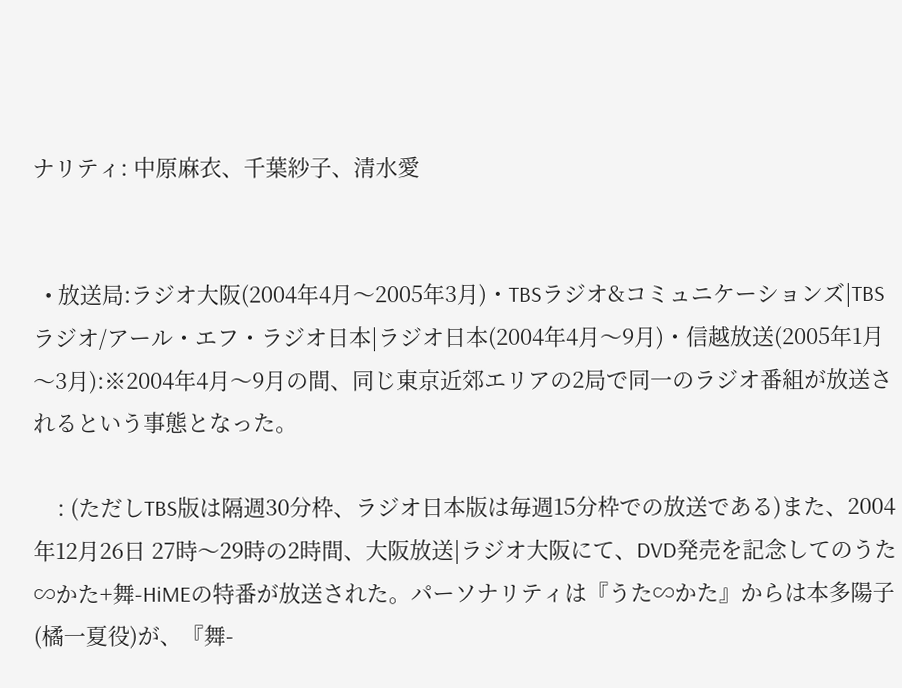ナリティ: 中原麻衣、千葉紗子、清水愛


  • 放送局:ラジオ大阪(2004年4月〜2005年3月)・TBSラジオ&コミュニケーションズ|TBSラジオ/アール・エフ・ラジオ日本|ラジオ日本(2004年4月〜9月)・信越放送(2005年1月〜3月):※2004年4月〜9月の間、同じ東京近郊エリアの2局で同一のラジオ番組が放送されるという事態となった。

    : (ただしTBS版は隔週30分枠、ラジオ日本版は毎週15分枠での放送である)また、2004年12月26日 27時〜29時の2時間、大阪放送|ラジオ大阪にて、DVD発売を記念してのうた∽かた+舞-HiMEの特番が放送された。パーソナリティは『うた∽かた』からは本多陽子(橘一夏役)が、『舞-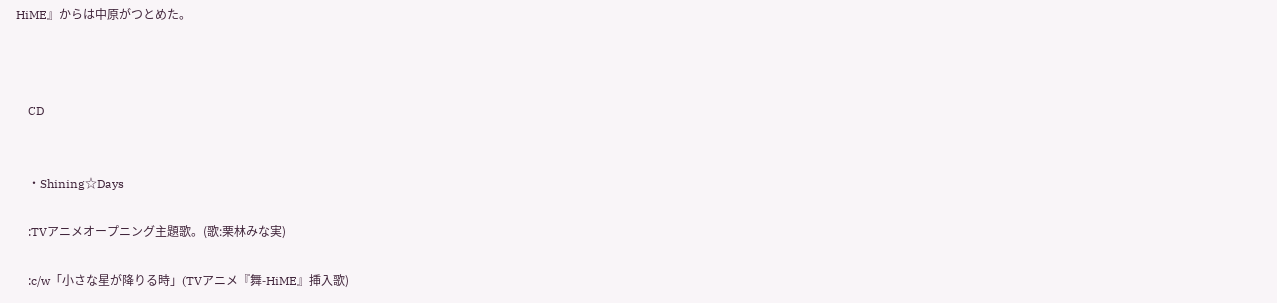HiME』からは中原がつとめた。



    CD


    ・Shining☆Days

    :TVアニメオープニング主題歌。(歌:栗林みな実)

    :c/w「小さな星が降りる時」(TVアニメ『舞-HiME』挿入歌)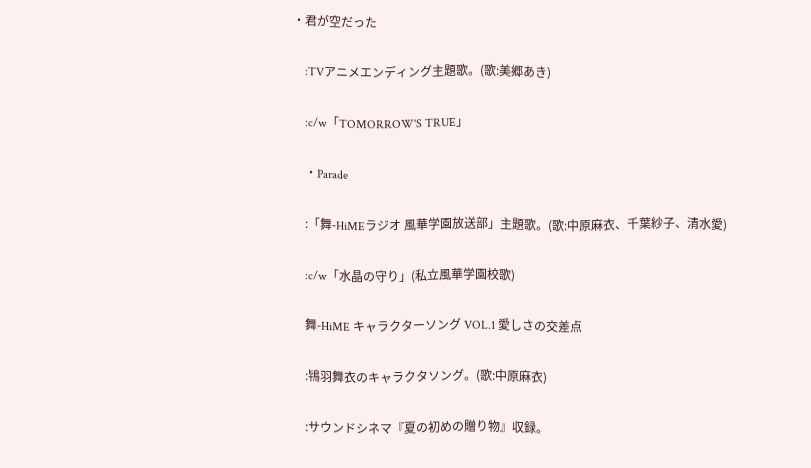・君が空だった

    :TVアニメエンディング主題歌。(歌:美郷あき)

    :c/w「TOMORROW'S TRUE」

    ・Parade

    :「舞-HiMEラジオ 風華学園放送部」主題歌。(歌:中原麻衣、千葉紗子、清水愛)

    :c/w「水晶の守り」(私立風華学園校歌)

    舞-HiME キャラクターソング VOL.1 愛しさの交差点

    :鴇羽舞衣のキャラクタソング。(歌:中原麻衣)

    :サウンドシネマ『夏の初めの贈り物』収録。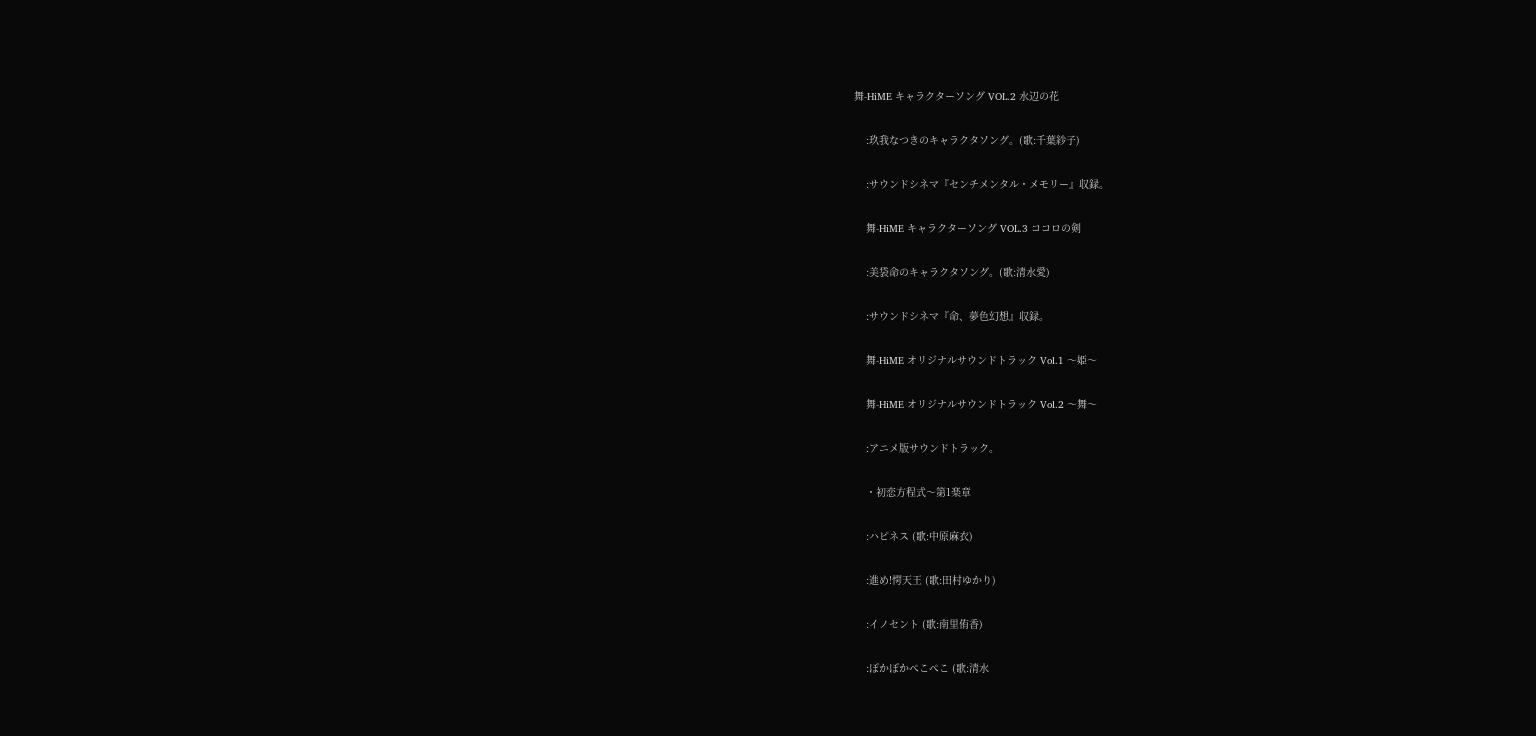舞-HiME キャラクターソング VOL.2 水辺の花

    :玖我なつきのキャラクタソング。(歌:千葉紗子)

    :サウンドシネマ『センチメンタル・メモリー』収録。

    舞-HiME キャラクターソング VOL.3 ココロの剣

    :美袋命のキャラクタソング。(歌:清水愛)

    :サウンドシネマ『命、夢色幻想』収録。

    舞-HiME オリジナルサウンドトラック Vol.1 〜姫〜

    舞-HiME オリジナルサウンドトラック Vol.2 〜舞〜

    :アニメ版サウンドトラック。

    ・初恋方程式〜第1楽章

    :ハピネス (歌:中原麻衣)

    :進め!愕天王 (歌:田村ゆかり)

    :イノセント (歌:南里侑香)

    :ぽかぽかぺこぺこ (歌:清水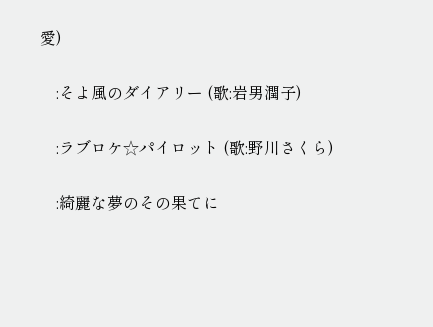愛)

    :そよ風のダイアリー (歌:岩男潤子)

    :ラブロケ☆パイロット (歌:野川さくら)

    :綺麗な夢のその果てに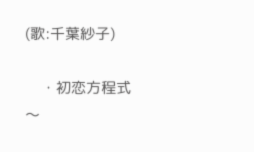(歌:千葉紗子)

    ・初恋方程式〜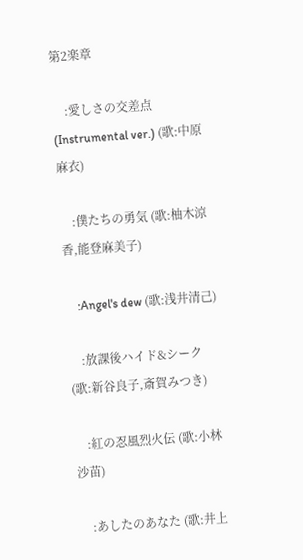第2楽章

    :愛しさの交差点(Instrumental ver.) (歌:中原麻衣)

    :僕たちの勇気 (歌:柚木涼香,能登麻美子)

    :Angel's dew (歌:浅井清己)

    :放課後ハイド&シーク (歌:新谷良子,斎賀みつき)

    :紅の忍風烈火伝 (歌:小林沙苗)

    :あしたのあなた (歌:井上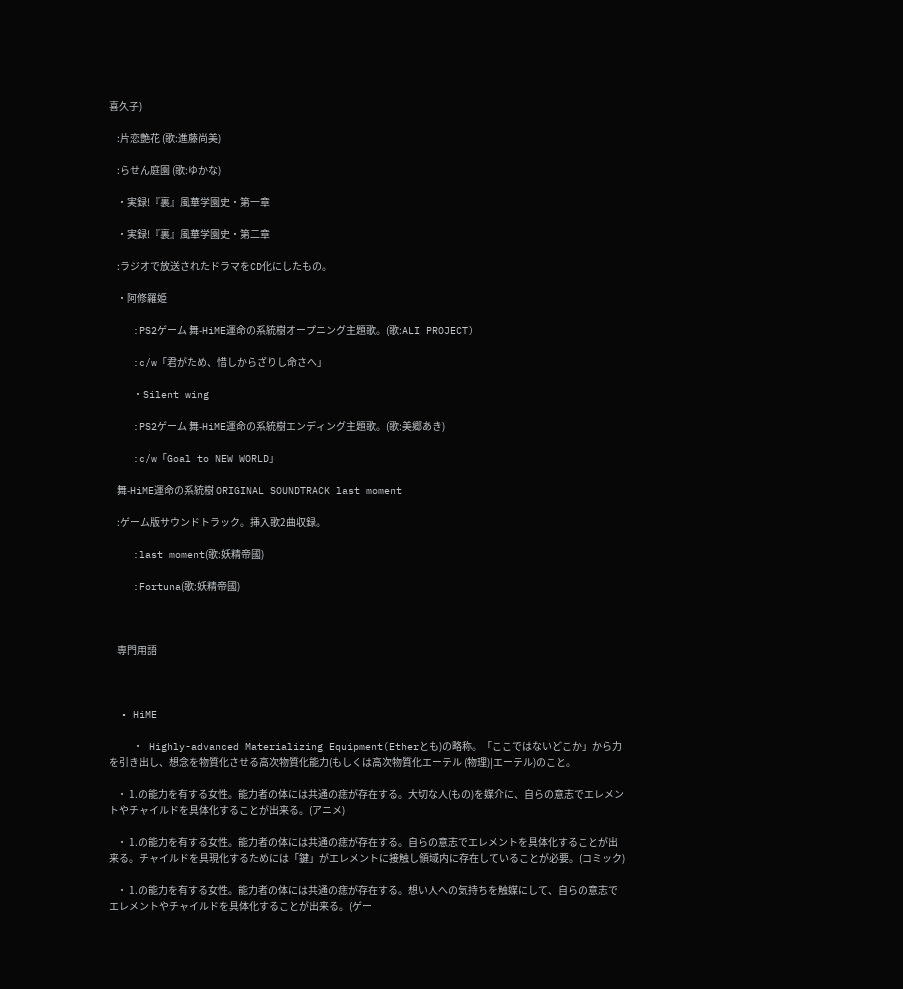喜久子)

    :片恋艶花 (歌:進藤尚美)

    :らせん庭園 (歌:ゆかな)

    ・実録!『裏』風華学園史・第一章

    ・実録!『裏』風華学園史・第二章

    :ラジオで放送されたドラマをCD化にしたもの。

    ・阿修羅姫

    :PS2ゲーム 舞-HiME運命の系統樹オープニング主題歌。(歌:ALI PROJECT)

    :c/w「君がため、惜しからざりし命さへ」

    ・Silent wing

    :PS2ゲーム 舞-HiME運命の系統樹エンディング主題歌。(歌:美郷あき)

    :c/w「Goal to NEW WORLD」

    舞-HiME運命の系統樹 ORIGINAL SOUNDTRACK last moment

    :ゲーム版サウンドトラック。挿入歌2曲収録。

    :last moment(歌:妖精帝國)

    :Fortuna(歌:妖精帝國)



    専門用語



  • HiME

    ・ Highly-advanced Materializing Equipment(Etherとも)の略称。「ここではないどこか」から力を引き出し、想念を物質化させる高次物質化能力(もしくは高次物質化エーテル (物理)|エーテル)のこと。

    ・ 1.の能力を有する女性。能力者の体には共通の痣が存在する。大切な人(もの)を媒介に、自らの意志でエレメントやチャイルドを具体化することが出来る。(アニメ)

    ・ 1.の能力を有する女性。能力者の体には共通の痣が存在する。自らの意志でエレメントを具体化することが出来る。チャイルドを具現化するためには「鍵」がエレメントに接触し領域内に存在していることが必要。(コミック)

    ・ 1.の能力を有する女性。能力者の体には共通の痣が存在する。想い人への気持ちを触媒にして、自らの意志でエレメントやチャイルドを具体化することが出来る。(ゲー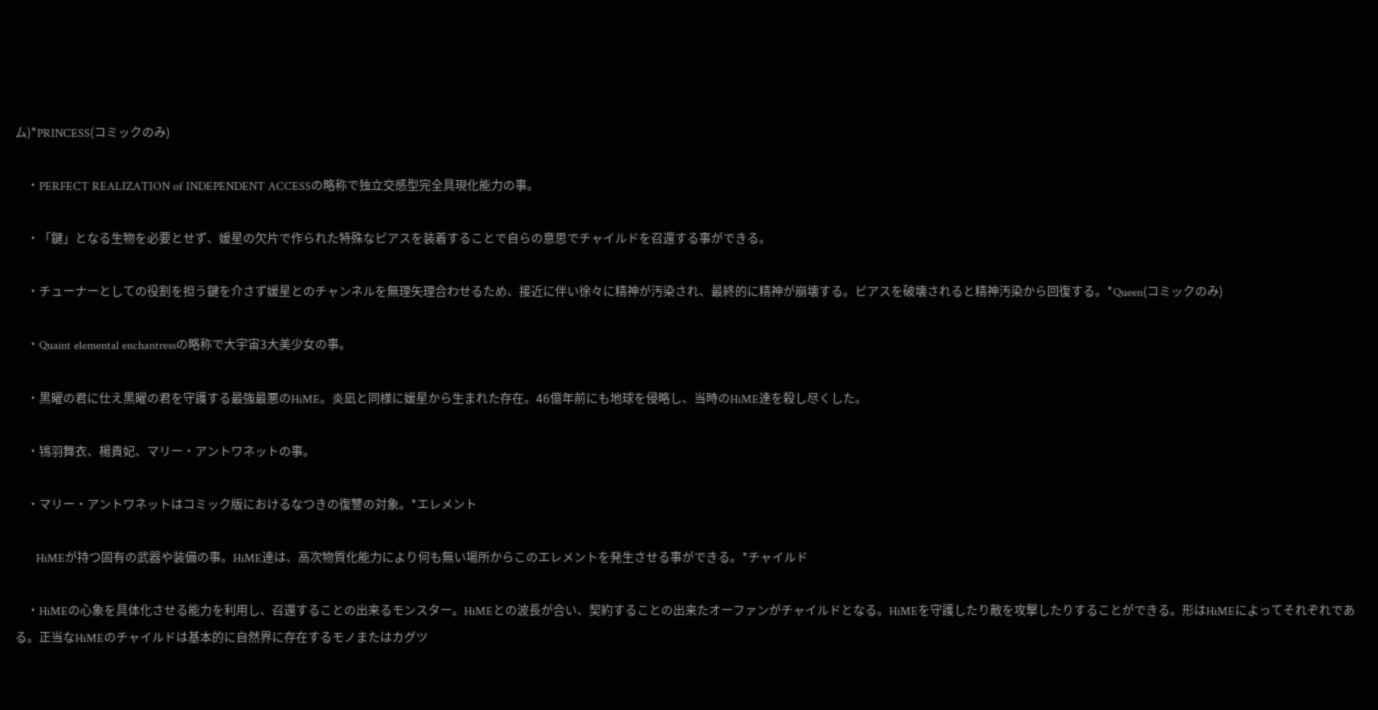ム)*PRINCESS(コミックのみ)

    ・PERFECT REALIZATION of INDEPENDENT ACCESSの略称で独立交感型完全具現化能力の事。

    ・「鍵」となる生物を必要とせず、媛星の欠片で作られた特殊なピアスを装着することで自らの意思でチャイルドを召還する事ができる。

    ・チューナーとしての役割を担う鍵を介さず媛星とのチャンネルを無理矢理合わせるため、接近に伴い徐々に精神が汚染され、最終的に精神が崩壊する。ピアスを破壊されると精神汚染から回復する。*Queen(コミックのみ)

    ・Quaint elemental enchantressの略称で大宇宙3大美少女の事。

    ・黒曜の君に仕え黒曜の君を守護する最強最悪のHiME。炎凪と同様に媛星から生まれた存在。46億年前にも地球を侵略し、当時のHiME達を殺し尽くした。

    ・鴇羽舞衣、楊貴妃、マリー・アントワネットの事。

    ・マリー・アントワネットはコミック版におけるなつきの復讐の対象。*エレメント

       HiMEが持つ固有の武器や装備の事。HiME達は、高次物質化能力により何も無い場所からこのエレメントを発生させる事ができる。*チャイルド

    ・HiMEの心象を具体化させる能力を利用し、召還することの出来るモンスター。HiMEとの波長が合い、契約することの出来たオーファンがチャイルドとなる。HiMEを守護したり敵を攻撃したりすることができる。形はHiMEによってそれぞれである。正当なHiMEのチャイルドは基本的に自然界に存在するモノまたはカグツ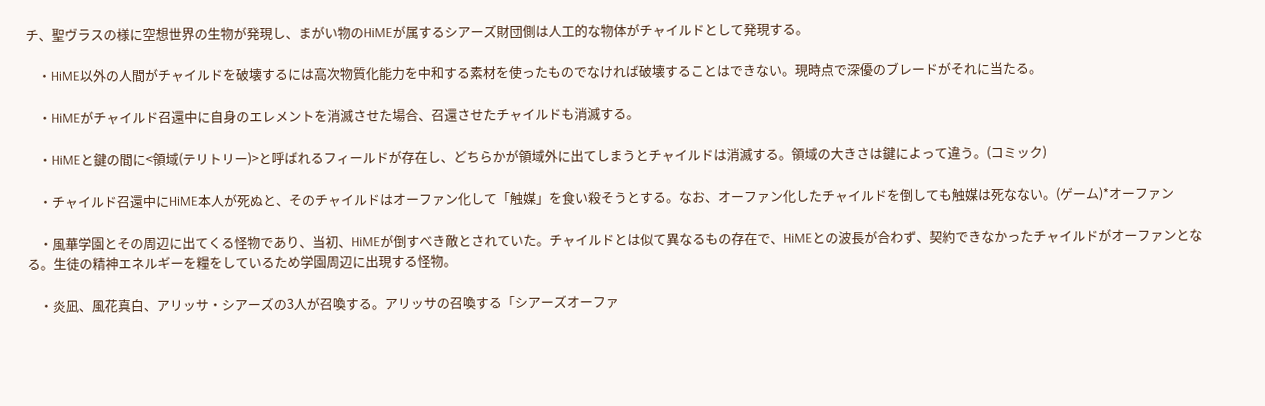チ、聖ヴラスの様に空想世界の生物が発現し、まがい物のHiMEが属するシアーズ財団側は人工的な物体がチャイルドとして発現する。

    ・HiME以外の人間がチャイルドを破壊するには高次物質化能力を中和する素材を使ったものでなければ破壊することはできない。現時点で深優のブレードがそれに当たる。

    ・HiMEがチャイルド召還中に自身のエレメントを消滅させた場合、召還させたチャイルドも消滅する。

    ・HiMEと鍵の間に<領域(テリトリー)>と呼ばれるフィールドが存在し、どちらかが領域外に出てしまうとチャイルドは消滅する。領域の大きさは鍵によって違う。(コミック)

    ・チャイルド召還中にHiME本人が死ぬと、そのチャイルドはオーファン化して「触媒」を食い殺そうとする。なお、オーファン化したチャイルドを倒しても触媒は死なない。(ゲーム)*オーファン

    ・風華学園とその周辺に出てくる怪物であり、当初、HiMEが倒すべき敵とされていた。チャイルドとは似て異なるもの存在で、HiMEとの波長が合わず、契約できなかったチャイルドがオーファンとなる。生徒の精神エネルギーを糧をしているため学園周辺に出現する怪物。

    ・炎凪、風花真白、アリッサ・シアーズの3人が召喚する。アリッサの召喚する「シアーズオーファ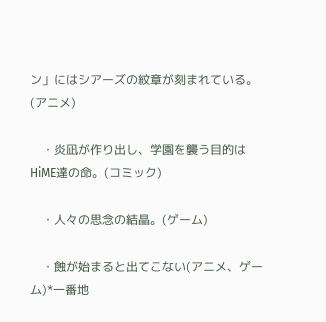ン」にはシアーズの紋章が刻まれている。(アニメ)

    ・炎凪が作り出し、学園を襲う目的はHiME達の命。(コミック)

    ・人々の思念の結晶。(ゲーム)

    ・蝕が始まると出てこない(アニメ、ゲーム)*一番地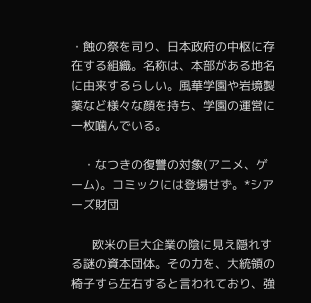・蝕の祭を司り、日本政府の中枢に存在する組織。名称は、本部がある地名に由来するらしい。風華学園や岩境製薬など様々な顔を持ち、学園の運営に一枚噛んでいる。

    ・なつきの復讐の対象(アニメ、ゲーム)。コミックには登場せず。*シアーズ財団

       欧米の巨大企業の陰に見え隠れする謎の資本団体。その力を、大統領の椅子すら左右すると言われており、強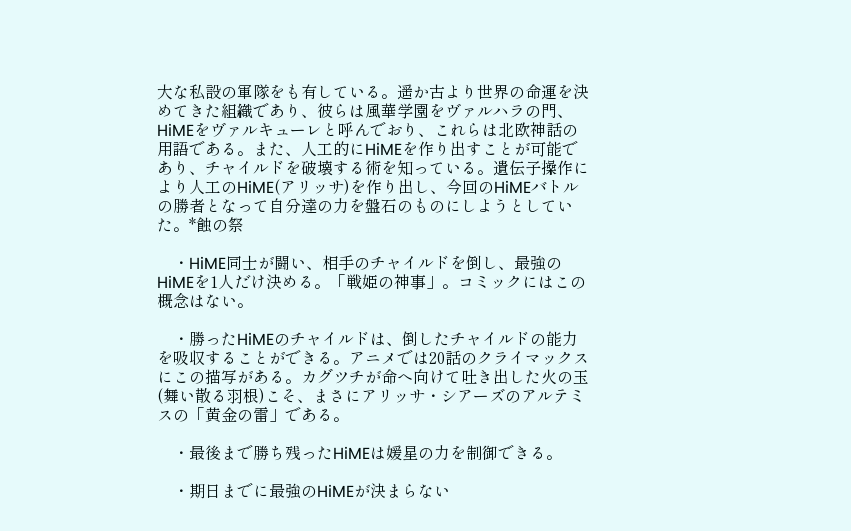大な私設の軍隊をも有している。遥か古より世界の命運を決めてきた組織であり、彼らは風華学園をヴァルハラの門、HiMEをヴァルキューレと呼んでおり、これらは北欧神話の用語である。また、人工的にHiMEを作り出すことが可能であり、チャイルドを破壊する術を知っている。遺伝子操作により人工のHiME(アリッサ)を作り出し、今回のHiMEバトルの勝者となって自分達の力を盤石のものにしようとしていた。*蝕の祭

    ・HiME同士が闘い、相手のチャイルドを倒し、最強のHiMEを1人だけ決める。「戦姫の神事」。コミックにはこの概念はない。

    ・勝ったHiMEのチャイルドは、倒したチャイルドの能力を吸収することができる。アニメでは20話のクライマックスにこの描写がある。カグツチが命へ向けて吐き出した火の玉(舞い散る羽根)こそ、まさにアリッサ・シアーズのアルテミスの「黄金の雷」である。

    ・最後まで勝ち残ったHiMEは媛星の力を制御できる。

    ・期日までに最強のHiMEが決まらない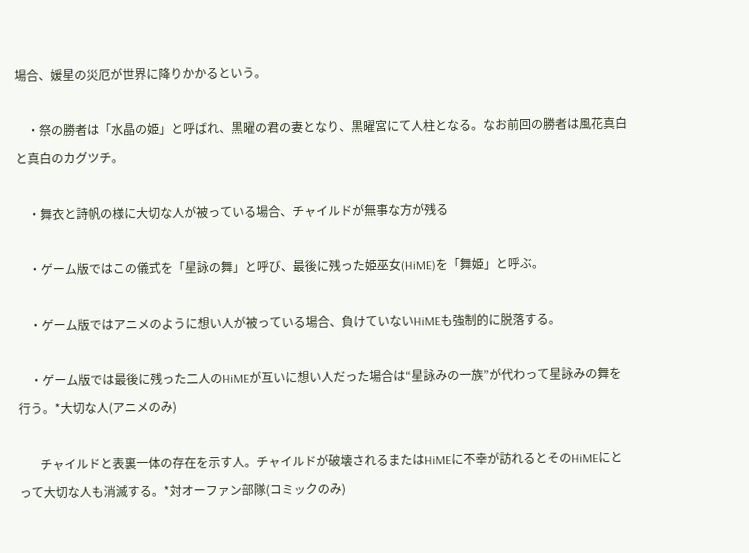場合、媛星の災厄が世界に降りかかるという。

    ・祭の勝者は「水晶の姫」と呼ばれ、黒曜の君の妻となり、黒曜宮にて人柱となる。なお前回の勝者は風花真白と真白のカグツチ。

    ・舞衣と詩帆の様に大切な人が被っている場合、チャイルドが無事な方が残る

    ・ゲーム版ではこの儀式を「星詠の舞」と呼び、最後に残った姫巫女(HiME)を「舞姫」と呼ぶ。

    ・ゲーム版ではアニメのように想い人が被っている場合、負けていないHiMEも強制的に脱落する。

    ・ゲーム版では最後に残った二人のHiMEが互いに想い人だった場合は“星詠みの一族”が代わって星詠みの舞を行う。*大切な人(アニメのみ)

       チャイルドと表裏一体の存在を示す人。チャイルドが破壊されるまたはHiMEに不幸が訪れるとそのHiMEにとって大切な人も消滅する。*対オーファン部隊(コミックのみ)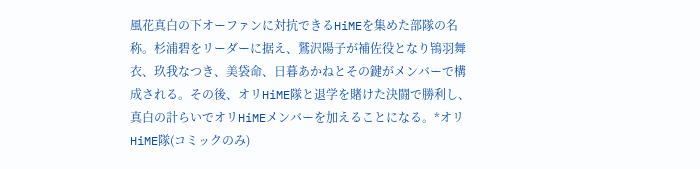風花真白の下オーファンに対抗できるHiMEを集めた部隊の名称。杉浦碧をリーダーに据え、鷲沢陽子が補佐役となり鴇羽舞衣、玖我なつき、美袋命、日暮あかねとその鍵がメンバーで構成される。その後、オリHiME隊と退学を賭けた決闘で勝利し、真白の計らいでオリHiMEメンバーを加えることになる。*オリHiME隊(コミックのみ)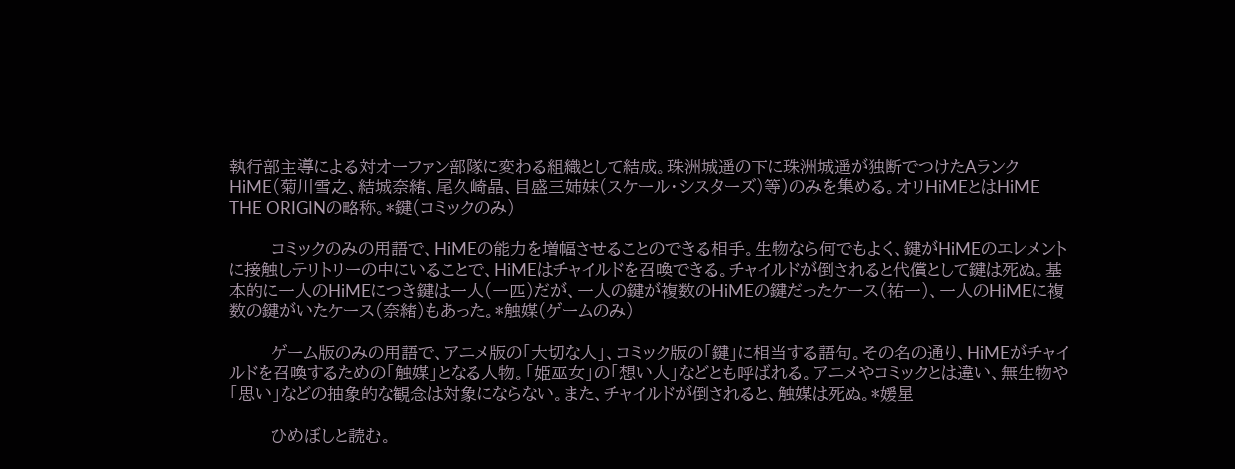執行部主導による対オーファン部隊に変わる組織として結成。珠洲城遥の下に珠洲城遥が独断でつけたAランクHiME(菊川雪之、結城奈緒、尾久崎晶、目盛三姉妹(スケール・シスターズ)等)のみを集める。オリHiMEとはHiME THE ORIGINの略称。*鍵(コミックのみ)

       コミックのみの用語で、HiMEの能力を増幅させることのできる相手。生物なら何でもよく、鍵がHiMEのエレメントに接触しテリトリーの中にいることで、HiMEはチャイルドを召喚できる。チャイルドが倒されると代償として鍵は死ぬ。基本的に一人のHiMEにつき鍵は一人(一匹)だが、一人の鍵が複数のHiMEの鍵だったケース(祐一)、一人のHiMEに複数の鍵がいたケース(奈緒)もあった。*触媒(ゲームのみ)

       ゲーム版のみの用語で、アニメ版の「大切な人」、コミック版の「鍵」に相当する語句。その名の通り、HiMEがチャイルドを召喚するための「触媒」となる人物。「姫巫女」の「想い人」などとも呼ばれる。アニメやコミックとは違い、無生物や「思い」などの抽象的な観念は対象にならない。また、チャイルドが倒されると、触媒は死ぬ。*媛星

       ひめぼしと読む。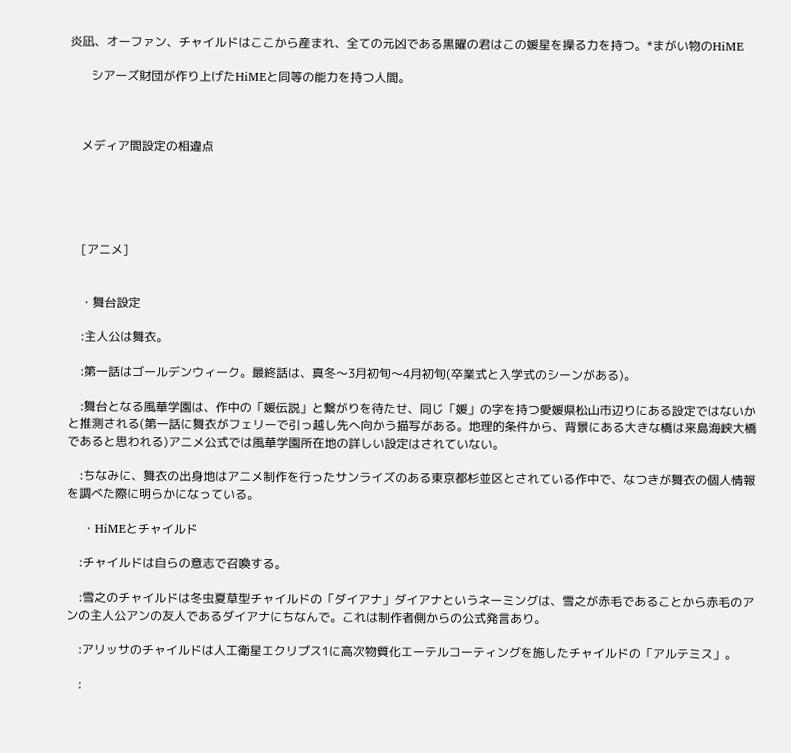炎凪、オーファン、チャイルドはここから産まれ、全ての元凶である黒曜の君はこの媛星を操る力を持つ。*まがい物のHiME

       シアーズ財団が作り上げたHiMEと同等の能力を持つ人間。



    メディア間設定の相違点





    [アニメ]


    ・舞台設定

    :主人公は舞衣。

    :第一話はゴールデンウィーク。最終話は、真冬〜3月初旬〜4月初旬(卒業式と入学式のシーンがある)。

    :舞台となる風華学園は、作中の「媛伝説」と繋がりを待たせ、同じ「媛」の字を持つ愛媛県松山市辺りにある設定ではないかと推測される(第一話に舞衣がフェリーで引っ越し先へ向かう描写がある。地理的条件から、背景にある大きな橋は来島海峡大橋であると思われる)アニメ公式では風華学園所在地の詳しい設定はされていない。

    :ちなみに、舞衣の出身地はアニメ制作を行ったサンライズのある東京都杉並区とされている作中で、なつきが舞衣の個人情報を調べた際に明らかになっている。

    ・HiMEとチャイルド

    :チャイルドは自らの意志で召喚する。

    :雪之のチャイルドは冬虫夏草型チャイルドの「ダイアナ」ダイアナというネーミングは、雪之が赤毛であることから赤毛のアンの主人公アンの友人であるダイアナにちなんで。これは制作者側からの公式発言あり。

    :アリッサのチャイルドは人工衛星エクリプス1に高次物質化エーテルコーティングを施したチャイルドの「アルテミス」。

    :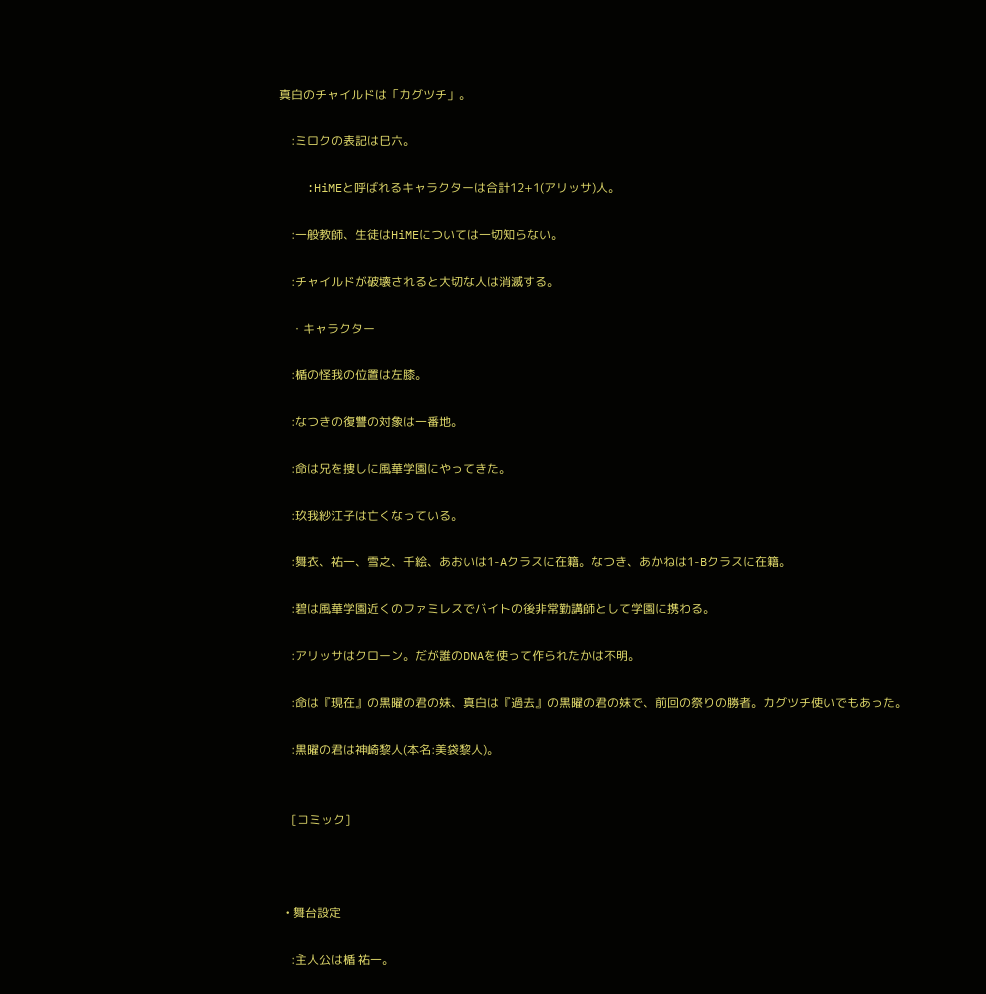真白のチャイルドは「カグツチ」。

    :ミロクの表記は巳六。

    :HiMEと呼ばれるキャラクターは合計12+1(アリッサ)人。

    :一般教師、生徒はHiMEについては一切知らない。

    :チャイルドが破壊されると大切な人は消滅する。

    ・キャラクター

    :楯の怪我の位置は左膝。

    :なつきの復讐の対象は一番地。

    :命は兄を捜しに風華学園にやってきた。

    :玖我紗江子は亡くなっている。

    :舞衣、祐一、雪之、千絵、あおいは1-Aクラスに在籍。なつき、あかねは1-Bクラスに在籍。

    :碧は風華学園近くのファミレスでバイトの後非常勤講師として学園に携わる。

    :アリッサはクローン。だが誰のDNAを使って作られたかは不明。

    :命は『現在』の黒曜の君の妹、真白は『過去』の黒曜の君の妹で、前回の祭りの勝者。カグツチ使いでもあった。

    :黒曜の君は神崎黎人(本名:美袋黎人)。


    [コミック]



  • 舞台設定

    :主人公は楯 祐一。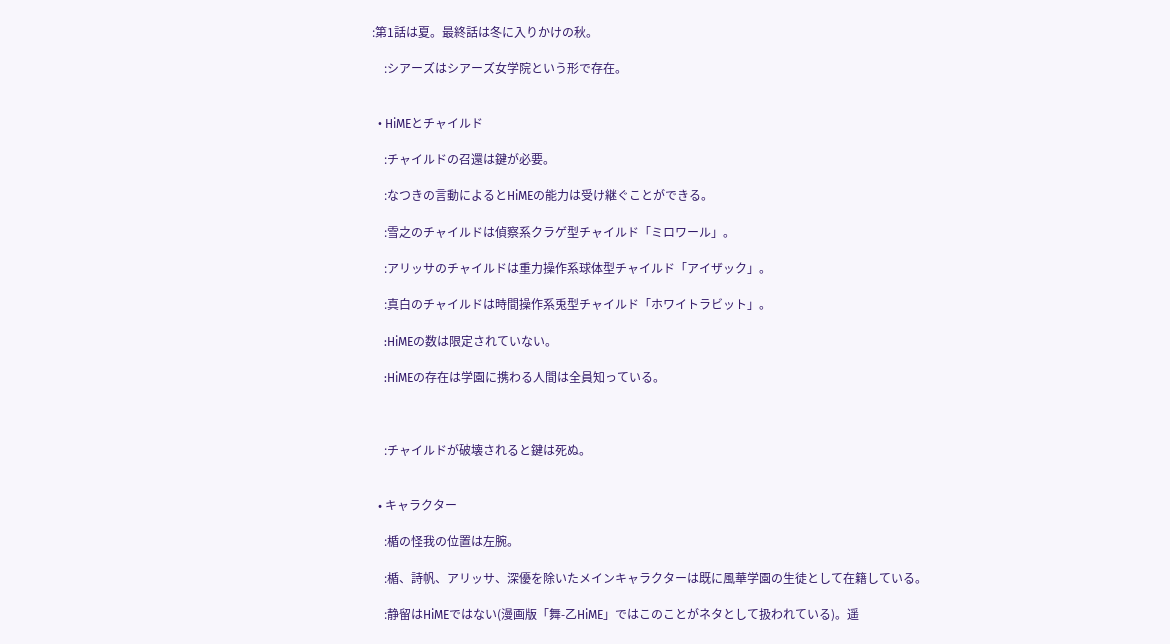:第1話は夏。最終話は冬に入りかけの秋。

    :シアーズはシアーズ女学院という形で存在。


  • HiMEとチャイルド

    :チャイルドの召還は鍵が必要。

    :なつきの言動によるとHiMEの能力は受け継ぐことができる。

    :雪之のチャイルドは偵察系クラゲ型チャイルド「ミロワール」。

    :アリッサのチャイルドは重力操作系球体型チャイルド「アイザック」。

    :真白のチャイルドは時間操作系兎型チャイルド「ホワイトラビット」。

    :HiMEの数は限定されていない。

    :HiMEの存在は学園に携わる人間は全員知っている。



    :チャイルドが破壊されると鍵は死ぬ。


  • キャラクター

    :楯の怪我の位置は左腕。

    :楯、詩帆、アリッサ、深優を除いたメインキャラクターは既に風華学園の生徒として在籍している。

    :静留はHiMEではない(漫画版「舞-乙HiME」ではこのことがネタとして扱われている)。遥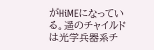がHiMEになっている。遥のチャイルドは光学兵器系チ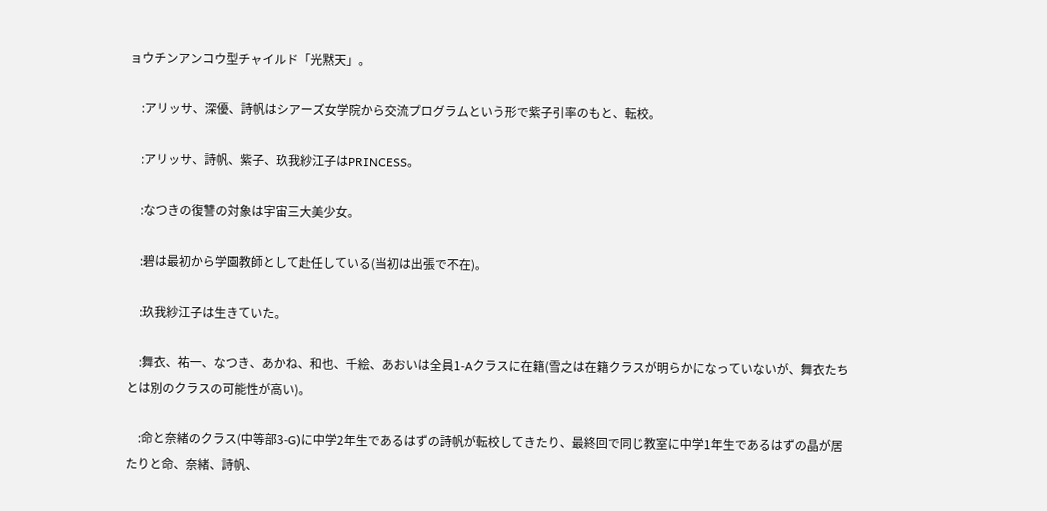ョウチンアンコウ型チャイルド「光黙天」。

    :アリッサ、深優、詩帆はシアーズ女学院から交流プログラムという形で紫子引率のもと、転校。

    :アリッサ、詩帆、紫子、玖我紗江子はPRINCESS。

    :なつきの復讐の対象は宇宙三大美少女。

    :碧は最初から学園教師として赴任している(当初は出張で不在)。

    :玖我紗江子は生きていた。

    :舞衣、祐一、なつき、あかね、和也、千絵、あおいは全員1-Aクラスに在籍(雪之は在籍クラスが明らかになっていないが、舞衣たちとは別のクラスの可能性が高い)。

    :命と奈緒のクラス(中等部3-G)に中学2年生であるはずの詩帆が転校してきたり、最終回で同じ教室に中学1年生であるはずの晶が居たりと命、奈緒、詩帆、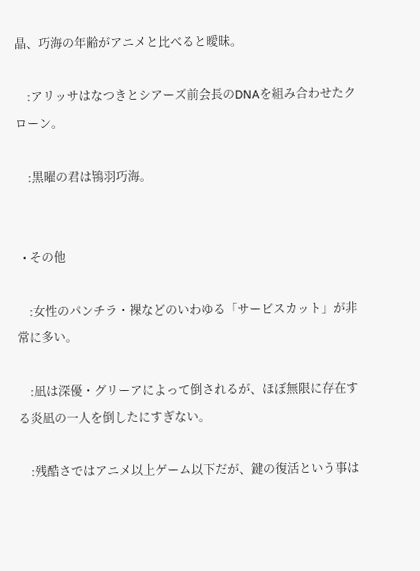晶、巧海の年齢がアニメと比べると曖昧。

    :アリッサはなつきとシアーズ前会長のDNAを組み合わせたクローン。

    :黒曜の君は鴇羽巧海。


  • その他

    :女性のパンチラ・裸などのいわゆる「サービスカット」が非常に多い。

    :凪は深優・グリーアによって倒されるが、ほぼ無限に存在する炎凪の一人を倒したにすぎない。

    :残酷さではアニメ以上ゲーム以下だが、鍵の復活という事は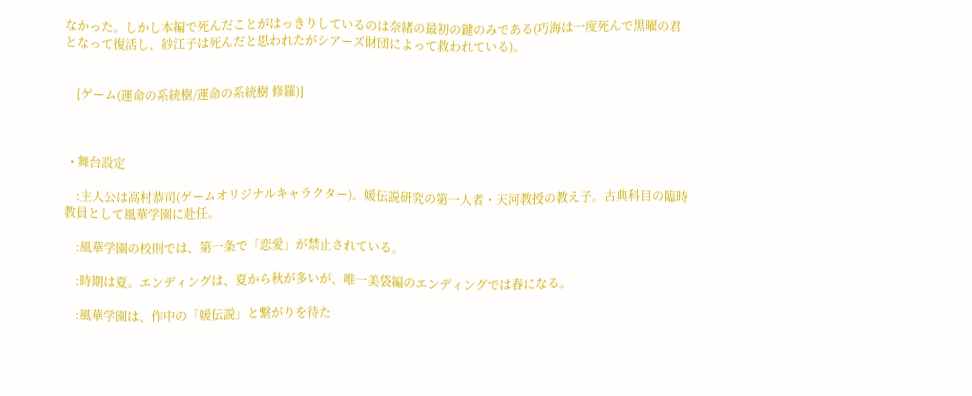なかった。しかし本編で死んだことがはっきりしているのは奈緒の最初の鍵のみである(巧海は一度死んで黒曜の君となって復活し、紗江子は死んだと思われたがシアーズ財団によって救われている)。


    [ゲーム(運命の系統樹/運命の系統樹 修羅)]



  • 舞台設定

    :主人公は高村恭司(ゲームオリジナルキャラクター)。媛伝説研究の第一人者・天河教授の教え子。古典科目の臨時教員として風華学園に赴任。

    :風華学園の校則では、第一条で「恋愛」が禁止されている。

    :時期は夏。エンディングは、夏から秋が多いが、唯一美袋編のエンディングでは春になる。

    :風華学園は、作中の「媛伝説」と繋がりを待た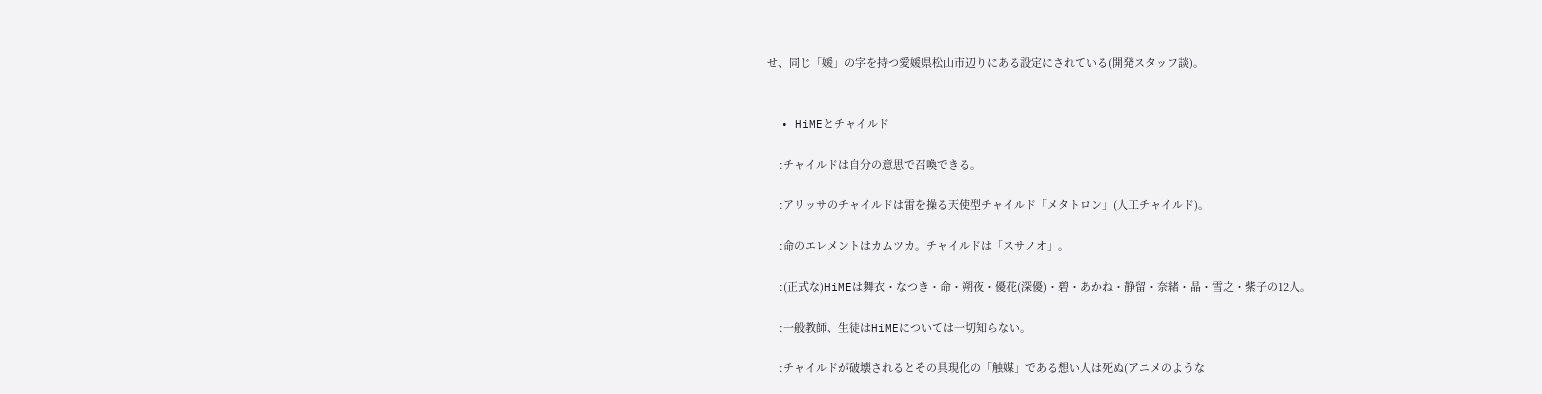せ、同じ「媛」の字を持つ愛媛県松山市辺りにある設定にされている(開発スタッフ談)。


  • HiMEとチャイルド

    :チャイルドは自分の意思で召喚できる。

    :アリッサのチャイルドは雷を操る天使型チャイルド「メタトロン」(人工チャイルド)。

    :命のエレメントはカムツカ。チャイルドは「スサノオ」。

    :(正式な)HiMEは舞衣・なつき・命・朔夜・優花(深優)・碧・あかね・静留・奈緒・晶・雪之・紫子の12人。

    :一般教師、生徒はHiMEについては一切知らない。

    :チャイルドが破壊されるとその具現化の「触媒」である想い人は死ぬ(アニメのような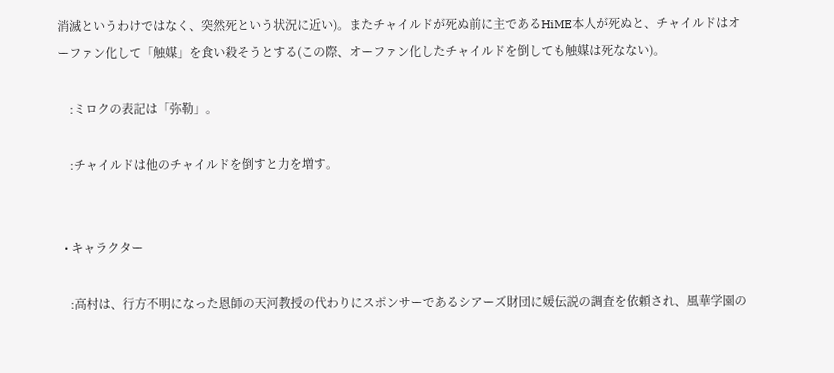消滅というわけではなく、突然死という状況に近い)。またチャイルドが死ぬ前に主であるHiME本人が死ぬと、チャイルドはオーファン化して「触媒」を食い殺そうとする(この際、オーファン化したチャイルドを倒しても触媒は死なない)。

    :ミロクの表記は「弥勒」。

    :チャイルドは他のチャイルドを倒すと力を増す。


  • キャラクター

    :高村は、行方不明になった恩師の天河教授の代わりにスポンサーであるシアーズ財団に媛伝説の調査を依頼され、風華学園の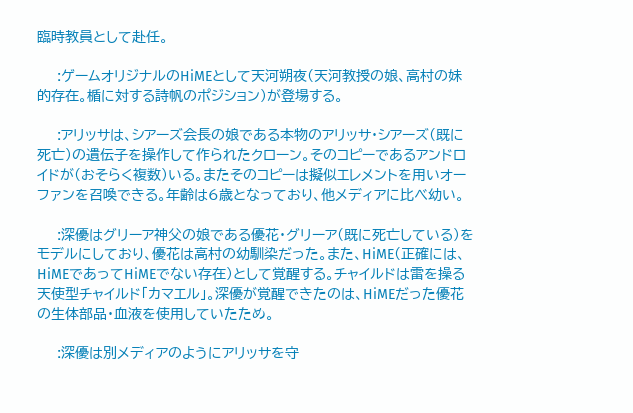臨時教員として赴任。

    :ゲームオリジナルのHiMEとして天河朔夜(天河教授の娘、高村の妹的存在。楯に対する詩帆のポジション)が登場する。

    :アリッサは、シアーズ会長の娘である本物のアリッサ・シアーズ(既に死亡)の遺伝子を操作して作られたクローン。そのコピーであるアンドロイドが(おそらく複数)いる。またそのコピーは擬似エレメントを用いオーファンを召喚できる。年齢は6歳となっており、他メディアに比べ幼い。

    :深優はグリーア神父の娘である優花・グリーア(既に死亡している)をモデルにしており、優花は高村の幼馴染だった。また、HiME(正確には、HiMEであってHiMEでない存在)として覚醒する。チャイルドは雷を操る天使型チャイルド「カマエル」。深優が覚醒できたのは、HiMEだった優花の生体部品・血液を使用していたため。

    :深優は別メディアのようにアリッサを守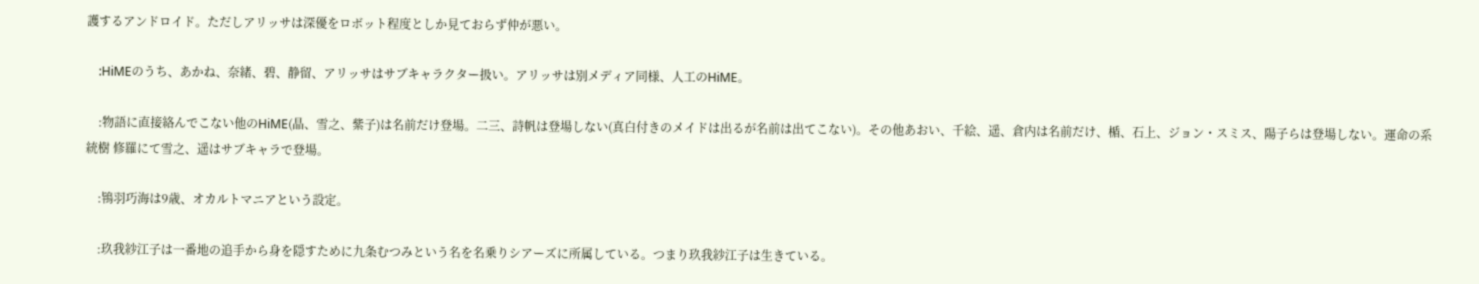護するアンドロイド。ただしアリッサは深優をロボット程度としか見ておらず仲が悪い。

    :HiMEのうち、あかね、奈緒、碧、静留、アリッサはサブキャラクター扱い。アリッサは別メディア同様、人工のHiME。

    :物語に直接絡んでこない他のHiME(晶、雪之、紫子)は名前だけ登場。二三、詩帆は登場しない(真白付きのメイドは出るが名前は出てこない)。その他あおい、千絵、遥、倉内は名前だけ、楯、石上、ジョン・スミス、陽子らは登場しない。運命の系統樹 修羅にて雪之、遥はサブキャラで登場。

    :鴇羽巧海は9歳、オカルトマニアという設定。

    :玖我紗江子は一番地の追手から身を隠すために九条むつみという名を名乗りシアーズに所属している。つまり玖我紗江子は生きている。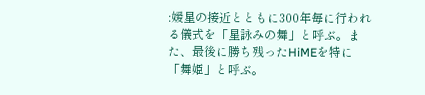:媛星の接近とともに300年毎に行われる儀式を「星詠みの舞」と呼ぶ。また、最後に勝ち残ったHiMEを特に「舞姫」と呼ぶ。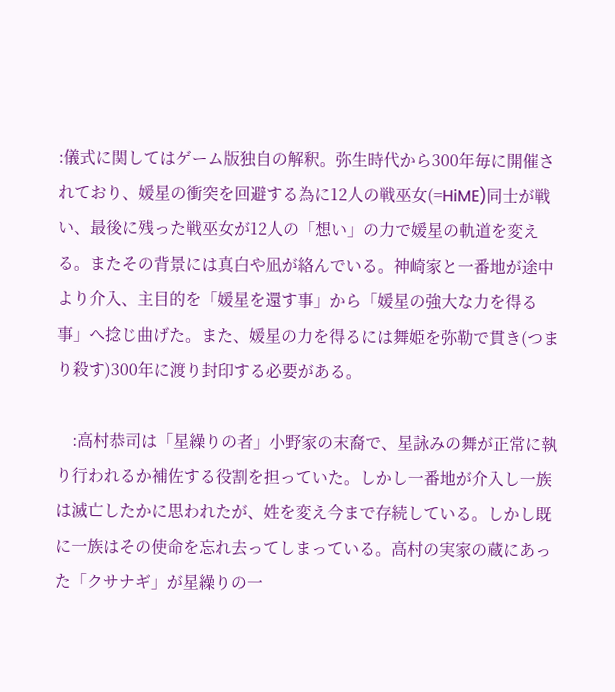:儀式に関してはゲーム版独自の解釈。弥生時代から300年毎に開催されており、媛星の衝突を回避する為に12人の戦巫女(=HiME)同士が戦い、最後に残った戦巫女が12人の「想い」の力で媛星の軌道を変える。またその背景には真白や凪が絡んでいる。神崎家と一番地が途中より介入、主目的を「媛星を還す事」から「媛星の強大な力を得る事」へ捻じ曲げた。また、媛星の力を得るには舞姫を弥勒で貫き(つまり殺す)300年に渡り封印する必要がある。

    :高村恭司は「星繰りの者」小野家の末裔で、星詠みの舞が正常に執り行われるか補佐する役割を担っていた。しかし一番地が介入し一族は滅亡したかに思われたが、姓を変え今まで存続している。しかし既に一族はその使命を忘れ去ってしまっている。高村の実家の蔵にあった「クサナギ」が星繰りの一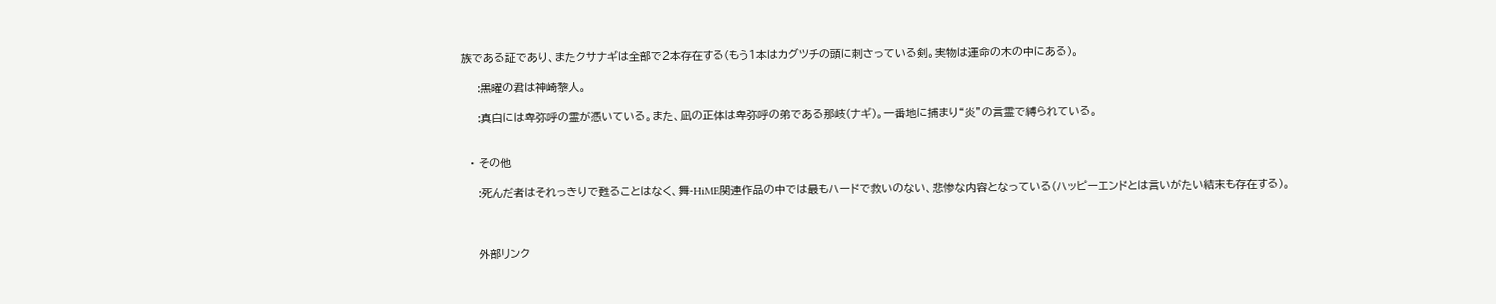族である証であり、またクサナギは全部で2本存在する(もう1本はカグツチの頭に刺さっている剣。実物は運命の木の中にある)。

    :黒曜の君は神崎黎人。

    :真白には卑弥呼の霊が憑いている。また、凪の正体は卑弥呼の弟である那岐(ナギ)。一番地に捕まり“炎”の言霊で縛られている。


  • その他

    :死んだ者はそれっきりで甦ることはなく、舞-HiME関連作品の中では最もハードで救いのない、悲惨な内容となっている(ハッピーエンドとは言いがたい結末も存在する)。



    外部リンク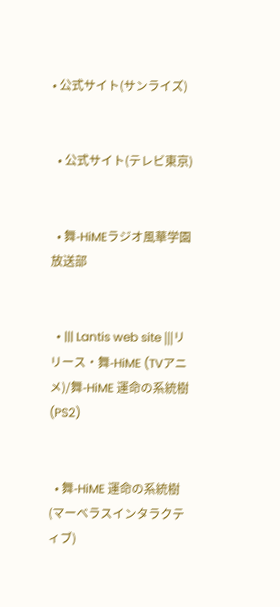• 公式サイト(サンライズ)


  • 公式サイト(テレビ東京)


  • 舞-HiMEラジオ風華学園放送部


  • ||| Lantis web site |||リリース・舞-HiME (TVアニメ)/舞-HiME 運命の系統樹 (PS2)


  • 舞-HiME 運命の系統樹(マーベラスインタラクティブ)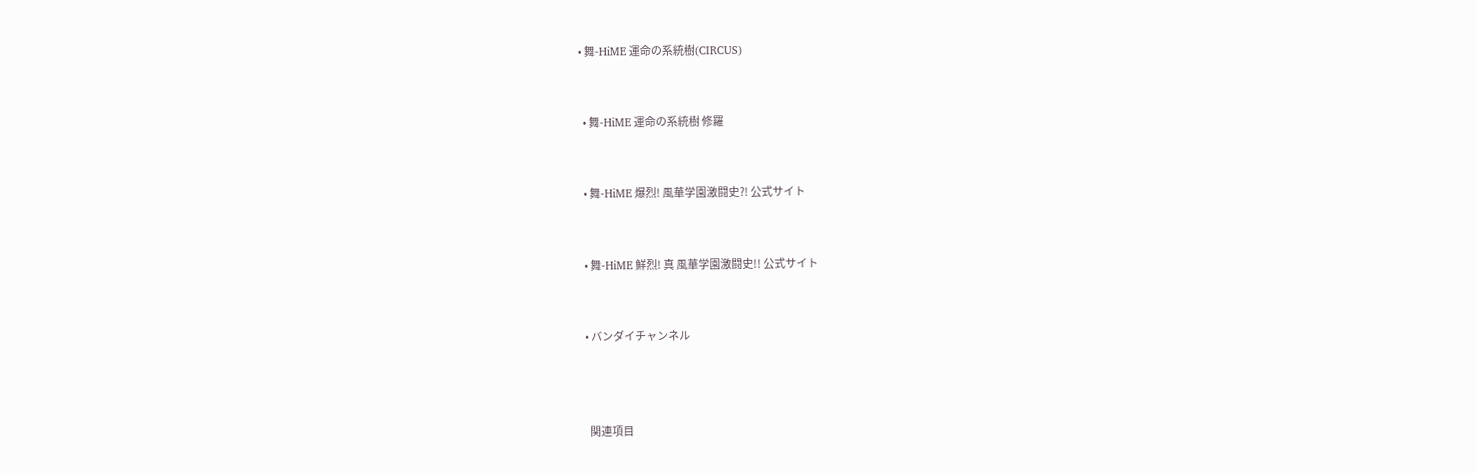• 舞-HiME 運命の系統樹(CIRCUS)


  • 舞-HiME 運命の系統樹 修羅


  • 舞-HiME 爆烈! 風華学園激闘史?! 公式サイト


  • 舞-HiME 鮮烈! 真 風華学園激闘史!! 公式サイト


  • バンダイチャンネル



    関連項目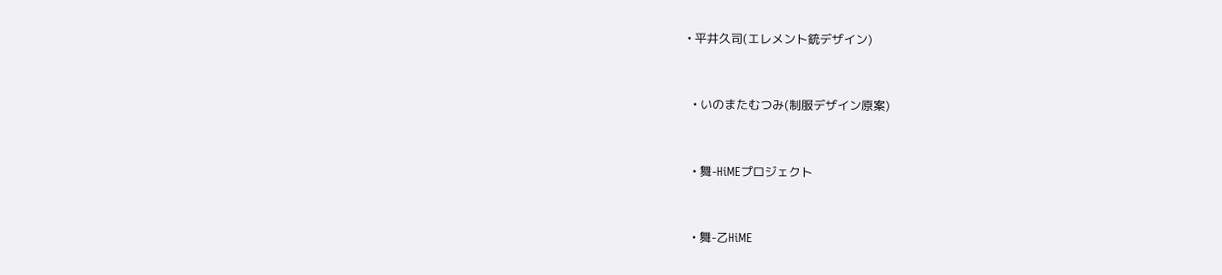• 平井久司(エレメント銃デザイン)


  • いのまたむつみ(制服デザイン原案)


  • 舞-HiMEプロジェクト


  • 舞-乙HiME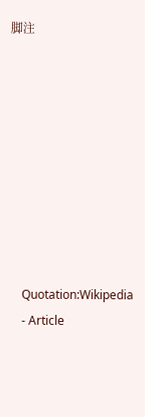脚注









    Quotation:Wikipedia
    - Article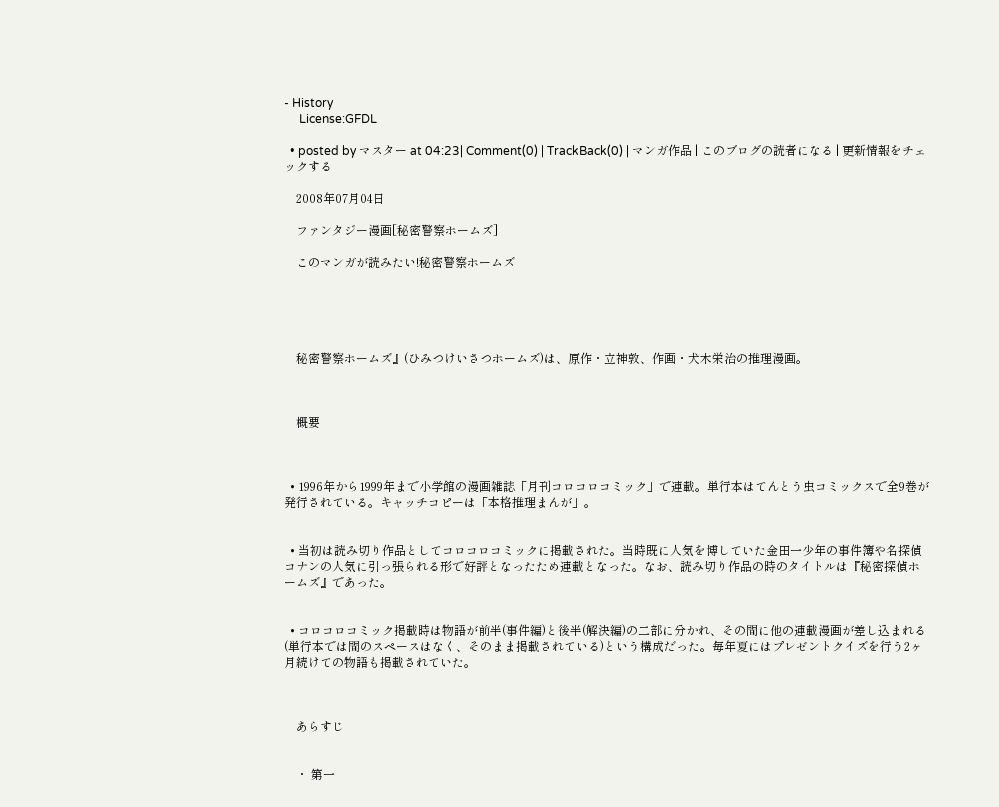- History
     License:GFDL

  • posted by マスター at 04:23| Comment(0) | TrackBack(0) | マンガ作品 | このブログの読者になる | 更新情報をチェックする

    2008年07月04日

    ファンタジー漫画[秘密警察ホームズ]

    このマンガが読みたい!秘密警察ホームズ





    秘密警察ホームズ』(ひみつけいさつホームズ)は、原作・立神敦、作画・犬木栄治の推理漫画。



    概要



  • 1996年から1999年まで小学館の漫画雑誌「月刊コロコロコミック」で連載。単行本はてんとう虫コミックスで全9巻が発行されている。キャッチコピーは「本格推理まんが」。


  • 当初は読み切り作品としてコロコロコミックに掲載された。当時既に人気を博していた金田一少年の事件簿や名探偵コナンの人気に引っ張られる形で好評となったため連載となった。なお、読み切り作品の時のタイトルは『秘密探偵ホームズ』であった。


  • コロコロコミック掲載時は物語が前半(事件編)と後半(解決編)の二部に分かれ、その間に他の連載漫画が差し込まれる(単行本では間のスペースはなく、そのまま掲載されている)という構成だった。毎年夏にはプレゼントクイズを行う2ヶ月続けての物語も掲載されていた。



    あらすじ


    ・ 第一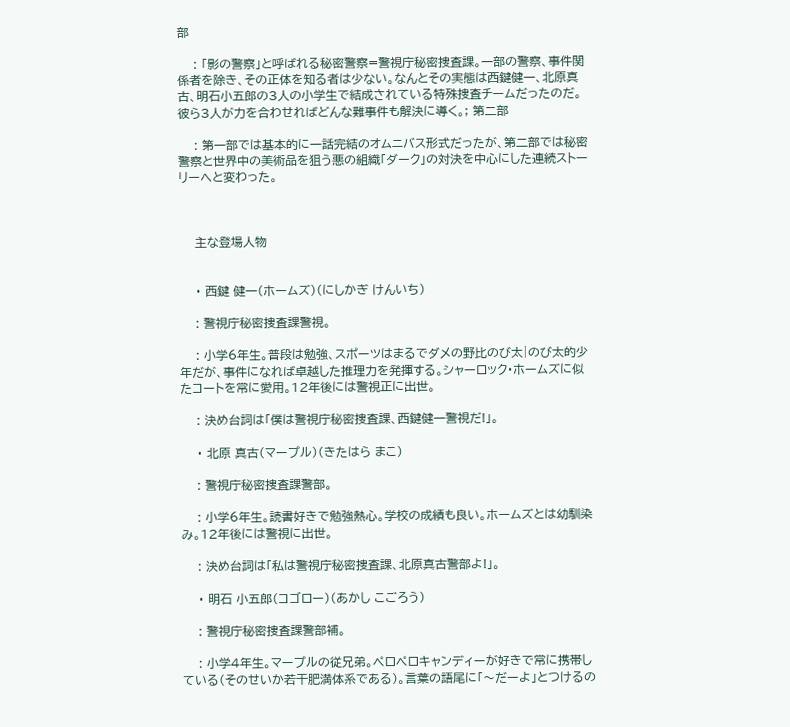部

    : 「影の警察」と呼ばれる秘密警察=警視庁秘密捜査課。一部の警察、事件関係者を除き、その正体を知る者は少ない。なんとその実態は西鍵健一、北原真古、明石小五郎の3人の小学生で結成されている特殊捜査チームだったのだ。彼ら3人が力を合わせればどんな難事件も解決に導く。; 第二部

    : 第一部では基本的に一話完結のオムニバス形式だったが、第二部では秘密警察と世界中の美術品を狙う悪の組織「ダーク」の対決を中心にした連続ストーリーへと変わった。



    主な登場人物


    ・ 西鍵 健一(ホームズ)(にしかぎ けんいち)

    : 警視庁秘密捜査課警視。

    : 小学6年生。普段は勉強、スポーツはまるでダメの野比のび太|のび太的少年だが、事件になれば卓越した推理力を発揮する。シャーロック・ホームズに似たコートを常に愛用。12年後には警視正に出世。

    : 決め台詞は「僕は警視庁秘密捜査課、西鍵健一警視だ!」。

    ・ 北原 真古(マープル)(きたはら まこ)

    : 警視庁秘密捜査課警部。

    : 小学6年生。読書好きで勉強熱心。学校の成績も良い。ホームズとは幼馴染み。12年後には警視に出世。

    : 決め台詞は「私は警視庁秘密捜査課、北原真古警部よ!」。

    ・ 明石 小五郎(コゴロー)(あかし こごろう)

    : 警視庁秘密捜査課警部補。

    : 小学4年生。マープルの従兄弟。ペロペロキャンディーが好きで常に携帯している(そのせいか若干肥満体系である)。言葉の語尾に「〜だーよ」とつけるの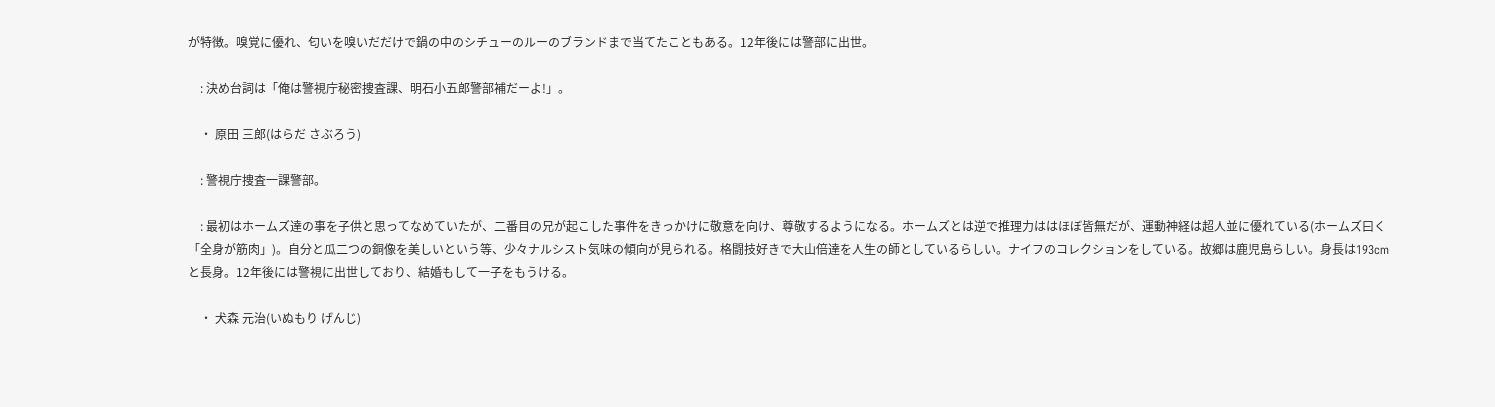が特徴。嗅覚に優れ、匂いを嗅いだだけで鍋の中のシチューのルーのブランドまで当てたこともある。12年後には警部に出世。

    : 決め台詞は「俺は警視庁秘密捜査課、明石小五郎警部補だーよ!」。

    ・ 原田 三郎(はらだ さぶろう)

    : 警視庁捜査一課警部。

    : 最初はホームズ達の事を子供と思ってなめていたが、二番目の兄が起こした事件をきっかけに敬意を向け、尊敬するようになる。ホームズとは逆で推理力ははほぼ皆無だが、運動神経は超人並に優れている(ホームズ曰く「全身が筋肉」)。自分と瓜二つの銅像を美しいという等、少々ナルシスト気味の傾向が見られる。格闘技好きで大山倍達を人生の師としているらしい。ナイフのコレクションをしている。故郷は鹿児島らしい。身長は193cmと長身。12年後には警視に出世しており、結婚もして一子をもうける。

    ・ 犬森 元治(いぬもり げんじ)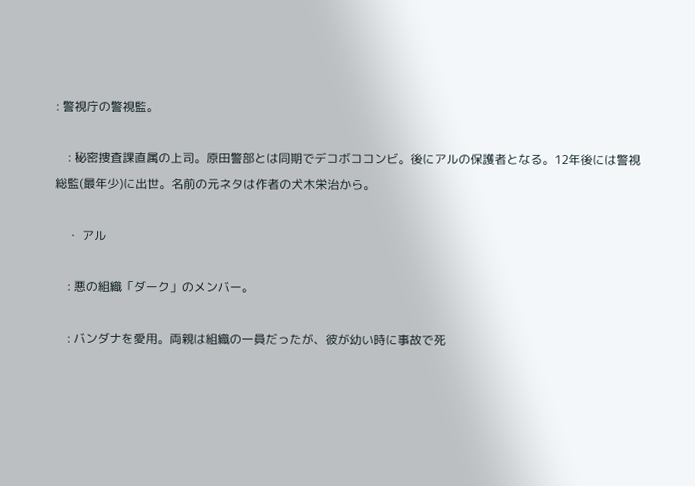: 警視庁の警視監。

    : 秘密捜査課直属の上司。原田警部とは同期でデコボココンビ。後にアルの保護者となる。12年後には警視総監(最年少)に出世。名前の元ネタは作者の犬木栄治から。

    ・ アル

    : 悪の組織「ダーク」のメンバー。

    : バンダナを愛用。両親は組織の一員だったが、彼が幼い時に事故で死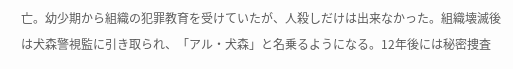亡。幼少期から組織の犯罪教育を受けていたが、人殺しだけは出来なかった。組織壊滅後は犬森警視監に引き取られ、「アル・犬森」と名乗るようになる。12年後には秘密捜査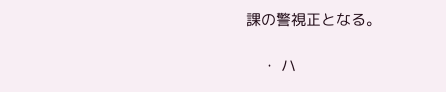課の警視正となる。

    ・ ハ